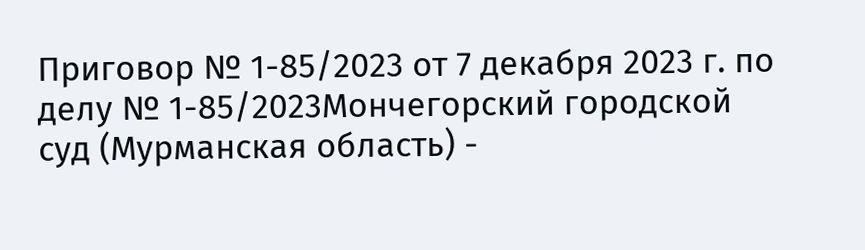Приговор № 1-85/2023 от 7 декабря 2023 г. по делу № 1-85/2023Мончегорский городской суд (Мурманская область) -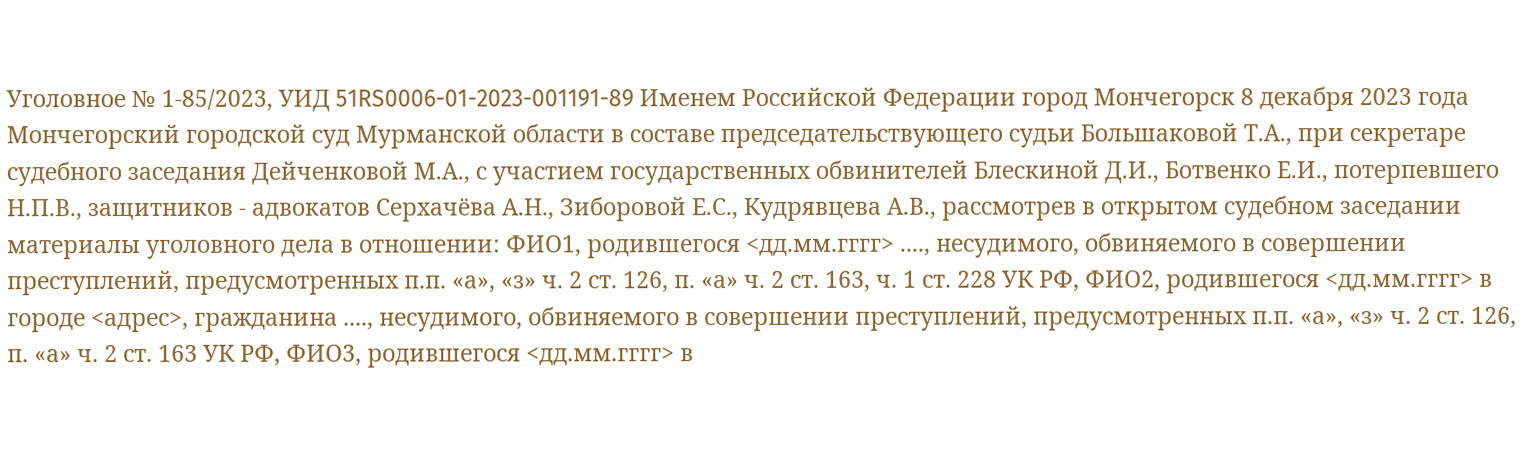Уголовное № 1-85/2023, УИД 51RS0006-01-2023-001191-89 Именем Российской Федерации город Мончегорск 8 декабря 2023 года Мончегорский городской суд Мурманской области в составе председательствующего судьи Большаковой Т.А., при секретаре судебного заседания Дейченковой М.А., с участием государственных обвинителей Блескиной Д.И., Ботвенко Е.И., потерпевшего Н.П.В., защитников - адвокатов Серхачёва А.Н., Зиборовой Е.С., Кудрявцева А.В., рассмотрев в открытом судебном заседании материалы уголовного дела в отношении: ФИО1, родившегося <дд.мм.гггг> ...., несудимого, обвиняемого в совершении преступлений, предусмотренных п.п. «а», «з» ч. 2 ст. 126, п. «а» ч. 2 ст. 163, ч. 1 ст. 228 УК РФ, ФИО2, родившегося <дд.мм.гггг> в городе <адрес>, гражданина ...., несудимого, обвиняемого в совершении преступлений, предусмотренных п.п. «а», «з» ч. 2 ст. 126, п. «а» ч. 2 ст. 163 УК РФ, ФИО3, родившегося <дд.мм.гггг> в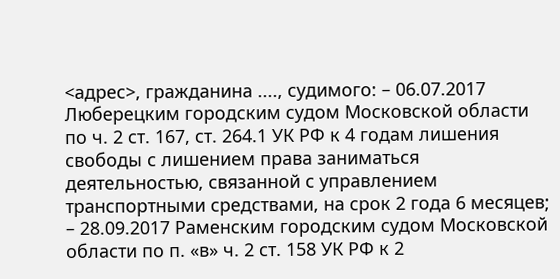<адрес>, гражданина ...., судимого: – 06.07.2017 Люберецким городским судом Московской области по ч. 2 ст. 167, ст. 264.1 УК РФ к 4 годам лишения свободы с лишением права заниматься деятельностью, связанной с управлением транспортными средствами, на срок 2 года 6 месяцев; – 28.09.2017 Раменским городским судом Московской области по п. «в» ч. 2 ст. 158 УК РФ к 2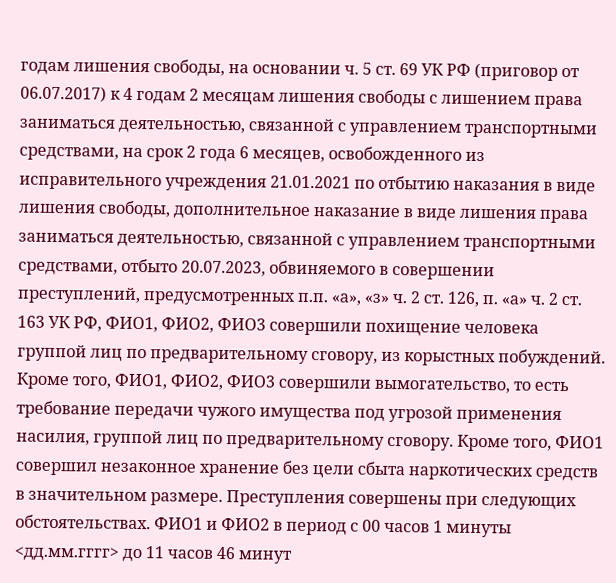годам лишения свободы, на основании ч. 5 ст. 69 УК РФ (приговор от 06.07.2017) к 4 годам 2 месяцам лишения свободы с лишением права заниматься деятельностью, связанной с управлением транспортными средствами, на срок 2 года 6 месяцев, освобожденного из исправительного учреждения 21.01.2021 по отбытию наказания в виде лишения свободы, дополнительное наказание в виде лишения права заниматься деятельностью, связанной с управлением транспортными средствами, отбыто 20.07.2023, обвиняемого в совершении преступлений, предусмотренных п.п. «а», «з» ч. 2 ст. 126, п. «а» ч. 2 ст. 163 УК РФ, ФИО1, ФИО2, ФИО3 совершили похищение человека группой лиц по предварительному сговору, из корыстных побуждений. Кроме того, ФИО1, ФИО2, ФИО3 совершили вымогательство, то есть требование передачи чужого имущества под угрозой применения насилия, группой лиц по предварительному сговору. Кроме того, ФИО1 совершил незаконное хранение без цели сбыта наркотических средств в значительном размере. Преступления совершены при следующих обстоятельствах. ФИО1 и ФИО2 в период с 00 часов 1 минуты <дд.мм.гггг> до 11 часов 46 минут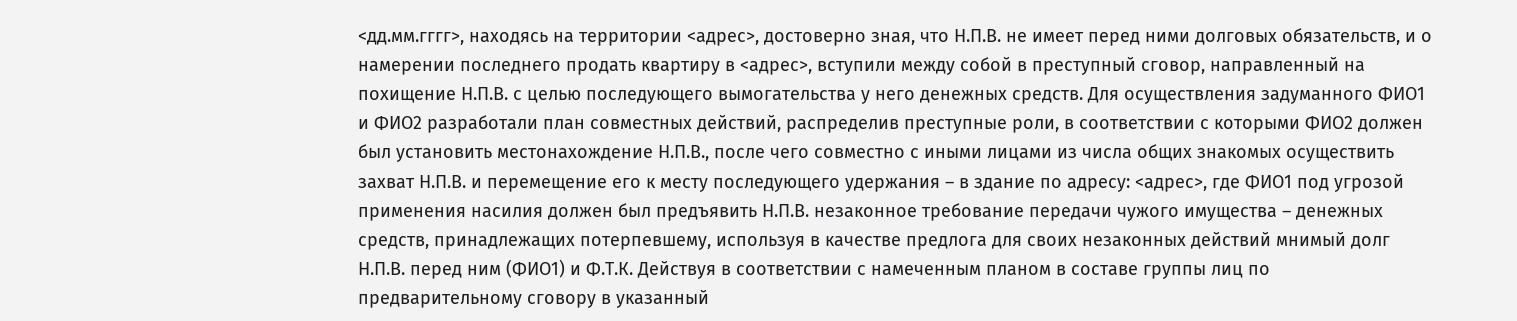<дд.мм.гггг>, находясь на территории <адрес>, достоверно зная, что Н.П.В. не имеет перед ними долговых обязательств, и о намерении последнего продать квартиру в <адрес>, вступили между собой в преступный сговор, направленный на похищение Н.П.В. с целью последующего вымогательства у него денежных средств. Для осуществления задуманного ФИО1 и ФИО2 разработали план совместных действий, распределив преступные роли, в соответствии с которыми ФИО2 должен был установить местонахождение Н.П.В., после чего совместно с иными лицами из числа общих знакомых осуществить захват Н.П.В. и перемещение его к месту последующего удержания – в здание по адресу: <адрес>, где ФИО1 под угрозой применения насилия должен был предъявить Н.П.В. незаконное требование передачи чужого имущества – денежных средств, принадлежащих потерпевшему, используя в качестве предлога для своих незаконных действий мнимый долг Н.П.В. перед ним (ФИО1) и Ф.Т.К. Действуя в соответствии с намеченным планом в составе группы лиц по предварительному сговору в указанный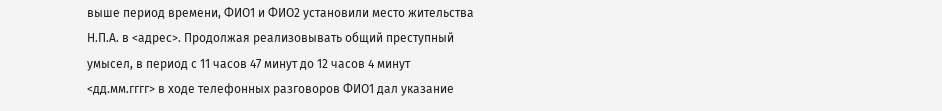выше период времени, ФИО1 и ФИО2 установили место жительства Н.П.А. в <адрес>. Продолжая реализовывать общий преступный умысел, в период с 11 часов 47 минут до 12 часов 4 минут <дд.мм.гггг> в ходе телефонных разговоров ФИО1 дал указание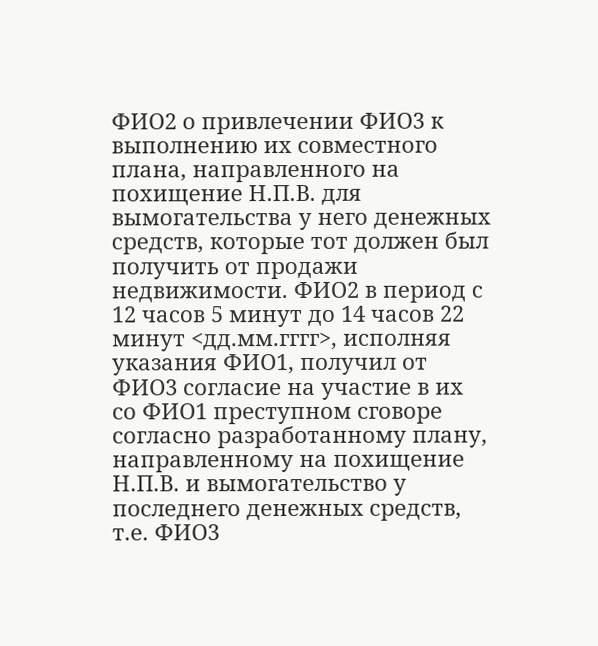ФИО2 о привлечении ФИО3 к выполнению их совместного плана, направленного на похищение Н.П.В. для вымогательства у него денежных средств, которые тот должен был получить от продажи недвижимости. ФИО2 в период с 12 часов 5 минут до 14 часов 22 минут <дд.мм.гггг>, исполняя указания ФИО1, получил от ФИО3 согласие на участие в их со ФИО1 преступном сговоре согласно разработанному плану, направленному на похищение Н.П.В. и вымогательство у последнего денежных средств, т.е. ФИО3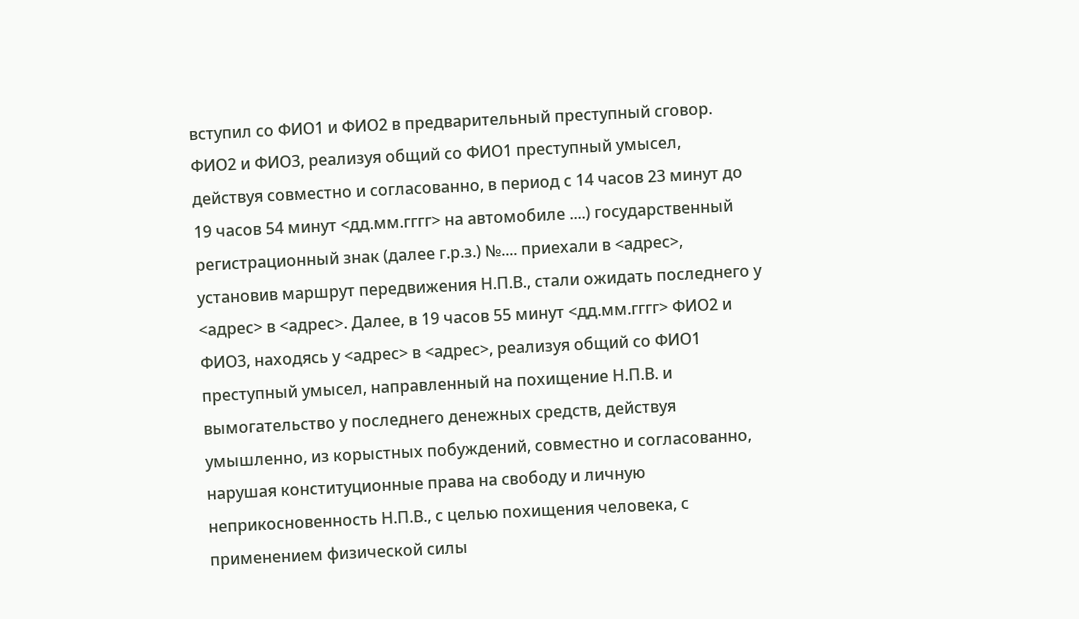вступил со ФИО1 и ФИО2 в предварительный преступный сговор. ФИО2 и ФИО3, реализуя общий со ФИО1 преступный умысел, действуя совместно и согласованно, в период с 14 часов 23 минут до 19 часов 54 минут <дд.мм.гггг> на автомобиле ....) государственный регистрационный знак (далее г.р.з.) №.... приехали в <адрес>, установив маршрут передвижения Н.П.В., стали ожидать последнего у <адрес> в <адрес>. Далее, в 19 часов 55 минут <дд.мм.гггг> ФИО2 и ФИО3, находясь у <адрес> в <адрес>, реализуя общий со ФИО1 преступный умысел, направленный на похищение Н.П.В. и вымогательство у последнего денежных средств, действуя умышленно, из корыстных побуждений, совместно и согласованно, нарушая конституционные права на свободу и личную неприкосновенность Н.П.В., с целью похищения человека, с применением физической силы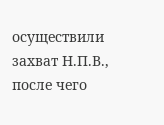осуществили захват Н.П.В., после чего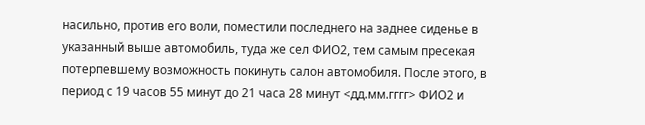насильно, против его воли, поместили последнего на заднее сиденье в указанный выше автомобиль, туда же сел ФИО2, тем самым пресекая потерпевшему возможность покинуть салон автомобиля. После этого, в период с 19 часов 55 минут до 21 часа 28 минут <дд.мм.гггг> ФИО2 и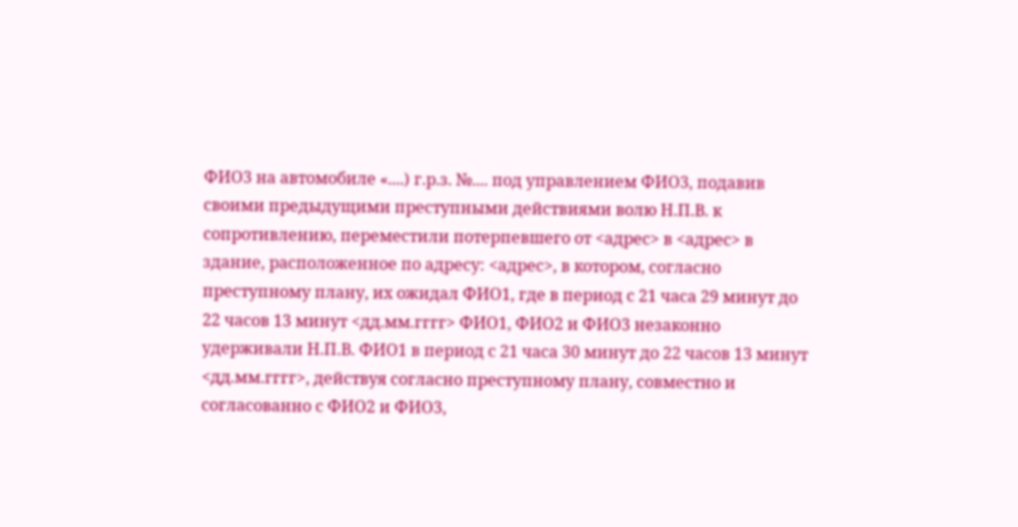ФИО3 на автомобиле «....) г.р.з. №.... под управлением ФИО3, подавив своими предыдущими преступными действиями волю Н.П.В. к сопротивлению, переместили потерпевшего от <адрес> в <адрес> в здание, расположенное по адресу: <адрес>, в котором, согласно преступному плану, их ожидал ФИО1, где в период с 21 часа 29 минут до 22 часов 13 минут <дд.мм.гггг> ФИО1, ФИО2 и ФИО3 незаконно удерживали Н.П.В. ФИО1 в период с 21 часа 30 минут до 22 часов 13 минут <дд.мм.гггг>, действуя согласно преступному плану, совместно и согласованно с ФИО2 и ФИО3,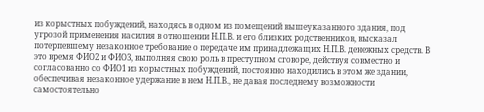из корыстных побуждений, находясь в одном из помещений вышеуказанного здания, под угрозой применения насилия в отношении Н.П.В. и его близких родственников, высказал потерпевшему незаконное требование о передаче им принадлежащих Н.П.В. денежных средств. В это время ФИО2 и ФИО3, выполняя свою роль в преступном сговоре, действуя совместно и согласованно со ФИО1 из корыстных побуждений, постоянно находились в этом же здании, обеспечивая незаконное удержание в нем Н.П.В., не давая последнему возможности самостоятельно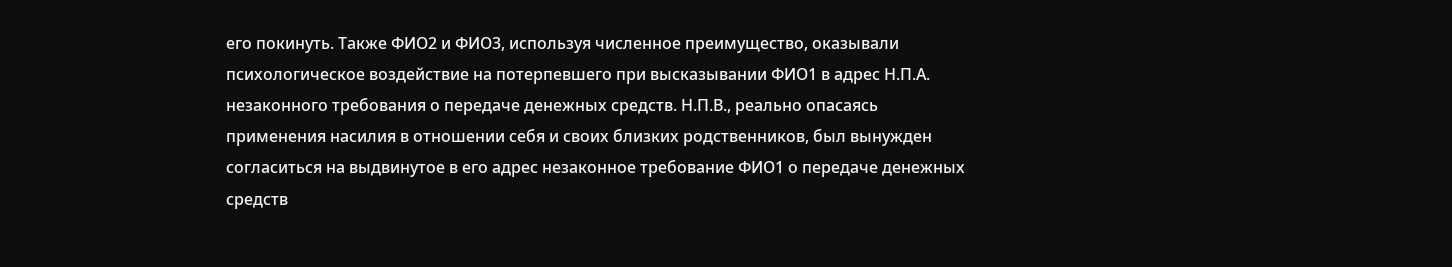его покинуть. Также ФИО2 и ФИО3, используя численное преимущество, оказывали психологическое воздействие на потерпевшего при высказывании ФИО1 в адрес Н.П.А. незаконного требования о передаче денежных средств. Н.П.В., реально опасаясь применения насилия в отношении себя и своих близких родственников, был вынужден согласиться на выдвинутое в его адрес незаконное требование ФИО1 о передаче денежных средств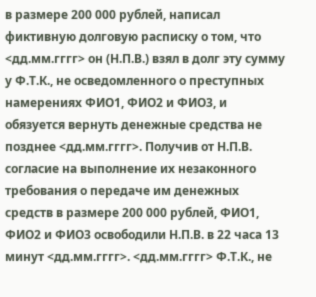в размере 200 000 рублей, написал фиктивную долговую расписку о том, что <дд.мм.гггг> он (Н.П.В.) взял в долг эту сумму у Ф.Т.К., не осведомленного о преступных намерениях ФИО1, ФИО2 и ФИО3, и обязуется вернуть денежные средства не позднее <дд.мм.гггг>. Получив от Н.П.В. согласие на выполнение их незаконного требования о передаче им денежных средств в размере 200 000 рублей, ФИО1, ФИО2 и ФИО3 освободили Н.П.В. в 22 часа 13 минут <дд.мм.гггг>. <дд.мм.гггг> Ф.Т.К., не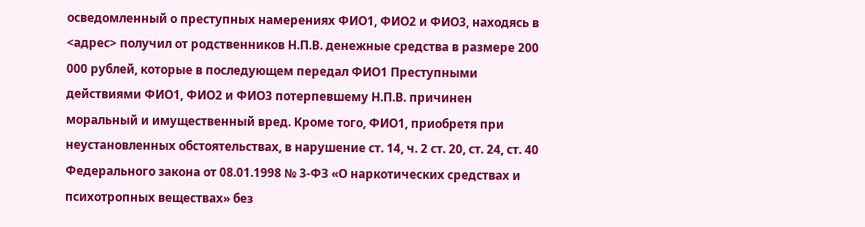осведомленный о преступных намерениях ФИО1, ФИО2 и ФИО3, находясь в <адрес> получил от родственников Н.П.В. денежные средства в размере 200 000 рублей, которые в последующем передал ФИО1 Преступными действиями ФИО1, ФИО2 и ФИО3 потерпевшему Н.П.В. причинен моральный и имущественный вред. Кроме того, ФИО1, приобретя при неустановленных обстоятельствах, в нарушение ст. 14, ч. 2 ст. 20, ст. 24, ст. 40 Федерального закона от 08.01.1998 № 3-ФЗ «О наркотических средствах и психотропных веществах» без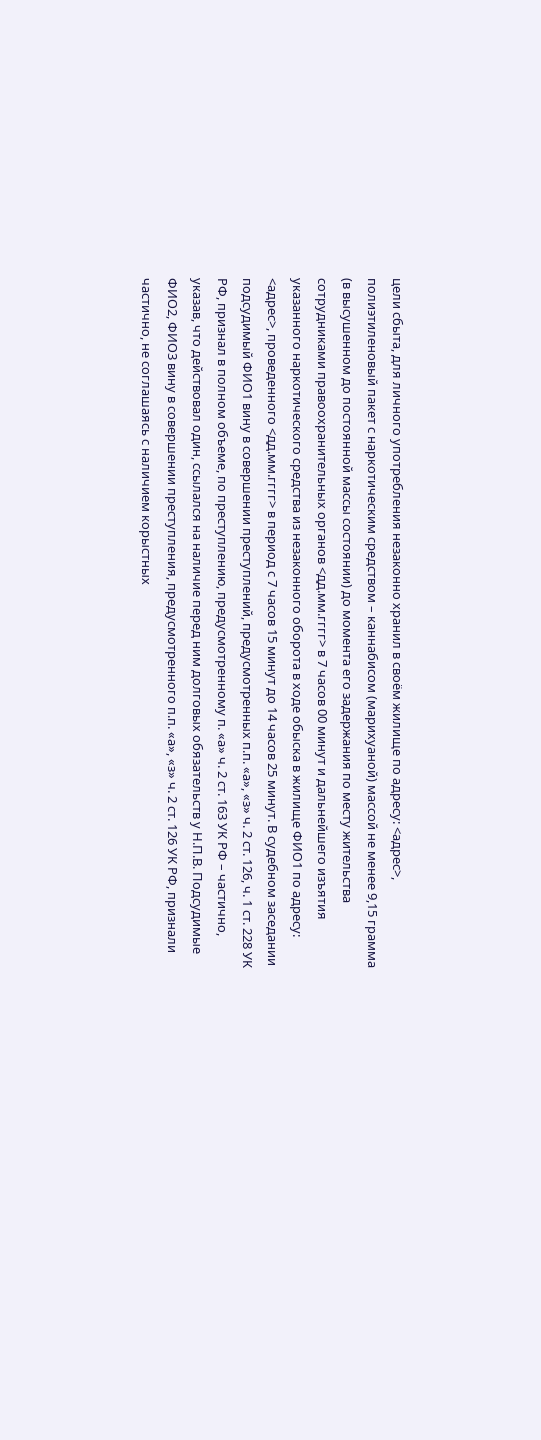цели сбыта, для личного употребления незаконно хранил в своём жилище по адресу: <адрес>, полиэтиленовый пакет с наркотическим средством – каннабисом (марихуаной) массой не менее 9,15 грамма (в высушенном до постоянной массы состоянии) до момента его задержания по месту жительства сотрудниками правоохранительных органов <дд.мм.гггг> в 7 часов 00 минут и дальнейшего изъятия указанного наркотического средства из незаконного оборота в ходе обыска в жилище ФИО1 по адресу: <адрес>, проведенного <дд.мм.гггг> в период с 7 часов 15 минут до 14 часов 25 минут. В судебном заседании подсудимый ФИО1 вину в совершении преступлений, предусмотренных п.п. «а», «з» ч. 2 ст. 126, ч. 1 ст. 228 УК РФ, признал в полном объеме, по преступлению, предусмотренному п. «а» ч. 2 ст. 163 УК РФ – частично, указав, что действовал один, ссылался на наличие перед ним долговых обязательств у Н.П.В. Подсудимые ФИО2, ФИО3 вину в совершении преступления, предусмотренного п.п. «а», «з» ч. 2 ст. 126 УК РФ, признали частично, не соглашаясь с наличием корыстных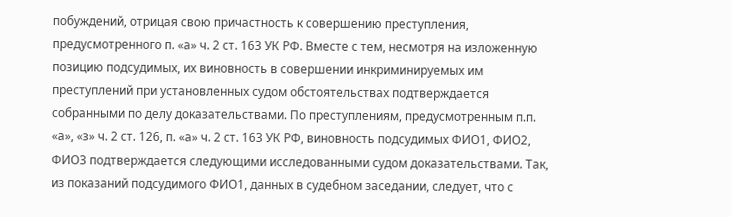побуждений, отрицая свою причастность к совершению преступления, предусмотренного п. «а» ч. 2 ст. 163 УК РФ. Вместе с тем, несмотря на изложенную позицию подсудимых, их виновность в совершении инкриминируемых им преступлений при установленных судом обстоятельствах подтверждается собранными по делу доказательствами. По преступлениям, предусмотренным п.п. «а», «з» ч. 2 ст. 126, п. «а» ч. 2 ст. 163 УК РФ, виновность подсудимых ФИО1, ФИО2, ФИО3 подтверждается следующими исследованными судом доказательствами. Так, из показаний подсудимого ФИО1, данных в судебном заседании, следует, что с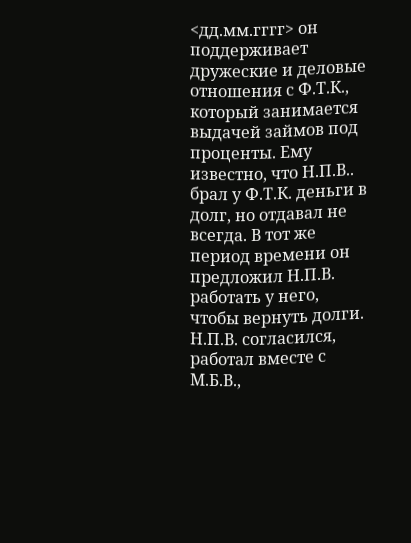<дд.мм.гггг> он поддерживает дружеские и деловые отношения с Ф.Т.К., который занимается выдачей займов под проценты. Ему известно, что Н.П.В.. брал у Ф.Т.К. деньги в долг, но отдавал не всегда. В тот же период времени он предложил Н.П.В. работать у него, чтобы вернуть долги. Н.П.В. согласился, работал вместе с М.Б.В.,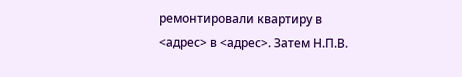ремонтировали квартиру в <адрес> в <адрес>. Затем Н.П.В.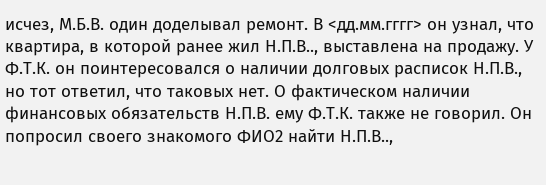исчез, М.Б.В. один доделывал ремонт. В <дд.мм.гггг> он узнал, что квартира, в которой ранее жил Н.П.В.., выставлена на продажу. У Ф.Т.К. он поинтересовался о наличии долговых расписок Н.П.В., но тот ответил, что таковых нет. О фактическом наличии финансовых обязательств Н.П.В. ему Ф.Т.К. также не говорил. Он попросил своего знакомого ФИО2 найти Н.П.В..,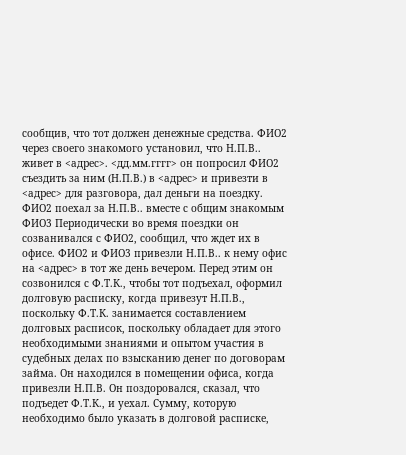сообщив, что тот должен денежные средства. ФИО2 через своего знакомого установил, что Н.П.В.. живет в <адрес>. <дд.мм.гггг> он попросил ФИО2 съездить за ним (Н.П.В.) в <адрес> и привезти в <адрес> для разговора, дал деньги на поездку. ФИО2 поехал за Н.П.В.. вместе с общим знакомым ФИО3 Периодически во время поездки он созванивался с ФИО2, сообщил, что ждет их в офисе. ФИО2 и ФИО3 привезли Н.П.В.. к нему офис на <адрес> в тот же день вечером. Перед этим он созвонился с Ф.Т.К., чтобы тот подъехал, оформил долговую расписку, когда привезут Н.П.В., поскольку Ф.Т.К. занимается составлением долговых расписок, поскольку обладает для этого необходимыми знаниями и опытом участия в судебных делах по взысканию денег по договорам займа. Он находился в помещении офиса, когда привезли Н.П.В. Он поздоровался, сказал, что подъедет Ф.Т.К., и уехал. Сумму, которую необходимо было указать в долговой расписке,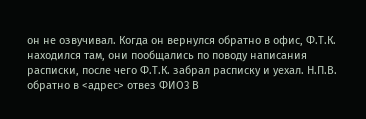он не озвучивал. Когда он вернулся обратно в офис, Ф.Т.К. находился там, они пообщались по поводу написания расписки, после чего Ф.Т.К. забрал расписку и уехал. Н.П.В. обратно в <адрес> отвез ФИО3 В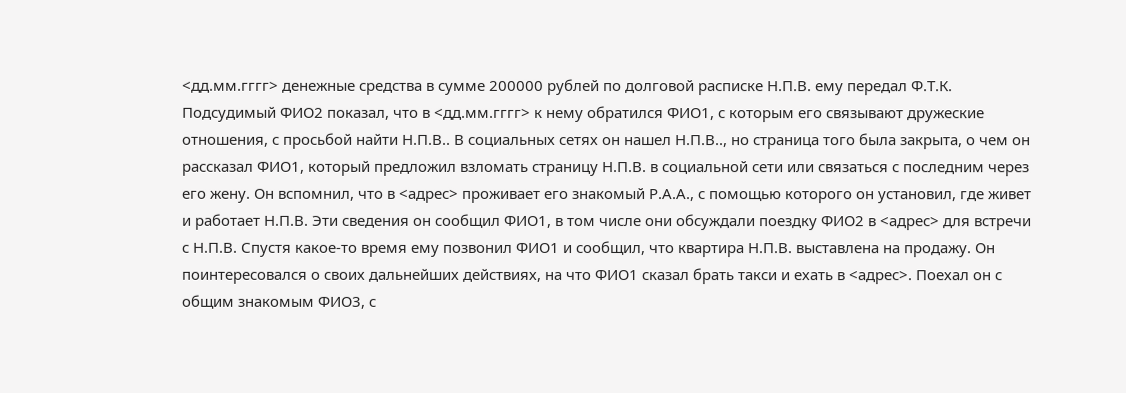<дд.мм.гггг> денежные средства в сумме 200000 рублей по долговой расписке Н.П.В. ему передал Ф.Т.К. Подсудимый ФИО2 показал, что в <дд.мм.гггг> к нему обратился ФИО1, с которым его связывают дружеские отношения, с просьбой найти Н.П.В.. В социальных сетях он нашел Н.П.В.., но страница того была закрыта, о чем он рассказал ФИО1, который предложил взломать страницу Н.П.В. в социальной сети или связаться с последним через его жену. Он вспомнил, что в <адрес> проживает его знакомый Р.А.А., с помощью которого он установил, где живет и работает Н.П.В. Эти сведения он сообщил ФИО1, в том числе они обсуждали поездку ФИО2 в <адрес> для встречи с Н.П.В. Спустя какое-то время ему позвонил ФИО1 и сообщил, что квартира Н.П.В. выставлена на продажу. Он поинтересовался о своих дальнейших действиях, на что ФИО1 сказал брать такси и ехать в <адрес>. Поехал он с общим знакомым ФИО3, с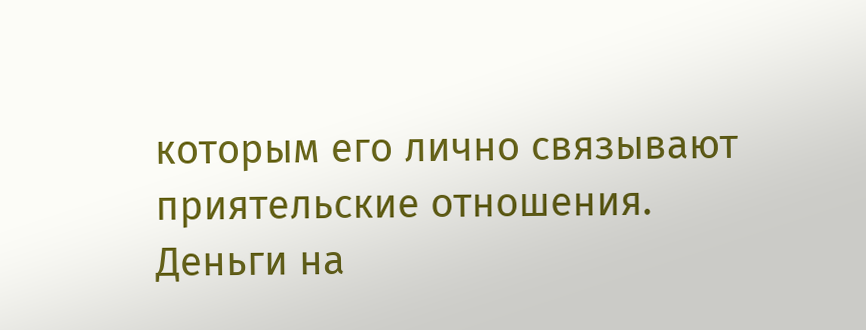которым его лично связывают приятельские отношения. Деньги на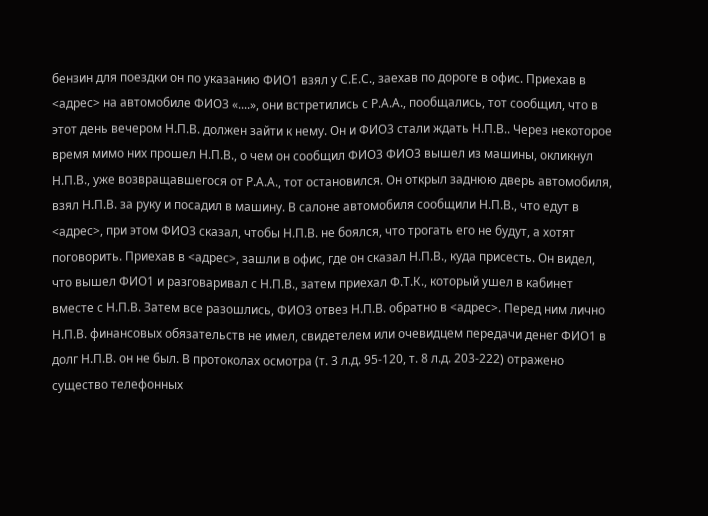бензин для поездки он по указанию ФИО1 взял у С.Е.С., заехав по дороге в офис. Приехав в <адрес> на автомобиле ФИО3 «....», они встретились с Р.А.А., пообщались, тот сообщил, что в этот день вечером Н.П.В. должен зайти к нему. Он и ФИО3 стали ждать Н.П.В.. Через некоторое время мимо них прошел Н.П.В., о чем он сообщил ФИО3 ФИО3 вышел из машины, окликнул Н.П.В., уже возвращавшегося от Р.А.А., тот остановился. Он открыл заднюю дверь автомобиля, взял Н.П.В. за руку и посадил в машину. В салоне автомобиля сообщили Н.П.В., что едут в <адрес>, при этом ФИО3 сказал, чтобы Н.П.В. не боялся, что трогать его не будут, а хотят поговорить. Приехав в <адрес>, зашли в офис, где он сказал Н.П.В., куда присесть. Он видел, что вышел ФИО1 и разговаривал с Н.П.В., затем приехал Ф.Т.К., который ушел в кабинет вместе с Н.П.В. Затем все разошлись, ФИО3 отвез Н.П.В. обратно в <адрес>. Перед ним лично Н.П.В. финансовых обязательств не имел, свидетелем или очевидцем передачи денег ФИО1 в долг Н.П.В. он не был. В протоколах осмотра (т. 3 л.д. 95-120, т. 8 л.д. 203-222) отражено существо телефонных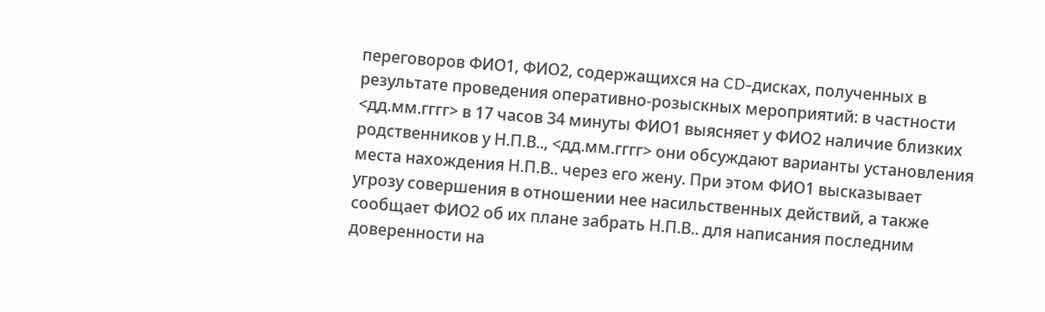переговоров ФИО1, ФИО2, содержащихся на CD-дисках, полученных в результате проведения оперативно-розыскных мероприятий: в частности <дд.мм.гггг> в 17 часов 34 минуты ФИО1 выясняет у ФИО2 наличие близких родственников у Н.П.В.., <дд.мм.гггг> они обсуждают варианты установления места нахождения Н.П.В.. через его жену. При этом ФИО1 высказывает угрозу совершения в отношении нее насильственных действий, а также сообщает ФИО2 об их плане забрать Н.П.В.. для написания последним доверенности на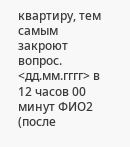квартиру, тем самым закроют вопрос. <дд.мм.гггг> в 12 часов 00 минут ФИО2 (после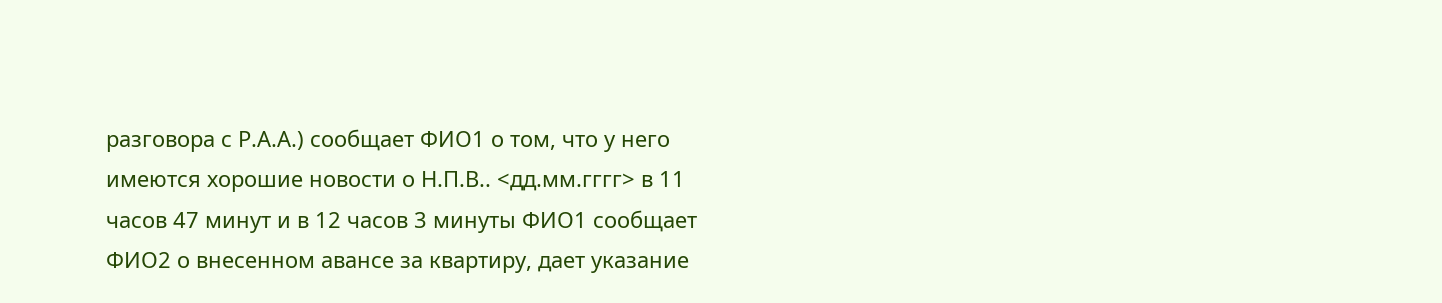разговора с Р.А.А.) сообщает ФИО1 о том, что у него имеются хорошие новости о Н.П.В.. <дд.мм.гггг> в 11 часов 47 минут и в 12 часов 3 минуты ФИО1 сообщает ФИО2 о внесенном авансе за квартиру, дает указание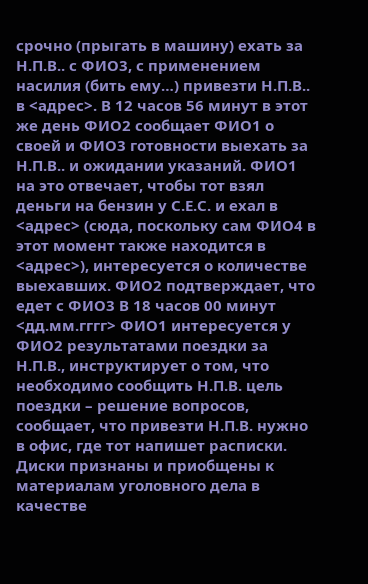срочно (прыгать в машину) ехать за Н.П.В.. с ФИО3, с применением насилия (бить ему…) привезти Н.П.В.. в <адрес>. В 12 часов 56 минут в этот же день ФИО2 сообщает ФИО1 о своей и ФИО3 готовности выехать за Н.П.В.. и ожидании указаний. ФИО1 на это отвечает, чтобы тот взял деньги на бензин у С.Е.С. и ехал в <адрес> (сюда, поскольку сам ФИО4 в этот момент также находится в <адрес>), интересуется о количестве выехавших. ФИО2 подтверждает, что едет с ФИО3 В 18 часов 00 минут <дд.мм.гггг> ФИО1 интересуется у ФИО2 результатами поездки за Н.П.В., инструктирует о том, что необходимо сообщить Н.П.В. цель поездки – решение вопросов, сообщает, что привезти Н.П.В. нужно в офис, где тот напишет расписки. Диски признаны и приобщены к материалам уголовного дела в качестве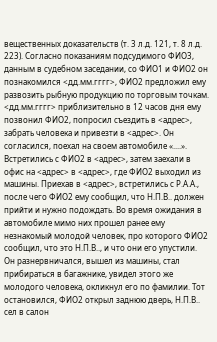вещественных доказательств (т. 3 л.д. 121, т. 8 л.д. 223). Согласно показаниям подсудимого ФИО3, данным в судебном заседании, со ФИО1 и ФИО2 он познакомился <дд.мм.гггг>, ФИО2 предложил ему развозить рыбную продукцию по торговым точкам. <дд.мм.гггг> приблизительно в 12 часов дня ему позвонил ФИО2, попросил съездить в <адрес>, забрать человека и привезти в <адрес>. Он согласился, поехал на своем автомобиле «....». Встретились с ФИО2 в <адрес>, затем заехали в офис на <адрес> в <адрес>, где ФИО2 выходил из машины. Приехав в <адрес>, встретились с Р.А.А., после чего ФИО2 ему сообщил, что Н.П.В.. должен прийти и нужно подождать. Во время ожидания в автомобиле мимо них прошел ранее ему незнакомый молодой человек, про которого ФИО2 сообщил, что это Н.П.В.., и что они его упустили. Он разнервничался, вышел из машины, стал прибираться в багажнике, увидел этого же молодого человека, окликнул его по фамилии. Тот остановился, ФИО2 открыл заднюю дверь, Н.П.В.. сел в салон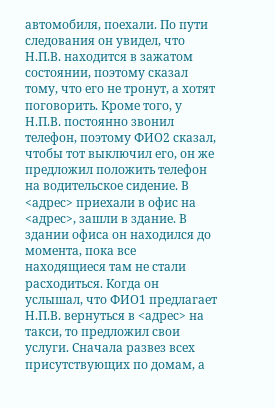автомобиля, поехали. По пути следования он увидел, что Н.П.В. находится в зажатом состоянии, поэтому сказал тому, что его не тронут, а хотят поговорить. Кроме того, у Н.П.В. постоянно звонил телефон, поэтому ФИО2 сказал, чтобы тот выключил его, он же предложил положить телефон на водительское сидение. В <адрес> приехали в офис на <адрес>, зашли в здание. В здании офиса он находился до момента, пока все находящиеся там не стали расходиться. Когда он услышал, что ФИО1 предлагает Н.П.В. вернуться в <адрес> на такси, то предложил свои услуги. Сначала развез всех присутствующих по домам, а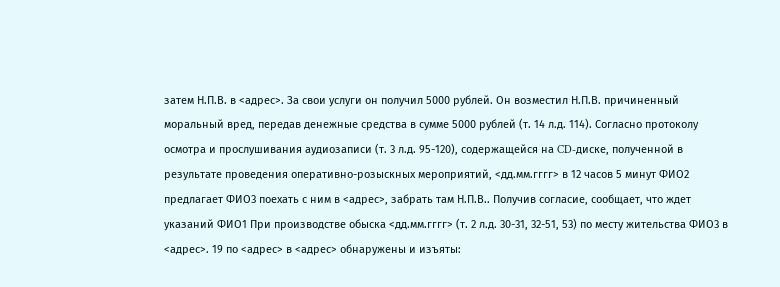затем Н.П.В. в <адрес>. За свои услуги он получил 5000 рублей. Он возместил Н.П.В. причиненный моральный вред, передав денежные средства в сумме 5000 рублей (т. 14 л.д. 114). Согласно протоколу осмотра и прослушивания аудиозаписи (т. 3 л.д. 95-120), содержащейся на CD-диске, полученной в результате проведения оперативно-розыскных мероприятий, <дд.мм.гггг> в 12 часов 5 минут ФИО2 предлагает ФИО3 поехать с ним в <адрес>, забрать там Н.П.В.. Получив согласие, сообщает, что ждет указаний ФИО1 При производстве обыска <дд.мм.гггг> (т. 2 л.д. 30-31, 32-51, 53) по месту жительства ФИО3 в <адрес>. 19 по <адрес> в <адрес> обнаружены и изъяты: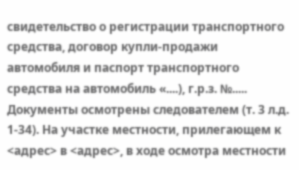свидетельство о регистрации транспортного средства, договор купли-продажи автомобиля и паспорт транспортного средства на автомобиль «....), г.р.з. №..... Документы осмотрены следователем (т. 3 л.д. 1-34). На участке местности, прилегающем к <адрес> в <адрес>, в ходе осмотра местности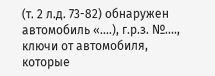(т. 2 л.д. 73-82) обнаружен автомобиль «....), г.р.з. №...., ключи от автомобиля, которые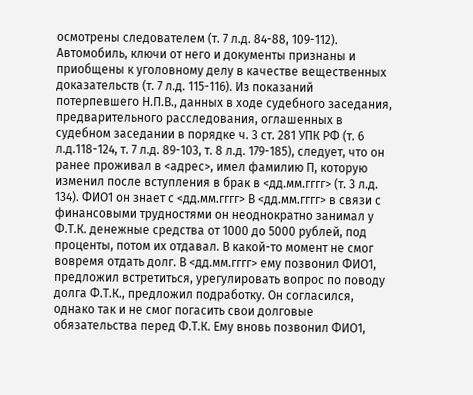осмотрены следователем (т. 7 л.д. 84-88, 109-112). Автомобиль, ключи от него и документы признаны и приобщены к уголовному делу в качестве вещественных доказательств (т. 7 л.д. 115-116). Из показаний потерпевшего Н.П.В., данных в ходе судебного заседания, предварительного расследования, оглашенных в судебном заседании в порядке ч. 3 ст. 281 УПК РФ (т. 6 л.д.118-124, т. 7 л.д. 89-103, т. 8 л.д. 179-185), следует, что он ранее проживал в <адрес>, имел фамилию П, которую изменил после вступления в брак в <дд.мм.гггг> (т. 3 л.д. 134). ФИО1 он знает с <дд.мм.гггг> В <дд.мм.гггг> в связи с финансовыми трудностями он неоднократно занимал у Ф.Т.К. денежные средства от 1000 до 5000 рублей, под проценты, потом их отдавал. В какой-то момент не смог вовремя отдать долг. В <дд.мм.гггг> ему позвонил ФИО1, предложил встретиться, урегулировать вопрос по поводу долга Ф.Т.К., предложил подработку. Он согласился, однако так и не смог погасить свои долговые обязательства перед Ф.Т.К. Ему вновь позвонил ФИО1,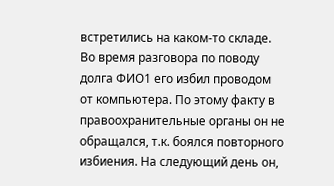встретились на каком-то складе. Во время разговора по поводу долга ФИО1 его избил проводом от компьютера. По этому факту в правоохранительные органы он не обращался, т.к. боялся повторного избиения. На следующий день он,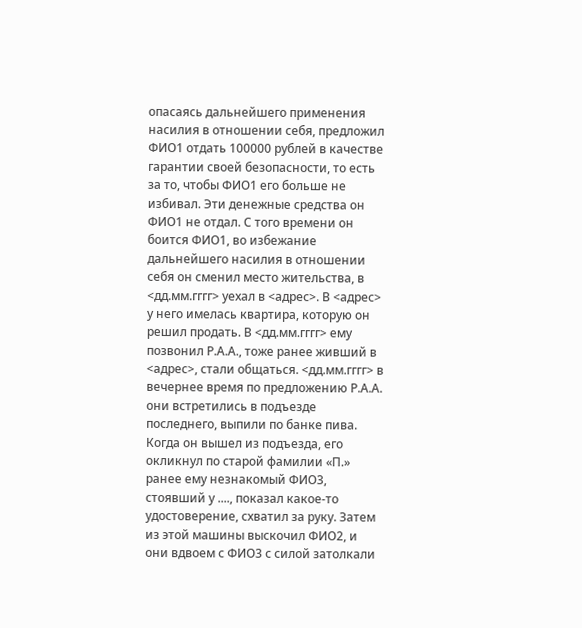опасаясь дальнейшего применения насилия в отношении себя, предложил ФИО1 отдать 100000 рублей в качестве гарантии своей безопасности, то есть за то, чтобы ФИО1 его больше не избивал. Эти денежные средства он ФИО1 не отдал. С того времени он боится ФИО1, во избежание дальнейшего насилия в отношении себя он сменил место жительства, в <дд.мм.гггг> уехал в <адрес>. В <адрес> у него имелась квартира, которую он решил продать. В <дд.мм.гггг> ему позвонил Р.А.А., тоже ранее живший в <адрес>, стали общаться. <дд.мм.гггг> в вечернее время по предложению Р.А.А. они встретились в подъезде последнего, выпили по банке пива. Когда он вышел из подъезда, его окликнул по старой фамилии «П.» ранее ему незнакомый ФИО3, стоявший у ...., показал какое-то удостоверение, схватил за руку. Затем из этой машины выскочил ФИО2, и они вдвоем с ФИО3 с силой затолкали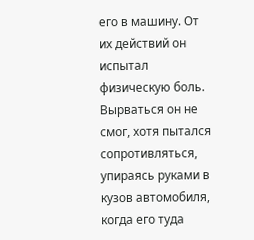его в машину. От их действий он испытал физическую боль. Вырваться он не смог, хотя пытался сопротивляться, упираясь руками в кузов автомобиля, когда его туда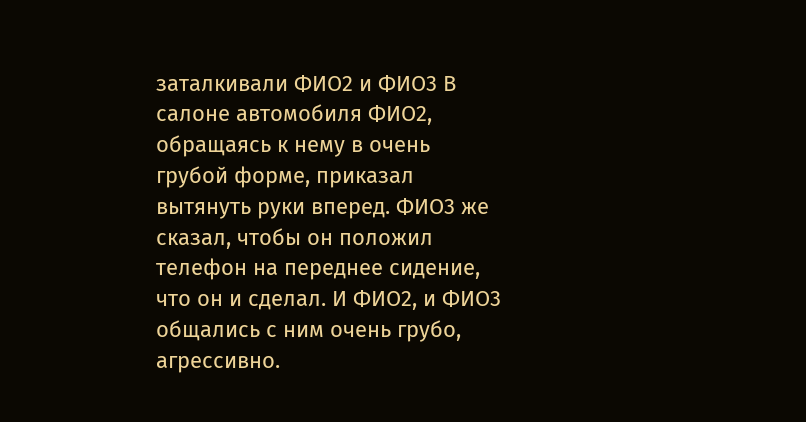заталкивали ФИО2 и ФИО3 В салоне автомобиля ФИО2, обращаясь к нему в очень грубой форме, приказал вытянуть руки вперед. ФИО3 же сказал, чтобы он положил телефон на переднее сидение, что он и сделал. И ФИО2, и ФИО3 общались с ним очень грубо, агрессивно.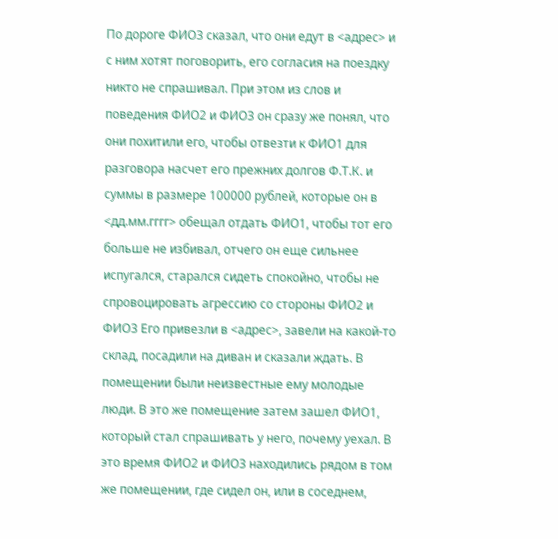По дороге ФИО3 сказал, что они едут в <адрес> и с ним хотят поговорить, его согласия на поездку никто не спрашивал. При этом из слов и поведения ФИО2 и ФИО3 он сразу же понял, что они похитили его, чтобы отвезти к ФИО1 для разговора насчет его прежних долгов Ф.Т.К. и суммы в размере 100000 рублей, которые он в <дд.мм.гггг> обещал отдать ФИО1, чтобы тот его больше не избивал, отчего он еще сильнее испугался, старался сидеть спокойно, чтобы не спровоцировать агрессию со стороны ФИО2 и ФИО3 Его привезли в <адрес>, завели на какой-то склад, посадили на диван и сказали ждать. В помещении были неизвестные ему молодые люди. В это же помещение затем зашел ФИО1, который стал спрашивать у него, почему уехал. В это время ФИО2 и ФИО3 находились рядом в том же помещении, где сидел он, или в соседнем,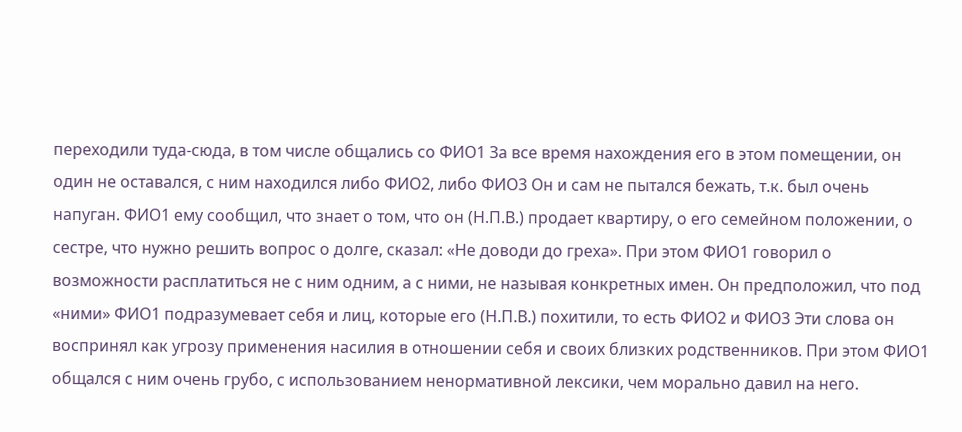переходили туда-сюда, в том числе общались со ФИО1 За все время нахождения его в этом помещении, он один не оставался, с ним находился либо ФИО2, либо ФИО3 Он и сам не пытался бежать, т.к. был очень напуган. ФИО1 ему сообщил, что знает о том, что он (Н.П.В.) продает квартиру, о его семейном положении, о сестре, что нужно решить вопрос о долге, сказал: «Не доводи до греха». При этом ФИО1 говорил о возможности расплатиться не с ним одним, а с ними, не называя конкретных имен. Он предположил, что под «ними» ФИО1 подразумевает себя и лиц, которые его (Н.П.В.) похитили, то есть ФИО2 и ФИО3 Эти слова он воспринял как угрозу применения насилия в отношении себя и своих близких родственников. При этом ФИО1 общался с ним очень грубо, с использованием ненормативной лексики, чем морально давил на него.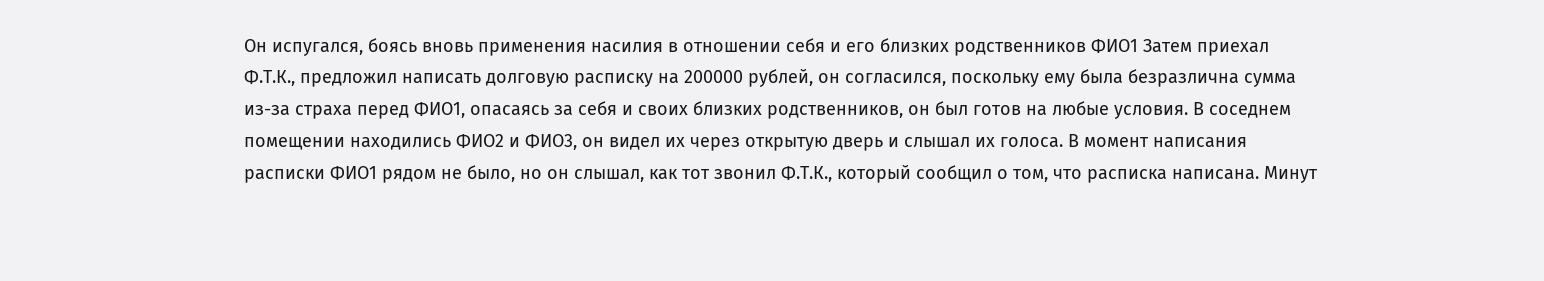Он испугался, боясь вновь применения насилия в отношении себя и его близких родственников ФИО1 Затем приехал Ф.Т.К., предложил написать долговую расписку на 200000 рублей, он согласился, поскольку ему была безразлична сумма из-за страха перед ФИО1, опасаясь за себя и своих близких родственников, он был готов на любые условия. В соседнем помещении находились ФИО2 и ФИО3, он видел их через открытую дверь и слышал их голоса. В момент написания расписки ФИО1 рядом не было, но он слышал, как тот звонил Ф.Т.К., который сообщил о том, что расписка написана. Минут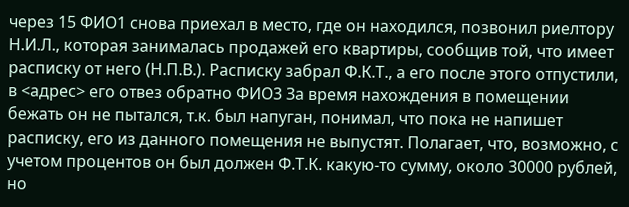через 15 ФИО1 снова приехал в место, где он находился, позвонил риелтору Н.И.Л., которая занималась продажей его квартиры, сообщив той, что имеет расписку от него (Н.П.В.). Расписку забрал Ф.К.Т., а его после этого отпустили, в <адрес> его отвез обратно ФИО3 За время нахождения в помещении бежать он не пытался, т.к. был напуган, понимал, что пока не напишет расписку, его из данного помещения не выпустят. Полагает, что, возможно, с учетом процентов он был должен Ф.Т.К. какую-то сумму, около 30000 рублей, но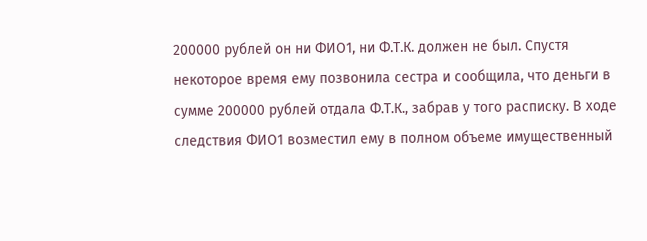200000 рублей он ни ФИО1, ни Ф.Т.К. должен не был. Спустя некоторое время ему позвонила сестра и сообщила, что деньги в сумме 200000 рублей отдала Ф.Т.К., забрав у того расписку. В ходе следствия ФИО1 возместил ему в полном объеме имущественный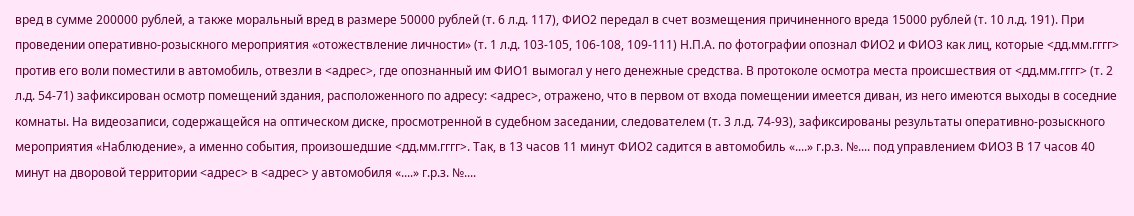вред в сумме 200000 рублей, а также моральный вред в размере 50000 рублей (т. 6 л.д. 117), ФИО2 передал в счет возмещения причиненного вреда 15000 рублей (т. 10 л.д. 191). При проведении оперативно-розыскного мероприятия «отожествление личности» (т. 1 л.д. 103-105, 106-108, 109-111) Н.П.А. по фотографии опознал ФИО2 и ФИО3 как лиц, которые <дд.мм.гггг> против его воли поместили в автомобиль, отвезли в <адрес>, где опознанный им ФИО1 вымогал у него денежные средства. В протоколе осмотра места происшествия от <дд.мм.гггг> (т. 2 л.д. 54-71) зафиксирован осмотр помещений здания, расположенного по адресу: <адрес>, отражено, что в первом от входа помещении имеется диван, из него имеются выходы в соседние комнаты. На видеозаписи, содержащейся на оптическом диске, просмотренной в судебном заседании, следователем (т. 3 л.д. 74-93), зафиксированы результаты оперативно-розыскного мероприятия «Наблюдение», а именно события, произошедшие <дд.мм.гггг>. Так, в 13 часов 11 минут ФИО2 садится в автомобиль «....» г.р.з. №.... под управлением ФИО3 В 17 часов 40 минут на дворовой территории <адрес> в <адрес> у автомобиля «....» г.р.з. №....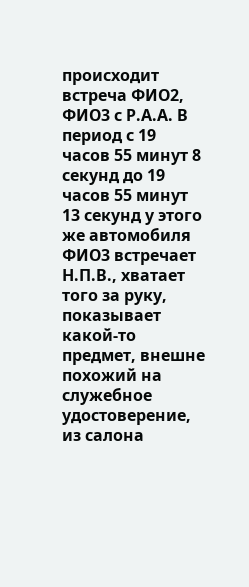происходит встреча ФИО2, ФИО3 с Р.А.А. В период с 19 часов 55 минут 8 секунд до 19 часов 55 минут 13 секунд у этого же автомобиля ФИО3 встречает Н.П.В., хватает того за руку, показывает какой-то предмет, внешне похожий на служебное удостоверение, из салона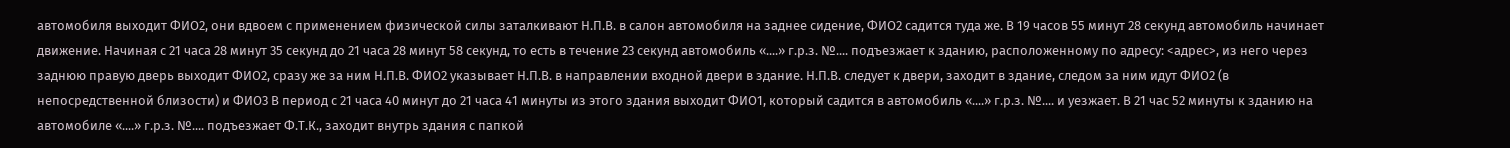автомобиля выходит ФИО2, они вдвоем с применением физической силы заталкивают Н.П.В. в салон автомобиля на заднее сидение, ФИО2 садится туда же. В 19 часов 55 минут 28 секунд автомобиль начинает движение. Начиная с 21 часа 28 минут 35 секунд до 21 часа 28 минут 58 секунд, то есть в течение 23 секунд автомобиль «....» г.р.з. №.... подъезжает к зданию, расположенному по адресу: <адрес>, из него через заднюю правую дверь выходит ФИО2, сразу же за ним Н.П.В. ФИО2 указывает Н.П.В. в направлении входной двери в здание. Н.П.В. следует к двери, заходит в здание, следом за ним идут ФИО2 (в непосредственной близости) и ФИО3 В период с 21 часа 40 минут до 21 часа 41 минуты из этого здания выходит ФИО1, который садится в автомобиль «....» г.р.з. №.... и уезжает. В 21 час 52 минуты к зданию на автомобиле «....» г.р.з. №.... подъезжает Ф.Т.К., заходит внутрь здания с папкой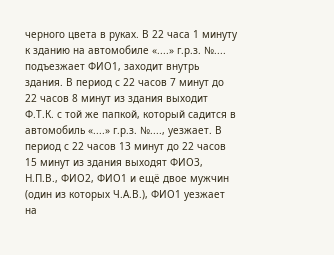черного цвета в руках. В 22 часа 1 минуту к зданию на автомобиле «....» г.р.з. №.... подъезжает ФИО1, заходит внутрь здания. В период с 22 часов 7 минут до 22 часов 8 минут из здания выходит Ф.Т.К. с той же папкой, который садится в автомобиль «....» г.р.з. №...., уезжает. В период с 22 часов 13 минут до 22 часов 15 минут из здания выходят ФИО3, Н.П.В., ФИО2, ФИО1 и ещё двое мужчин (один из которых Ч.А.В.), ФИО1 уезжает на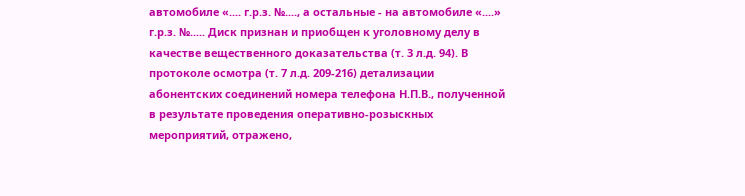автомобиле «.... г.р.з. №...., а остальные - на автомобиле «....» г.р.з. №..... Диск признан и приобщен к уголовному делу в качестве вещественного доказательства (т. 3 л.д. 94). В протоколе осмотра (т. 7 л.д. 209-216) детализации абонентских соединений номера телефона Н.П.В., полученной в результате проведения оперативно-розыскных мероприятий, отражено,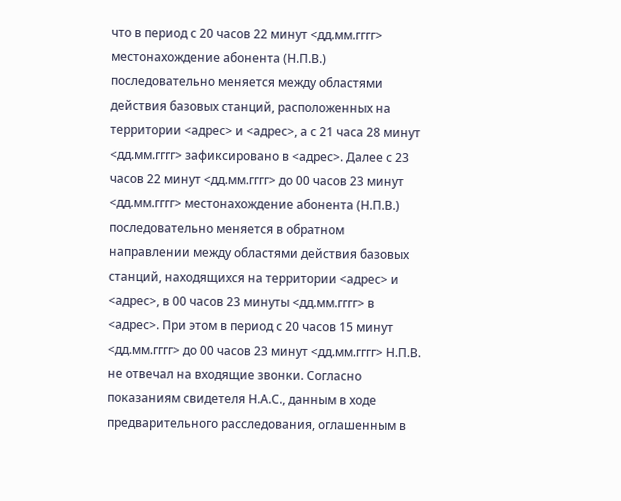что в период с 20 часов 22 минут <дд.мм.гггг> местонахождение абонента (Н.П.В.) последовательно меняется между областями действия базовых станций, расположенных на территории <адрес> и <адрес>, а с 21 часа 28 минут <дд.мм.гггг> зафиксировано в <адрес>. Далее с 23 часов 22 минут <дд.мм.гггг> до 00 часов 23 минут <дд.мм.гггг> местонахождение абонента (Н.П.В.) последовательно меняется в обратном направлении между областями действия базовых станций, находящихся на территории <адрес> и <адрес>, в 00 часов 23 минуты <дд.мм.гггг> в <адрес>. При этом в период с 20 часов 15 минут <дд.мм.гггг> до 00 часов 23 минут <дд.мм.гггг> Н.П.В. не отвечал на входящие звонки. Согласно показаниям свидетеля Н.А.С., данным в ходе предварительного расследования, оглашенным в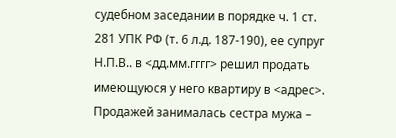судебном заседании в порядке ч. 1 ст. 281 УПК РФ (т. 6 л.д. 187-190), ее супруг Н.П.В.. в <дд.мм.гггг> решил продать имеющуюся у него квартиру в <адрес>. Продажей занималась сестра мужа –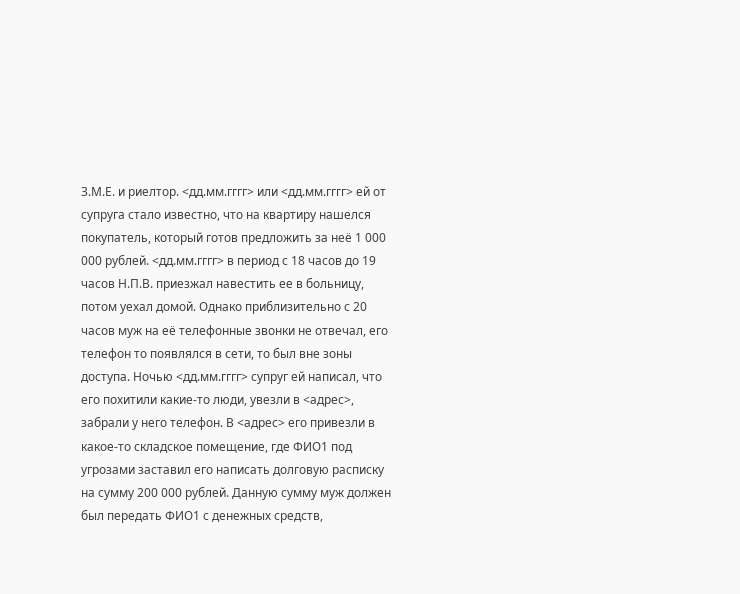З.М.Е. и риелтор. <дд.мм.гггг> или <дд.мм.гггг> ей от супруга стало известно, что на квартиру нашелся покупатель, который готов предложить за неё 1 000 000 рублей. <дд.мм.гггг> в период с 18 часов до 19 часов Н.П.В. приезжал навестить ее в больницу, потом уехал домой. Однако приблизительно с 20 часов муж на её телефонные звонки не отвечал, его телефон то появлялся в сети, то был вне зоны доступа. Ночью <дд.мм.гггг> супруг ей написал, что его похитили какие-то люди, увезли в <адрес>, забрали у него телефон. В <адрес> его привезли в какое-то складское помещение, где ФИО1 под угрозами заставил его написать долговую расписку на сумму 200 000 рублей. Данную сумму муж должен был передать ФИО1 с денежных средств,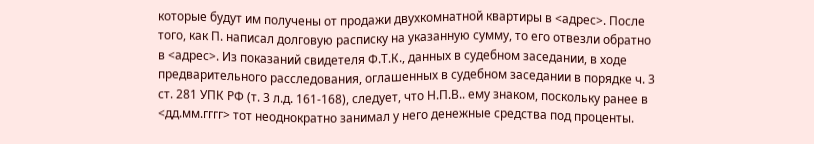которые будут им получены от продажи двухкомнатной квартиры в <адрес>. После того, как П. написал долговую расписку на указанную сумму, то его отвезли обратно в <адрес>. Из показаний свидетеля Ф.Т.К., данных в судебном заседании, в ходе предварительного расследования, оглашенных в судебном заседании в порядке ч. 3 ст. 281 УПК РФ (т. 3 л.д. 161-168), следует, что Н.П.В.. ему знаком, поскольку ранее в <дд.мм.гггг> тот неоднократно занимал у него денежные средства под проценты.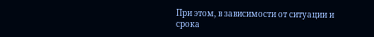При этом, в зависимости от ситуации и срока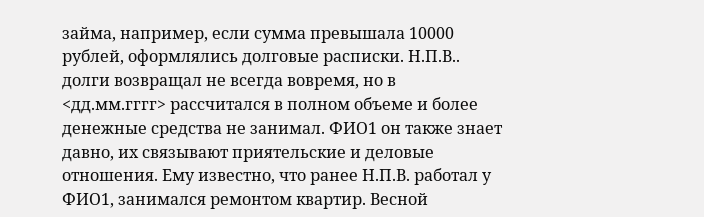займа, например, если сумма превышала 10000 рублей, оформлялись долговые расписки. Н.П.В.. долги возвращал не всегда вовремя, но в <дд.мм.гггг> рассчитался в полном объеме и более денежные средства не занимал. ФИО1 он также знает давно, их связывают приятельские и деловые отношения. Ему известно, что ранее Н.П.В. работал у ФИО1, занимался ремонтом квартир. Весной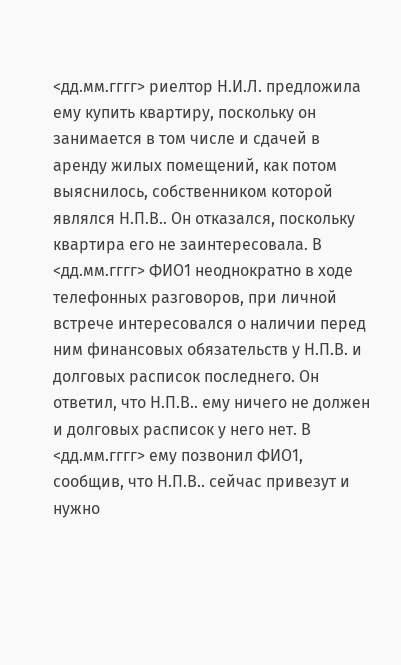<дд.мм.гггг> риелтор Н.И.Л. предложила ему купить квартиру, поскольку он занимается в том числе и сдачей в аренду жилых помещений, как потом выяснилось, собственником которой являлся Н.П.В.. Он отказался, поскольку квартира его не заинтересовала. В <дд.мм.гггг> ФИО1 неоднократно в ходе телефонных разговоров, при личной встрече интересовался о наличии перед ним финансовых обязательств у Н.П.В. и долговых расписок последнего. Он ответил, что Н.П.В.. ему ничего не должен и долговых расписок у него нет. В <дд.мм.гггг> ему позвонил ФИО1, сообщив, что Н.П.В.. сейчас привезут и нужно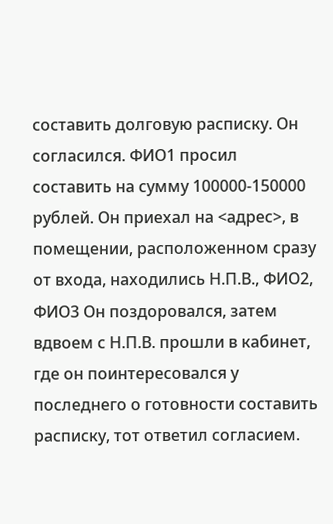составить долговую расписку. Он согласился. ФИО1 просил составить на сумму 100000-150000 рублей. Он приехал на <адрес>, в помещении, расположенном сразу от входа, находились Н.П.В., ФИО2, ФИО3 Он поздоровался, затем вдвоем с Н.П.В. прошли в кабинет, где он поинтересовался у последнего о готовности составить расписку, тот ответил согласием.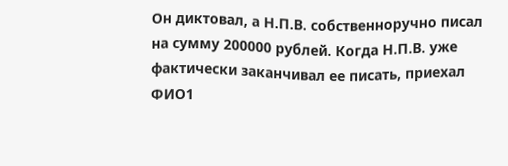Он диктовал, а Н.П.В. собственноручно писал на сумму 200000 рублей. Когда Н.П.В. уже фактически заканчивал ее писать, приехал ФИО1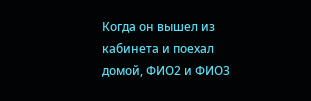Когда он вышел из кабинета и поехал домой, ФИО2 и ФИО3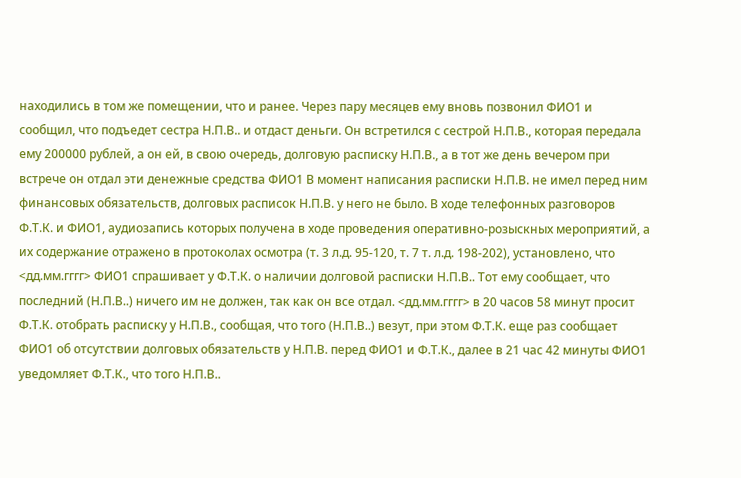находились в том же помещении, что и ранее. Через пару месяцев ему вновь позвонил ФИО1 и сообщил, что подъедет сестра Н.П.В.. и отдаст деньги. Он встретился с сестрой Н.П.В., которая передала ему 200000 рублей, а он ей, в свою очередь, долговую расписку Н.П.В., а в тот же день вечером при встрече он отдал эти денежные средства ФИО1 В момент написания расписки Н.П.В. не имел перед ним финансовых обязательств, долговых расписок Н.П.В. у него не было. В ходе телефонных разговоров Ф.Т.К. и ФИО1, аудиозапись которых получена в ходе проведения оперативно-розыскных мероприятий, а их содержание отражено в протоколах осмотра (т. 3 л.д. 95-120, т. 7 т. л.д. 198-202), установлено, что <дд.мм.гггг> ФИО1 спрашивает у Ф.Т.К. о наличии долговой расписки Н.П.В.. Тот ему сообщает, что последний (Н.П.В..) ничего им не должен, так как он все отдал. <дд.мм.гггг> в 20 часов 58 минут просит Ф.Т.К. отобрать расписку у Н.П.В., сообщая, что того (Н.П.В..) везут, при этом Ф.Т.К. еще раз сообщает ФИО1 об отсутствии долговых обязательств у Н.П.В. перед ФИО1 и Ф.Т.К., далее в 21 час 42 минуты ФИО1 уведомляет Ф.Т.К., что того Н.П.В..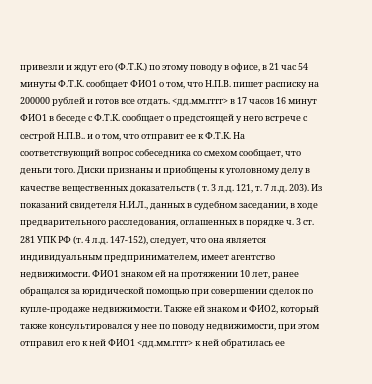привезли и ждут его (Ф.Т.К.) по этому поводу в офисе, в 21 час 54 минуты Ф.Т.К. сообщает ФИО1 о том, что Н.П.В. пишет расписку на 200000 рублей и готов все отдать. <дд.мм.гггг> в 17 часов 16 минут ФИО1 в беседе с Ф.Т.К. сообщает о предстоящей у него встрече с сестрой Н.П.В.. и о том, что отправит ее к Ф.Т.К. На соответствующий вопрос собеседника со смехом сообщает, что деньги того. Диски признаны и приобщены к уголовному делу в качестве вещественных доказательств ( т. 3 л.д. 121, т. 7 л.д. 203). Из показаний свидетеля Н.И.Л., данных в судебном заседании, в ходе предварительного расследования, оглашенных в порядке ч. 3 ст. 281 УПК РФ (т. 4 л.д. 147-152), следует, что она является индивидуальным предпринимателем, имеет агентство недвижимости. ФИО1 знаком ей на протяжении 10 лет, ранее обращался за юридической помощью при совершении сделок по купле-продаже недвижимости. Также ей знаком и ФИО2, который также консультировался у нее по поводу недвижимости, при этом отправил его к ней ФИО1 <дд.мм.гггг> к ней обратилась ее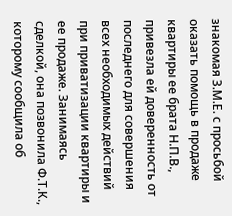знакомая З.М.Е. с просьбой оказать помощь в продаже квартиры ее брата Н.П.В., привезла ей доверенность от последнего для совершения всех необходимых действий при приватизации квартиры и ее продаже. Занимаясь сделкой, она позвонила Ф.Т.К., которому сообщила об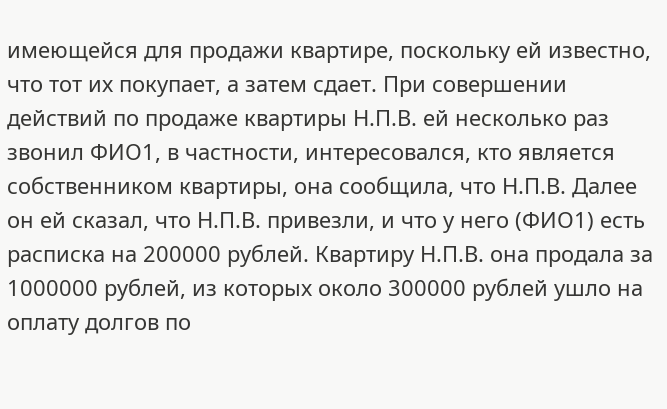имеющейся для продажи квартире, поскольку ей известно, что тот их покупает, а затем сдает. При совершении действий по продаже квартиры Н.П.В. ей несколько раз звонил ФИО1, в частности, интересовался, кто является собственником квартиры, она сообщила, что Н.П.В. Далее он ей сказал, что Н.П.В. привезли, и что у него (ФИО1) есть расписка на 200000 рублей. Квартиру Н.П.В. она продала за 1000000 рублей, из которых около 300000 рублей ушло на оплату долгов по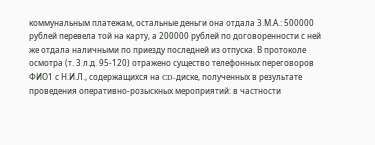коммунальным платежам, остальные деньги она отдала З.М.А.: 500000 рублей перевела той на карту, а 200000 рублей по договоренности с ней же отдала наличными по приезду последней из отпуска. В протоколе осмотра (т. 3 л.д. 95-120) отражено существо телефонных переговоров ФИО1 с Н.И.Л., содержащихся на CD-диске, полученных в результате проведения оперативно-розыскных мероприятий: в частности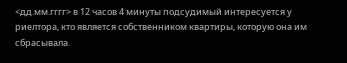<дд.мм.гггг> в 12 часов 4 минуты подсудимый интересуется у риелтора, кто является собственником квартиры, которую она им сбрасывала.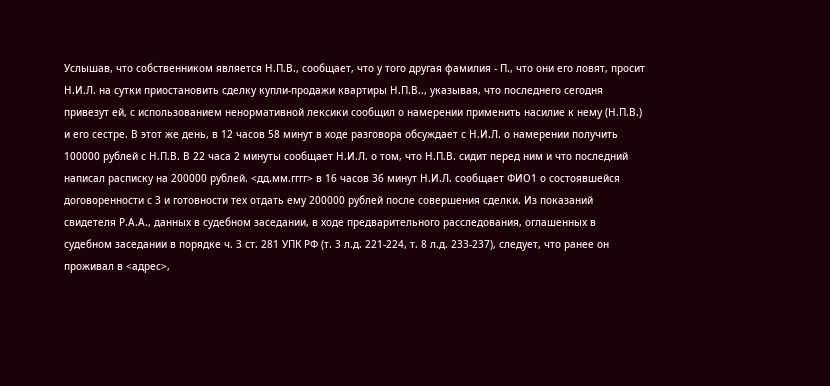Услышав, что собственником является Н.П.В., сообщает, что у того другая фамилия - П., что они его ловят, просит Н.И.Л. на сутки приостановить сделку купли-продажи квартиры Н.П.В.., указывая, что последнего сегодня привезут ей, с использованием ненормативной лексики сообщил о намерении применить насилие к нему (Н.П.В.) и его сестре. В этот же день, в 12 часов 58 минут в ходе разговора обсуждает с Н.И.Л. о намерении получить 100000 рублей с Н.П.В. В 22 часа 2 минуты сообщает Н.И.Л. о том, что Н.П.В. сидит перед ним и что последний написал расписку на 200000 рублей. <дд.мм.гггг> в 16 часов 36 минут Н.И.Л. сообщает ФИО1 о состоявшейся договоренности с З и готовности тех отдать ему 200000 рублей после совершения сделки. Из показаний свидетеля Р.А.А., данных в судебном заседании, в ходе предварительного расследования, оглашенных в судебном заседании в порядке ч. 3 ст. 281 УПК РФ (т. 3 л.д. 221-224, т. 8 л.д. 233-237), следует, что ранее он проживал в <адрес>,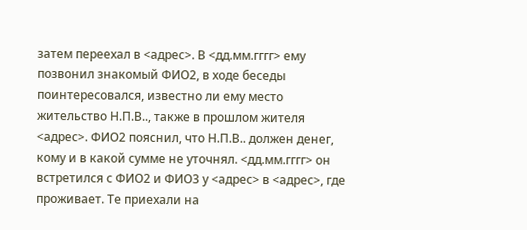затем переехал в <адрес>. В <дд.мм.гггг> ему позвонил знакомый ФИО2, в ходе беседы поинтересовался, известно ли ему место жительство Н.П.В.., также в прошлом жителя <адрес>. ФИО2 пояснил, что Н.П.В.. должен денег, кому и в какой сумме не уточнял. <дд.мм.гггг> он встретился с ФИО2 и ФИО3 у <адрес> в <адрес>, где проживает. Те приехали на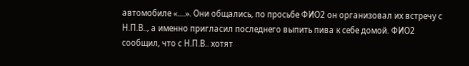автомобиле «....». Они общались, по просьбе ФИО2 он организовал их встречу с Н.П.В.., а именно пригласил последнего выпить пива к себе домой. ФИО2 сообщил, что с Н.П.В.. хотят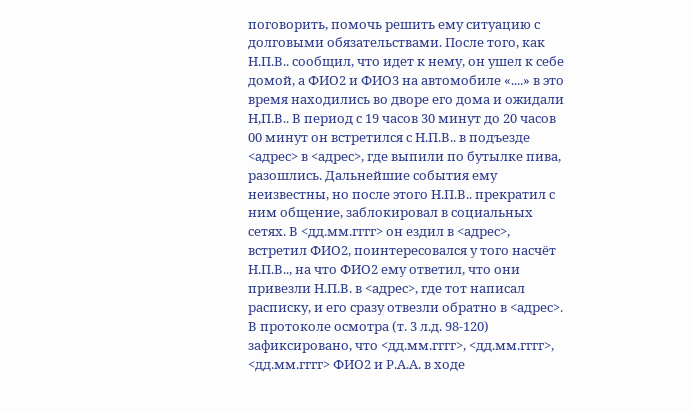поговорить, помочь решить ему ситуацию с долговыми обязательствами. После того, как Н.П.В.. сообщил, что идет к нему, он ушел к себе домой, а ФИО2 и ФИО3 на автомобиле «....» в это время находились во дворе его дома и ожидали Н,П.В.. В период с 19 часов 30 минут до 20 часов 00 минут он встретился с Н.П.В.. в подъезде <адрес> в <адрес>, где выпили по бутылке пива, разошлись. Дальнейшие события ему неизвестны, но после этого Н.П.В.. прекратил с ним общение, заблокировал в социальных сетях. В <дд.мм.гггг> он ездил в <адрес>, встретил ФИО2, поинтересовался у того насчёт Н.П.В.., на что ФИО2 ему ответил, что они привезли Н.П.В. в <адрес>, где тот написал расписку, и его сразу отвезли обратно в <адрес>. В протоколе осмотра (т. 3 л.д. 98-120) зафиксировано, что <дд.мм.гггг>, <дд.мм.гггг>, <дд.мм.гггг> ФИО2 и Р.А.А. в ходе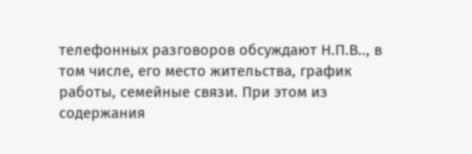телефонных разговоров обсуждают Н.П.В.., в том числе, его место жительства, график работы, семейные связи. При этом из содержания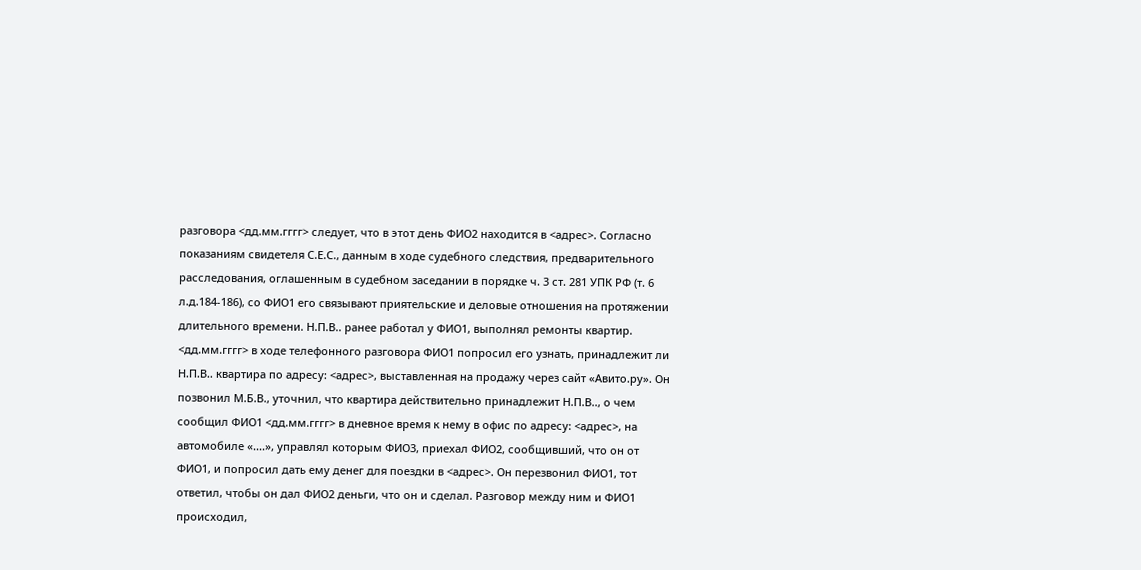разговора <дд.мм.гггг> следует, что в этот день ФИО2 находится в <адрес>. Согласно показаниям свидетеля С.Е.С., данным в ходе судебного следствия, предварительного расследования, оглашенным в судебном заседании в порядке ч. 3 ст. 281 УПК РФ (т. 6 л.д.184-186), со ФИО1 его связывают приятельские и деловые отношения на протяжении длительного времени. Н.П.В.. ранее работал у ФИО1, выполнял ремонты квартир. <дд.мм.гггг> в ходе телефонного разговора ФИО1 попросил его узнать, принадлежит ли Н.П.В.. квартира по адресу: <адрес>, выставленная на продажу через сайт «Авито.ру». Он позвонил М.Б.В., уточнил, что квартира действительно принадлежит Н.П.В.., о чем сообщил ФИО1 <дд.мм.гггг> в дневное время к нему в офис по адресу: <адрес>, на автомобиле «....», управлял которым ФИО3, приехал ФИО2, сообщивший, что он от ФИО1, и попросил дать ему денег для поездки в <адрес>. Он перезвонил ФИО1, тот ответил, чтобы он дал ФИО2 деньги, что он и сделал. Разговор между ним и ФИО1 происходил,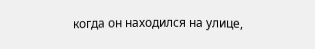когда он находился на улице,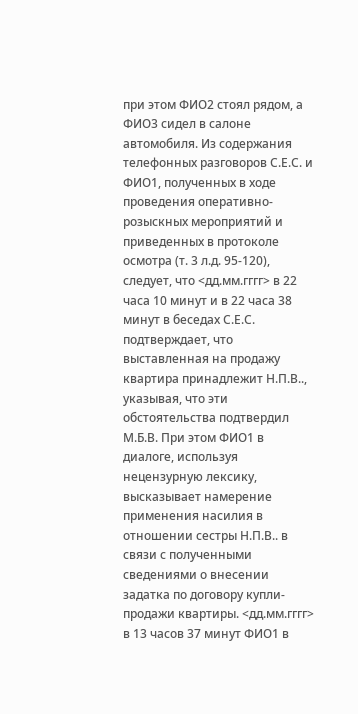при этом ФИО2 стоял рядом, а ФИО3 сидел в салоне автомобиля. Из содержания телефонных разговоров С.Е.С. и ФИО1, полученных в ходе проведения оперативно-розыскных мероприятий и приведенных в протоколе осмотра (т. 3 л.д. 95-120), следует, что <дд.мм.гггг> в 22 часа 10 минут и в 22 часа 38 минут в беседах С.Е.С. подтверждает, что выставленная на продажу квартира принадлежит Н.П.В.., указывая, что эти обстоятельства подтвердил М.Б.В. При этом ФИО1 в диалоге, используя нецензурную лексику, высказывает намерение применения насилия в отношении сестры Н.П.В.. в связи с полученными сведениями о внесении задатка по договору купли-продажи квартиры. <дд.мм.гггг> в 13 часов 37 минут ФИО1 в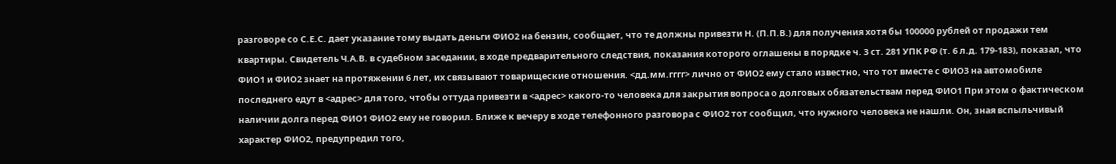разговоре со С.Е.С. дает указание тому выдать деньги ФИО2 на бензин, сообщает, что те должны привезти Н. (П.П.В.) для получения хотя бы 100000 рублей от продажи тем квартиры. Свидетель Ч.А.В. в судебном заседании, в ходе предварительного следствия, показания которого оглашены в порядке ч. 3 ст. 281 УПК РФ (т. 6 л.д. 179-183), показал, что ФИО1 и ФИО2 знает на протяжении 6 лет, их связывают товарищеские отношения. <дд.мм.гггг> лично от ФИО2 ему стало известно, что тот вместе с ФИО3 на автомобиле последнего едут в <адрес> для того, чтобы оттуда привезти в <адрес> какого-то человека для закрытия вопроса о долговых обязательствам перед ФИО1 При этом о фактическом наличии долга перед ФИО1 ФИО2 ему не говорил. Ближе к вечеру в ходе телефонного разговора с ФИО2 тот сообщил, что нужного человека не нашли. Он, зная вспыльчивый характер ФИО2, предупредил того,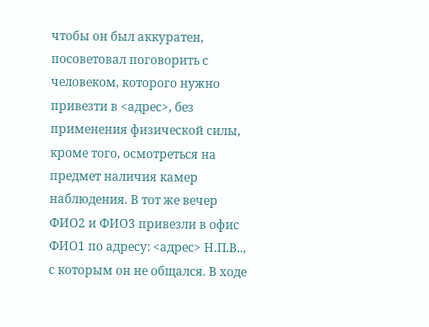чтобы он был аккуратен, посоветовал поговорить с человеком, которого нужно привезти в <адрес>, без применения физической силы, кроме того, осмотреться на предмет наличия камер наблюдения. В тот же вечер ФИО2 и ФИО3 привезли в офис ФИО1 по адресу: <адрес> Н.П.В.., с которым он не общался. В ходе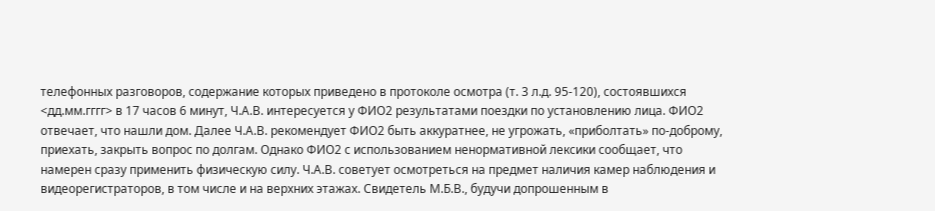телефонных разговоров, содержание которых приведено в протоколе осмотра (т. 3 л.д. 95-120), состоявшихся <дд.мм.гггг> в 17 часов 6 минут, Ч.А.В. интересуется у ФИО2 результатами поездки по установлению лица. ФИО2 отвечает, что нашли дом. Далее Ч.А.В. рекомендует ФИО2 быть аккуратнее, не угрожать, «приболтать» по-доброму, приехать, закрыть вопрос по долгам. Однако ФИО2 с использованием ненормативной лексики сообщает, что намерен сразу применить физическую силу. Ч.А.В. советует осмотреться на предмет наличия камер наблюдения и видеорегистраторов, в том числе и на верхних этажах. Свидетель М.Б.В., будучи допрошенным в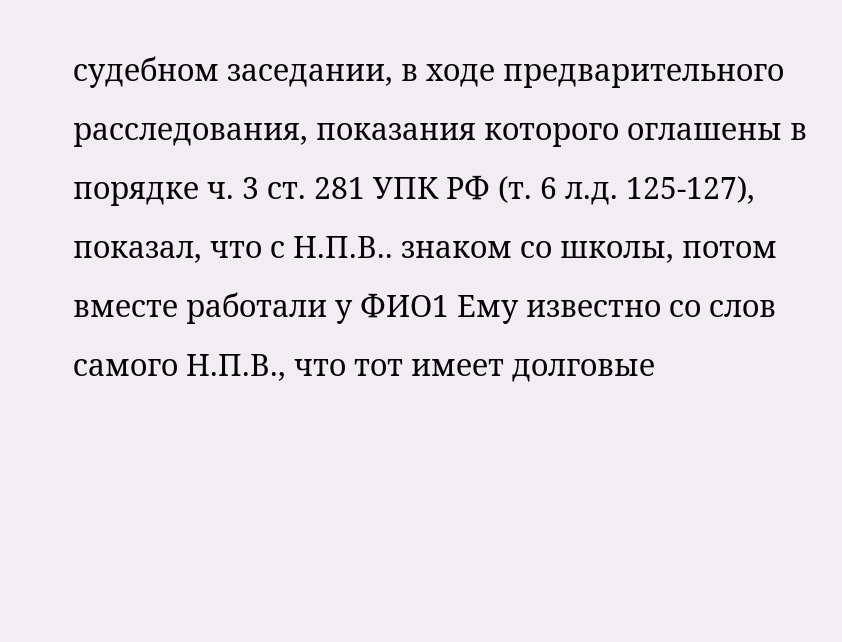судебном заседании, в ходе предварительного расследования, показания которого оглашены в порядке ч. 3 ст. 281 УПК РФ (т. 6 л.д. 125-127), показал, что с Н.П.В.. знаком со школы, потом вместе работали у ФИО1 Ему известно со слов самого Н.П.В., что тот имеет долговые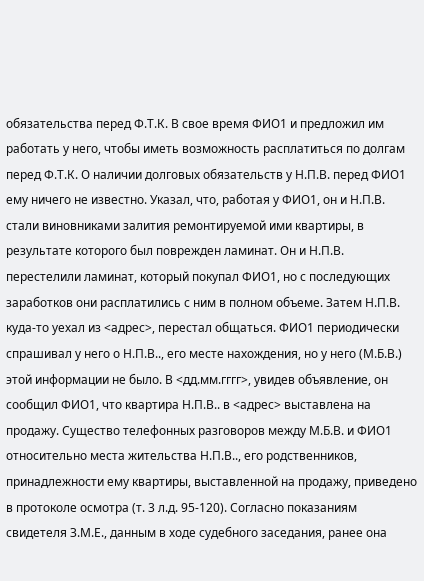обязательства перед Ф.Т.К. В свое время ФИО1 и предложил им работать у него, чтобы иметь возможность расплатиться по долгам перед Ф.Т.К. О наличии долговых обязательств у Н.П.В. перед ФИО1 ему ничего не известно. Указал, что, работая у ФИО1, он и Н.П.В. стали виновниками залития ремонтируемой ими квартиры, в результате которого был поврежден ламинат. Он и Н.П.В. перестелили ламинат, который покупал ФИО1, но с последующих заработков они расплатились с ним в полном объеме. Затем Н.П.В. куда-то уехал из <адрес>, перестал общаться. ФИО1 периодически спрашивал у него о Н.П.В.., его месте нахождения, но у него (М.Б.В.) этой информации не было. В <дд.мм.гггг>, увидев объявление, он сообщил ФИО1, что квартира Н.П.В.. в <адрес> выставлена на продажу. Существо телефонных разговоров между М.Б.В. и ФИО1 относительно места жительства Н.П.В.., его родственников, принадлежности ему квартиры, выставленной на продажу, приведено в протоколе осмотра (т. 3 л.д. 95-120). Согласно показаниям свидетеля З.М.Е., данным в ходе судебного заседания, ранее она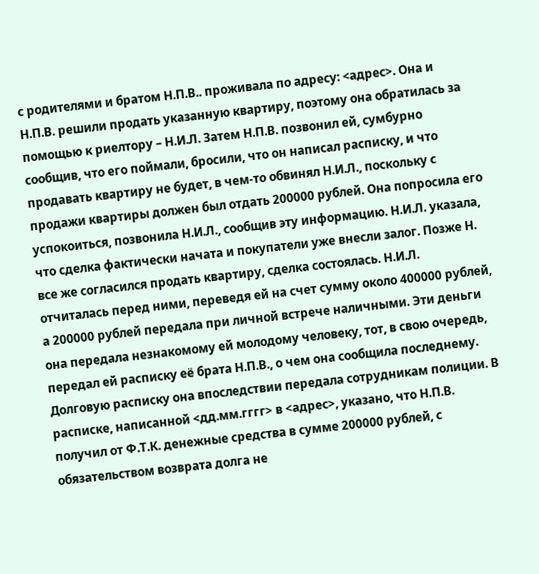с родителями и братом Н.П.В.. проживала по адресу: <адрес>. Она и Н.П.В. решили продать указанную квартиру, поэтому она обратилась за помощью к риелтору – Н.И.Л. Затем Н.П.В. позвонил ей, сумбурно сообщив, что его поймали, бросили, что он написал расписку, и что продавать квартиру не будет, в чем-то обвинял Н.И.Л., поскольку с продажи квартиры должен был отдать 200000 рублей. Она попросила его успокоиться, позвонила Н.И.Л., сообщив эту информацию. Н.И.Л. указала, что сделка фактически начата и покупатели уже внесли залог. Позже Н. все же согласился продать квартиру, сделка состоялась. Н.И.Л. отчиталась перед ними, переведя ей на счет сумму около 400000 рублей, а 200000 рублей передала при личной встрече наличными. Эти деньги она передала незнакомому ей молодому человеку, тот, в свою очередь, передал ей расписку её брата Н.П.В., о чем она сообщила последнему. Долговую расписку она впоследствии передала сотрудникам полиции. В расписке, написанной <дд.мм.гггг> в <адрес>, указано, что Н.П.В. получил от Ф.Т.К. денежные средства в сумме 200000 рублей, с обязательством возврата долга не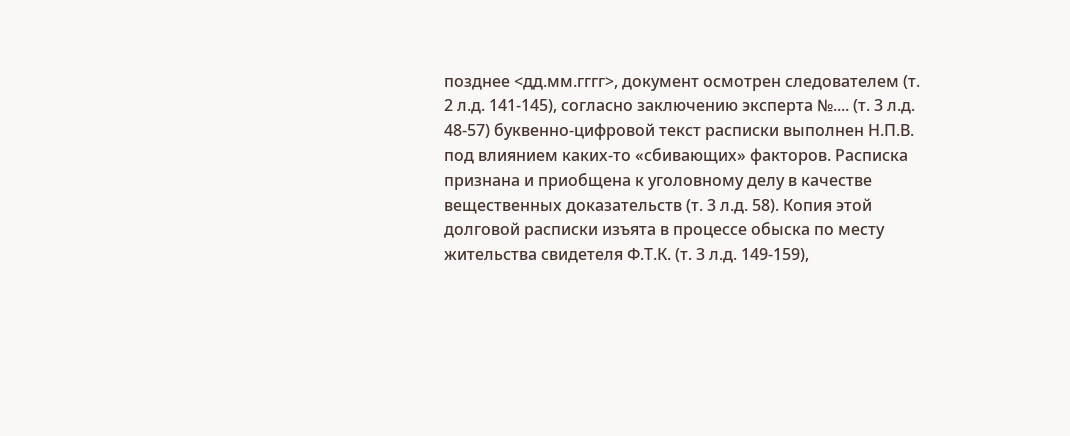позднее <дд.мм.гггг>, документ осмотрен следователем (т. 2 л.д. 141-145), согласно заключению эксперта №.... (т. 3 л.д. 48-57) буквенно-цифровой текст расписки выполнен Н.П.В. под влиянием каких-то «сбивающих» факторов. Расписка признана и приобщена к уголовному делу в качестве вещественных доказательств (т. 3 л.д. 58). Копия этой долговой расписки изъята в процессе обыска по месту жительства свидетеля Ф.Т.К. (т. 3 л.д. 149-159),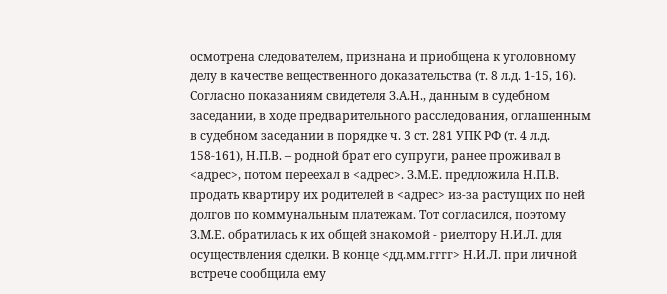осмотрена следователем, признана и приобщена к уголовному делу в качестве вещественного доказательства (т. 8 л.д. 1-15, 16). Согласно показаниям свидетеля З.А.Н., данным в судебном заседании, в ходе предварительного расследования, оглашенным в судебном заседании в порядке ч. 3 ст. 281 УПК РФ (т. 4 л.д. 158-161), Н.П.В. – родной брат его супруги, ранее проживал в <адрес>, потом переехал в <адрес>. З.М.Е. предложила Н.П.В. продать квартиру их родителей в <адрес> из-за растущих по ней долгов по коммунальным платежам. Тот согласился, поэтому З.М.Е. обратилась к их общей знакомой - риелтору Н.И.Л. для осуществления сделки. В конце <дд.мм.гггг> Н.И.Л. при личной встрече сообщила ему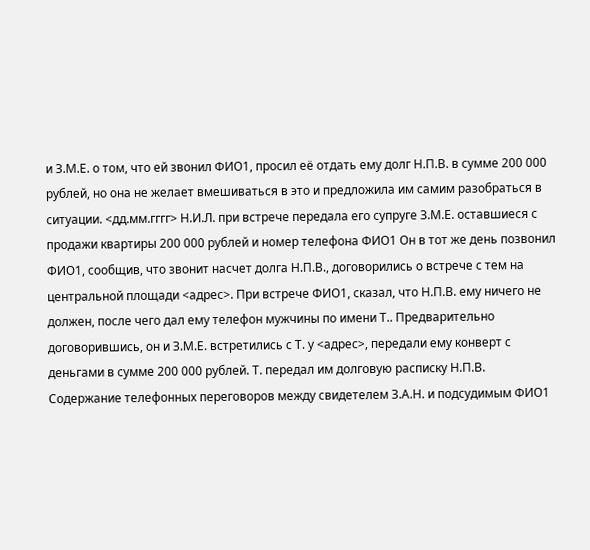и З.М.Е. о том, что ей звонил ФИО1, просил её отдать ему долг Н.П.В. в сумме 200 000 рублей, но она не желает вмешиваться в это и предложила им самим разобраться в ситуации. <дд.мм.гггг> Н.И.Л. при встрече передала его супруге З.М.Е. оставшиеся с продажи квартиры 200 000 рублей и номер телефона ФИО1 Он в тот же день позвонил ФИО1, сообщив, что звонит насчет долга Н.П.В., договорились о встрече с тем на центральной площади <адрес>. При встрече ФИО1, сказал, что Н.П.В. ему ничего не должен, после чего дал ему телефон мужчины по имени Т.. Предварительно договорившись, он и З.М.Е. встретились с Т. у <адрес>, передали ему конверт с деньгами в сумме 200 000 рублей. Т. передал им долговую расписку Н.П.В. Содержание телефонных переговоров между свидетелем З.А.Н. и подсудимым ФИО1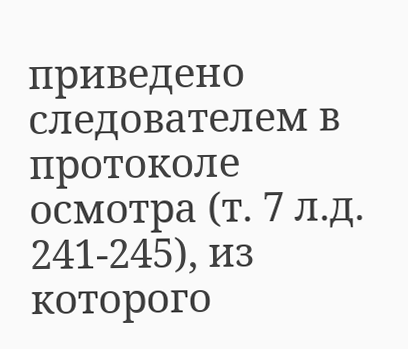приведено следователем в протоколе осмотра (т. 7 л.д. 241-245), из которого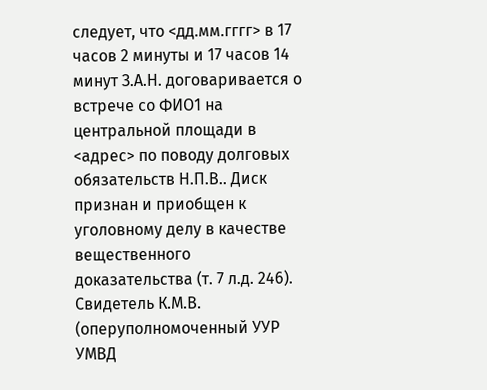следует, что <дд.мм.гггг> в 17 часов 2 минуты и 17 часов 14 минут З.А.Н. договаривается о встрече со ФИО1 на центральной площади в <адрес> по поводу долговых обязательств Н.П.В.. Диск признан и приобщен к уголовному делу в качестве вещественного доказательства (т. 7 л.д. 246). Свидетель К.М.В. (оперуполномоченный УУР УМВД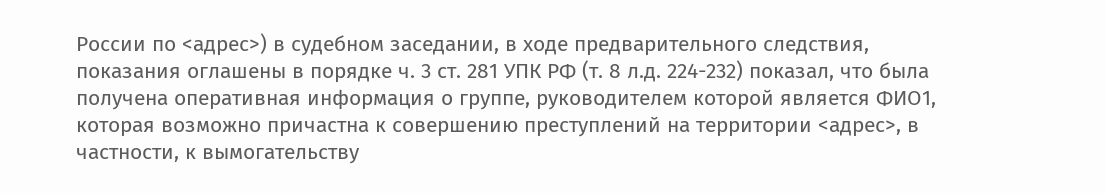России по <адрес>) в судебном заседании, в ходе предварительного следствия, показания оглашены в порядке ч. 3 ст. 281 УПК РФ (т. 8 л.д. 224-232) показал, что была получена оперативная информация о группе, руководителем которой является ФИО1, которая возможно причастна к совершению преступлений на территории <адрес>, в частности, к вымогательству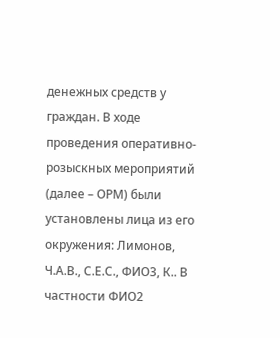денежных средств у граждан. В ходе проведения оперативно-розыскных мероприятий (далее – ОРМ) были установлены лица из его окружения: Лимонов, Ч.А.В., С.Е.С., ФИО3, К.. В частности ФИО2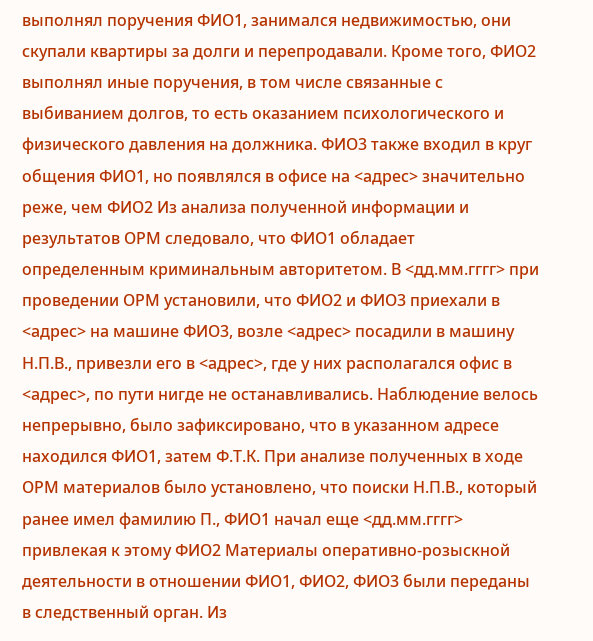выполнял поручения ФИО1, занимался недвижимостью, они скупали квартиры за долги и перепродавали. Кроме того, ФИО2 выполнял иные поручения, в том числе связанные с выбиванием долгов, то есть оказанием психологического и физического давления на должника. ФИО3 также входил в круг общения ФИО1, но появлялся в офисе на <адрес> значительно реже, чем ФИО2 Из анализа полученной информации и результатов ОРМ следовало, что ФИО1 обладает определенным криминальным авторитетом. В <дд.мм.гггг> при проведении ОРМ установили, что ФИО2 и ФИО3 приехали в <адрес> на машине ФИО3, возле <адрес> посадили в машину Н.П.В., привезли его в <адрес>, где у них располагался офис в <адрес>, по пути нигде не останавливались. Наблюдение велось непрерывно, было зафиксировано, что в указанном адресе находился ФИО1, затем Ф.Т.К. При анализе полученных в ходе ОРМ материалов было установлено, что поиски Н.П.В., который ранее имел фамилию П., ФИО1 начал еще <дд.мм.гггг> привлекая к этому ФИО2 Материалы оперативно-розыскной деятельности в отношении ФИО1, ФИО2, ФИО3 были переданы в следственный орган. Из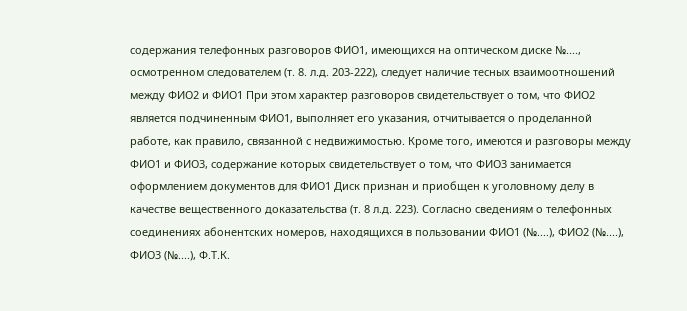содержания телефонных разговоров ФИО1, имеющихся на оптическом диске №...., осмотренном следователем (т. 8. л.д. 203-222), следует наличие тесных взаимоотношений между ФИО2 и ФИО1 При этом характер разговоров свидетельствует о том, что ФИО2 является подчиненным ФИО1, выполняет его указания, отчитывается о проделанной работе, как правило, связанной с недвижимостью. Кроме того, имеются и разговоры между ФИО1 и ФИО3, содержание которых свидетельствует о том, что ФИО3 занимается оформлением документов для ФИО1 Диск признан и приобщен к уголовному делу в качестве вещественного доказательства (т. 8 л.д. 223). Согласно сведениям о телефонных соединениях абонентских номеров, находящихся в пользовании ФИО1 (№....), ФИО2 (№....), ФИО3 (№....), Ф.Т.К.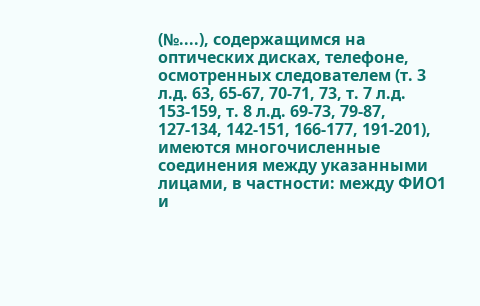(№....), содержащимся на оптических дисках, телефоне, осмотренных следователем (т. 3 л.д. 63, 65-67, 70-71, 73, т. 7 л.д. 153-159, т. 8 л.д. 69-73, 79-87, 127-134, 142-151, 166-177, 191-201), имеются многочисленные соединения между указанными лицами, в частности: между ФИО1 и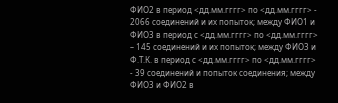ФИО2 в период <дд.мм.гггг> по <дд.мм.гггг> - 2066 соединений и их попыток; между ФИО1 и ФИО3 в период с <дд.мм.гггг> по <дд.мм.гггг> – 145 соединений и их попыток; между ФИО3 и Ф.Т.К. в период с <дд.мм.гггг> по <дд.мм.гггг> - 39 соединений и попыток соединения; между ФИО3 и ФИО2 в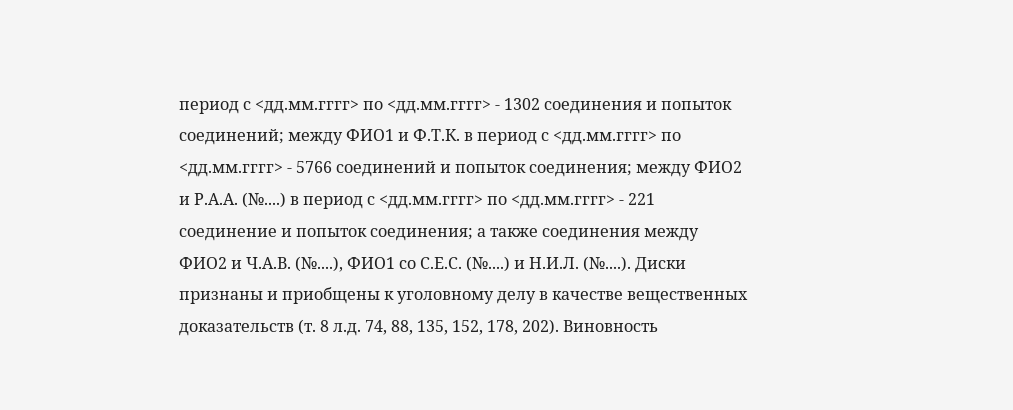период с <дд.мм.гггг> по <дд.мм.гггг> - 1302 соединения и попыток соединений; между ФИО1 и Ф.Т.К. в период с <дд.мм.гггг> по <дд.мм.гггг> - 5766 соединений и попыток соединения; между ФИО2 и Р.А.А. (№....) в период с <дд.мм.гггг> по <дд.мм.гггг> - 221 соединение и попыток соединения; а также соединения между ФИО2 и Ч.А.В. (№....), ФИО1 со С.Е.С. (№....) и Н.И.Л. (№....). Диски признаны и приобщены к уголовному делу в качестве вещественных доказательств (т. 8 л.д. 74, 88, 135, 152, 178, 202). Виновность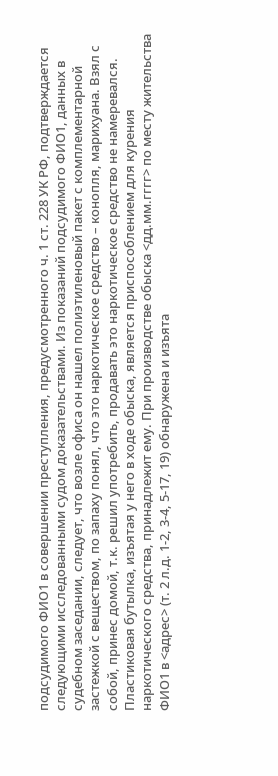подсудимого ФИО1 в совершении преступления, предусмотренного ч. 1 ст. 228 УК РФ, подтверждается следующими исследованными судом доказательствами. Из показаний подсудимого ФИО1, данных в судебном заседании, следует, что возле офиса он нашел полиэтиленовый пакет с комплементарной застежкой с веществом, по запаху понял, что это наркотическое средство – конопля, марихуана. Взял с собой, принес домой, т.к. решил употребить, продавать это наркотическое средство не намеревался. Пластиковая бутылка, изъятая у него в ходе обыска, является приспособлением для курения наркотического средства, принадлежит ему. При производстве обыска <дд.мм.гггг> по месту жительства ФИО1 в <адрес> (т. 2 л.д. 1-2, 3-4, 5-17, 19) обнаружена и изъята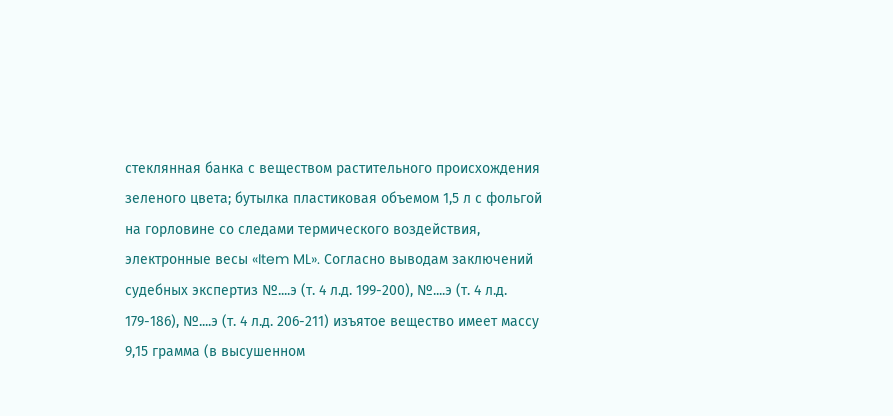стеклянная банка с веществом растительного происхождения зеленого цвета; бутылка пластиковая объемом 1,5 л с фольгой на горловине со следами термического воздействия, электронные весы «Item ML». Согласно выводам заключений судебных экспертиз №....э (т. 4 л.д. 199-200), №....э (т. 4 л.д. 179-186), №....э (т. 4 л.д. 206-211) изъятое вещество имеет массу 9,15 грамма (в высушенном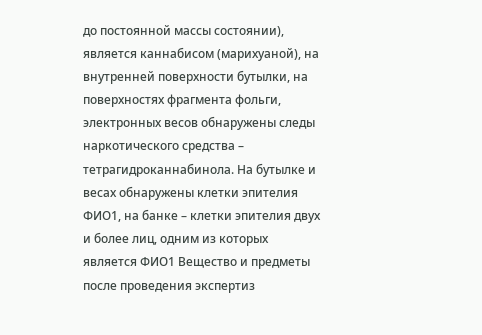до постоянной массы состоянии), является каннабисом (марихуаной), на внутренней поверхности бутылки, на поверхностях фрагмента фольги, электронных весов обнаружены следы наркотического средства – тетрагидроканнабинола. На бутылке и весах обнаружены клетки эпителия ФИО1, на банке – клетки эпителия двух и более лиц, одним из которых является ФИО1 Вещество и предметы после проведения экспертиз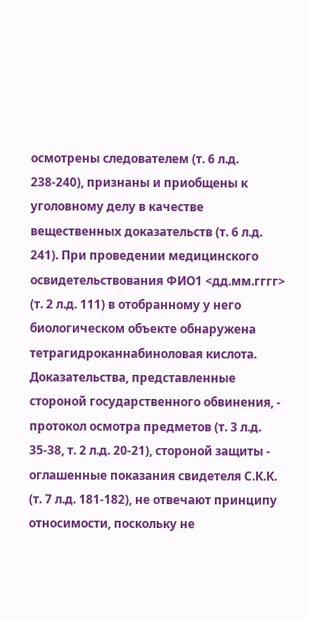осмотрены следователем (т. 6 л.д. 238-240), признаны и приобщены к уголовному делу в качестве вещественных доказательств (т. 6 л.д. 241). При проведении медицинского освидетельствования ФИО1 <дд.мм.гггг> (т. 2 л.д. 111) в отобранному у него биологическом объекте обнаружена тетрагидроканнабиноловая кислота. Доказательства, представленные стороной государственного обвинения, - протокол осмотра предметов (т. 3 л.д. 35-38, т. 2 л.д. 20-21), стороной защиты - оглашенные показания свидетеля С.К.К. (т. 7 л.д. 181-182), не отвечают принципу относимости, поскольку не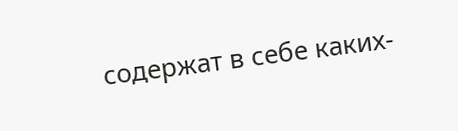содержат в себе каких-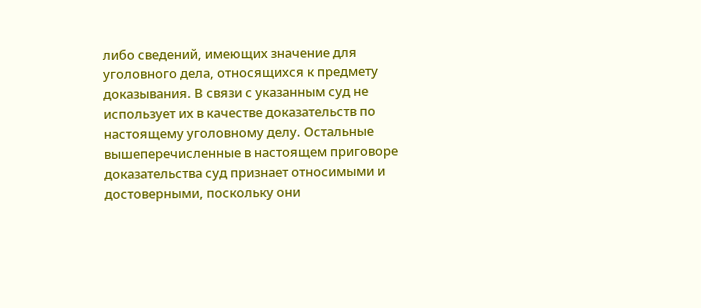либо сведений, имеющих значение для уголовного дела, относящихся к предмету доказывания. В связи с указанным суд не использует их в качестве доказательств по настоящему уголовному делу. Остальные вышеперечисленные в настоящем приговоре доказательства суд признает относимыми и достоверными, поскольку они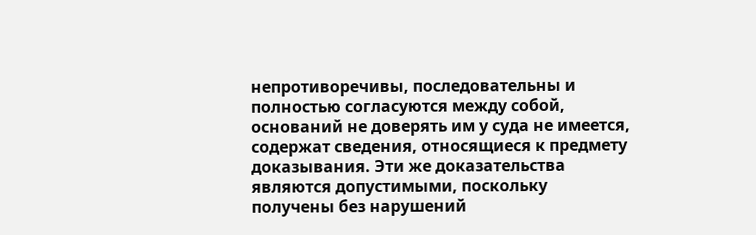непротиворечивы, последовательны и полностью согласуются между собой, оснований не доверять им у суда не имеется, содержат сведения, относящиеся к предмету доказывания. Эти же доказательства являются допустимыми, поскольку получены без нарушений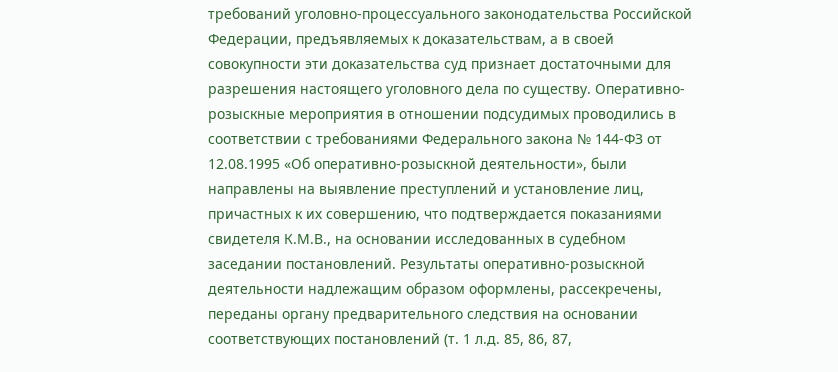требований уголовно-процессуального законодательства Российской Федерации, предъявляемых к доказательствам, а в своей совокупности эти доказательства суд признает достаточными для разрешения настоящего уголовного дела по существу. Оперативно-розыскные мероприятия в отношении подсудимых проводились в соответствии с требованиями Федерального закона № 144-ФЗ от 12.08.1995 «Об оперативно-розыскной деятельности», были направлены на выявление преступлений и установление лиц, причастных к их совершению, что подтверждается показаниями свидетеля К.М.В., на основании исследованных в судебном заседании постановлений. Результаты оперативно-розыскной деятельности надлежащим образом оформлены, рассекречены, переданы органу предварительного следствия на основании соответствующих постановлений (т. 1 л.д. 85, 86, 87,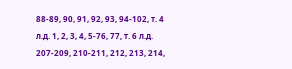88-89, 90, 91, 92, 93, 94-102, т. 4 л.д. 1, 2, 3, 4, 5-76, 77, т. 6 л.д. 207-209, 210-211, 212, 213, 214,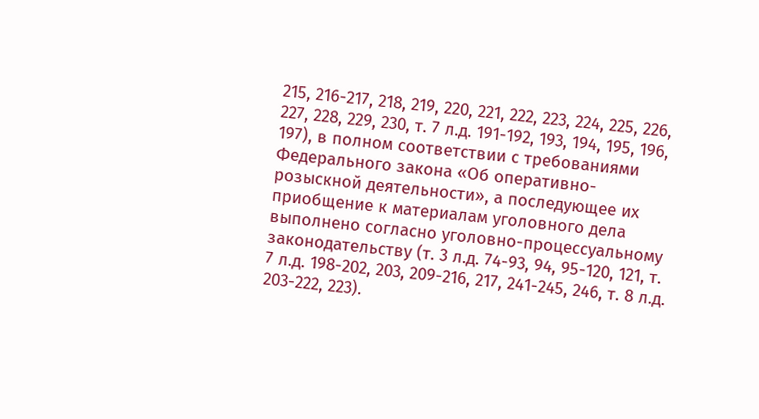215, 216-217, 218, 219, 220, 221, 222, 223, 224, 225, 226, 227, 228, 229, 230, т. 7 л.д. 191-192, 193, 194, 195, 196, 197), в полном соответствии с требованиями Федерального закона «Об оперативно-розыскной деятельности», а последующее их приобщение к материалам уголовного дела выполнено согласно уголовно-процессуальному законодательству (т. 3 л.д. 74-93, 94, 95-120, 121, т. 7 л.д. 198-202, 203, 209-216, 217, 241-245, 246, т. 8 л.д. 203-222, 223).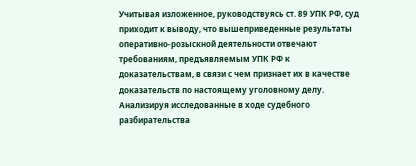Учитывая изложенное, руководствуясь ст. 89 УПК РФ, суд приходит к выводу, что вышеприведенные результаты оперативно-розыскной деятельности отвечают требованиям, предъявляемым УПК РФ к доказательствам, в связи с чем признает их в качестве доказательств по настоящему уголовному делу. Анализируя исследованные в ходе судебного разбирательства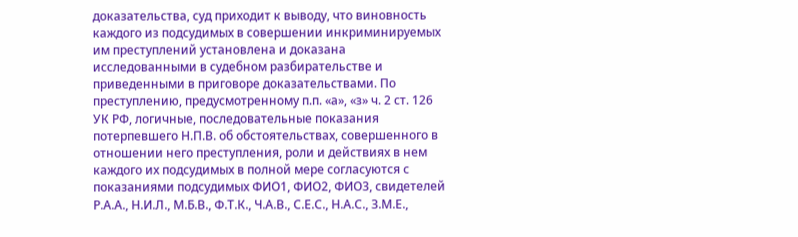доказательства, суд приходит к выводу, что виновность каждого из подсудимых в совершении инкриминируемых им преступлений установлена и доказана исследованными в судебном разбирательстве и приведенными в приговоре доказательствами. По преступлению, предусмотренному п.п. «а», «з» ч. 2 ст. 126 УК РФ, логичные, последовательные показания потерпевшего Н.П.В. об обстоятельствах, совершенного в отношении него преступления, роли и действиях в нем каждого их подсудимых в полной мере согласуются с показаниями подсудимых ФИО1, ФИО2, ФИО3, свидетелей Р.А.А., Н.И.Л., М.Б.В., Ф.Т.К., Ч.А.В., С.Е.С., Н.А.С., З.М.Е.,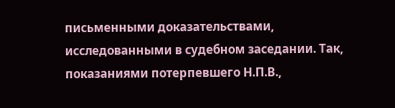письменными доказательствами, исследованными в судебном заседании. Так, показаниями потерпевшего Н.П.В.,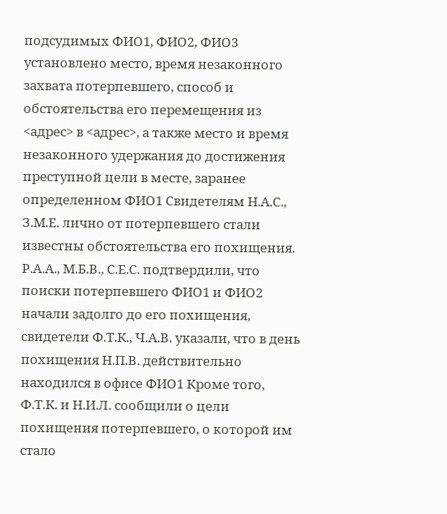подсудимых ФИО1, ФИО2, ФИО3 установлено место, время незаконного захвата потерпевшего, способ и обстоятельства его перемещения из <адрес> в <адрес>, а также место и время незаконного удержания до достижения преступной цели в месте, заранее определенном ФИО1 Свидетелям Н.А.С., З.М.Е. лично от потерпевшего стали известны обстоятельства его похищения. Р.А.А., М.Б.В., С.Е.С. подтвердили, что поиски потерпевшего ФИО1 и ФИО2 начали задолго до его похищения, свидетели Ф.Т.К., Ч.А.В. указали, что в день похищения Н.П.В. действительно находился в офисе ФИО1 Кроме того, Ф.Т.К. и Н.И.Л. сообщили о цели похищения потерпевшего, о которой им стало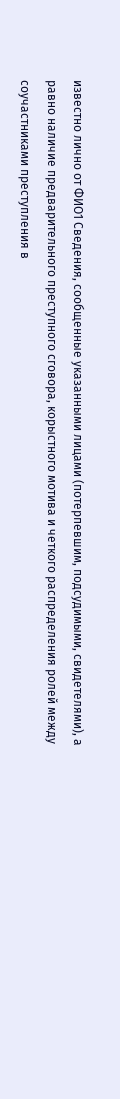известно лично от ФИО1 Сведения, сообщенные указанными лицами (потерпевшим, подсудимыми, свидетелями), а равно наличие предварительного преступного сговора, корыстного мотива и четкого распределения ролей между соучастниками преступления в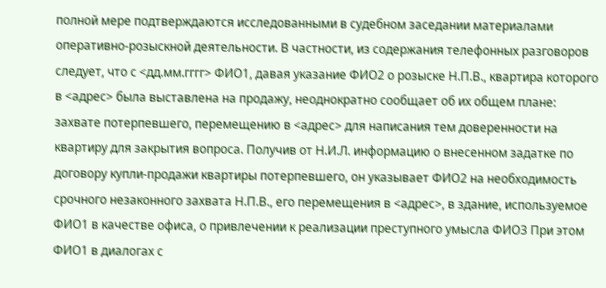полной мере подтверждаются исследованными в судебном заседании материалами оперативно-розыскной деятельности. В частности, из содержания телефонных разговоров следует, что с <дд.мм.гггг> ФИО1, давая указание ФИО2 о розыске Н.П.В., квартира которого в <адрес> была выставлена на продажу, неоднократно сообщает об их общем плане: захвате потерпевшего, перемещению в <адрес> для написания тем доверенности на квартиру для закрытия вопроса. Получив от Н.И.Л. информацию о внесенном задатке по договору купли-продажи квартиры потерпевшего, он указывает ФИО2 на необходимость срочного незаконного захвата Н.П.В., его перемещения в <адрес>, в здание, используемое ФИО1 в качестве офиса, о привлечении к реализации преступного умысла ФИО3 При этом ФИО1 в диалогах с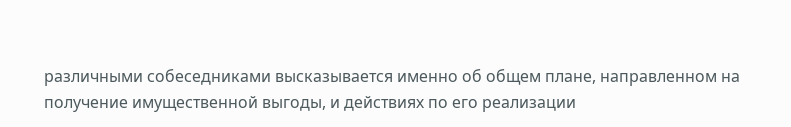различными собеседниками высказывается именно об общем плане, направленном на получение имущественной выгоды, и действиях по его реализации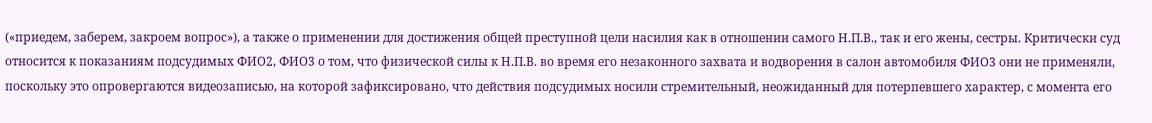(«приедем, заберем, закроем вопрос»), а также о применении для достижения общей преступной цели насилия как в отношении самого Н.П.В., так и его жены, сестры. Критически суд относится к показаниям подсудимых ФИО2, ФИО3 о том, что физической силы к Н.П.В. во время его незаконного захвата и водворения в салон автомобиля ФИО3 они не применяли, поскольку это опровергаются видеозаписью, на которой зафиксировано, что действия подсудимых носили стремительный, неожиданный для потерпевшего характер, с момента его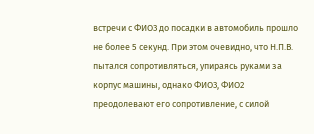встречи с ФИО3 до посадки в автомобиль прошло не более 5 секунд. При этом очевидно, что Н.П.В. пытался сопротивляться, упираясь руками за корпус машины, однако ФИО3, ФИО2 преодолевают его сопротивление, с силой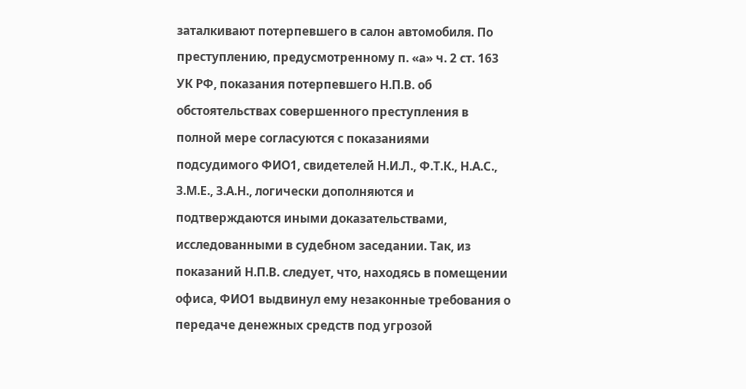заталкивают потерпевшего в салон автомобиля. По преступлению, предусмотренному п. «а» ч. 2 ст. 163 УК РФ, показания потерпевшего Н.П.В. об обстоятельствах совершенного преступления в полной мере согласуются с показаниями подсудимого ФИО1, свидетелей Н.И.Л., Ф.Т.К., Н.А.С., З.М.Е., З.А.Н., логически дополняются и подтверждаются иными доказательствами, исследованными в судебном заседании. Так, из показаний Н.П.В. следует, что, находясь в помещении офиса, ФИО1 выдвинул ему незаконные требования о передаче денежных средств под угрозой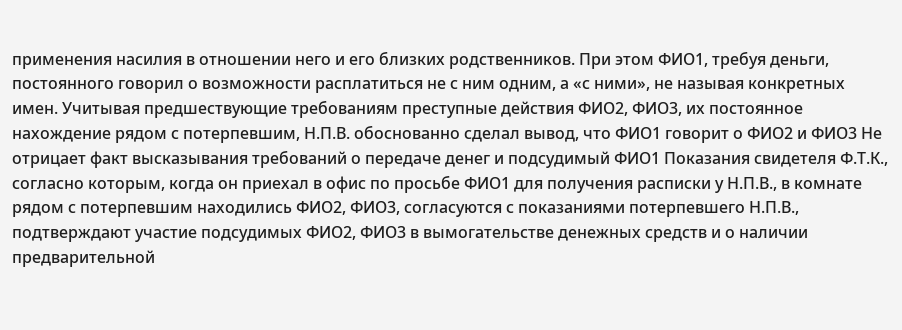применения насилия в отношении него и его близких родственников. При этом ФИО1, требуя деньги, постоянного говорил о возможности расплатиться не с ним одним, а «с ними», не называя конкретных имен. Учитывая предшествующие требованиям преступные действия ФИО2, ФИО3, их постоянное нахождение рядом с потерпевшим, Н.П.В. обоснованно сделал вывод, что ФИО1 говорит о ФИО2 и ФИО3 Не отрицает факт высказывания требований о передаче денег и подсудимый ФИО1 Показания свидетеля Ф.Т.К., согласно которым, когда он приехал в офис по просьбе ФИО1 для получения расписки у Н.П.В., в комнате рядом с потерпевшим находились ФИО2, ФИО3, согласуются с показаниями потерпевшего Н.П.В., подтверждают участие подсудимых ФИО2, ФИО3 в вымогательстве денежных средств и о наличии предварительной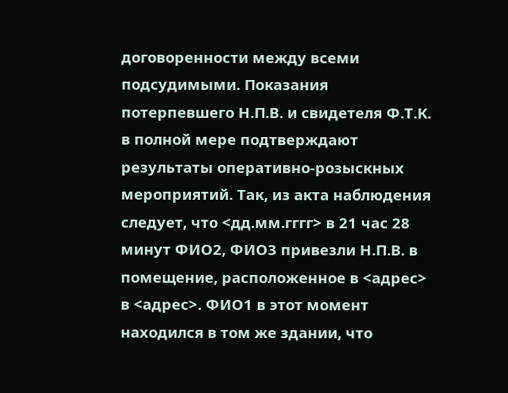договоренности между всеми подсудимыми. Показания потерпевшего Н.П.В. и свидетеля Ф.Т.К. в полной мере подтверждают результаты оперативно-розыскных мероприятий. Так, из акта наблюдения следует, что <дд.мм.гггг> в 21 час 28 минут ФИО2, ФИО3 привезли Н.П.В. в помещение, расположенное в <адрес> в <адрес>. ФИО1 в этот момент находился в том же здании, что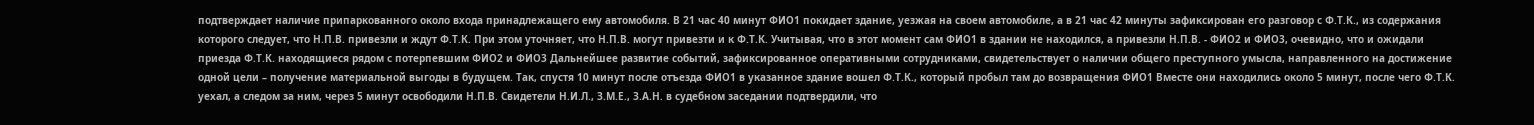подтверждает наличие припаркованного около входа принадлежащего ему автомобиля. В 21 час 40 минут ФИО1 покидает здание, уезжая на своем автомобиле, а в 21 час 42 минуты зафиксирован его разговор с Ф.Т.К., из содержания которого следует, что Н.П.В. привезли и ждут Ф.Т.К. При этом уточняет, что Н.П.В. могут привезти и к Ф.Т.К. Учитывая, что в этот момент сам ФИО1 в здании не находился, а привезли Н.П.В. - ФИО2 и ФИО3, очевидно, что и ожидали приезда Ф.Т.К. находящиеся рядом с потерпевшим ФИО2 и ФИО3 Дальнейшее развитие событий, зафиксированное оперативными сотрудниками, свидетельствует о наличии общего преступного умысла, направленного на достижение одной цели – получение материальной выгоды в будущем. Так, спустя 10 минут после отъезда ФИО1 в указанное здание вошел Ф.Т.К., который пробыл там до возвращения ФИО1 Вместе они находились около 5 минут, после чего Ф.Т.К. уехал, а следом за ним, через 5 минут освободили Н.П.В. Свидетели Н.И.Л., З.М.Е., З.А.Н. в судебном заседании подтвердили, что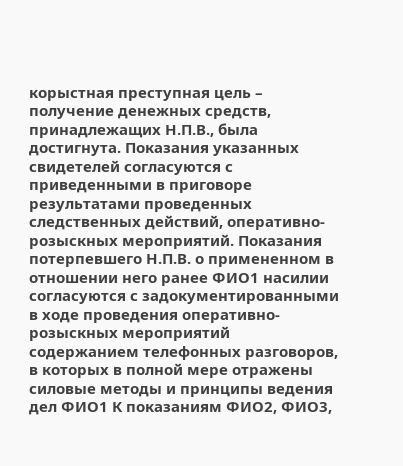корыстная преступная цель – получение денежных средств, принадлежащих Н.П.В., была достигнута. Показания указанных свидетелей согласуются с приведенными в приговоре результатами проведенных следственных действий, оперативно-розыскных мероприятий. Показания потерпевшего Н.П.В. о примененном в отношении него ранее ФИО1 насилии согласуются с задокументированными в ходе проведения оперативно-розыскных мероприятий содержанием телефонных разговоров, в которых в полной мере отражены силовые методы и принципы ведения дел ФИО1 К показаниям ФИО2, ФИО3,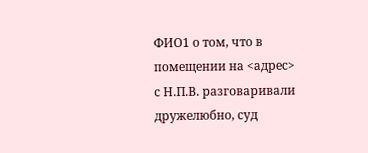ФИО1 о том, что в помещении на <адрес> с Н.П.В. разговаривали дружелюбно, суд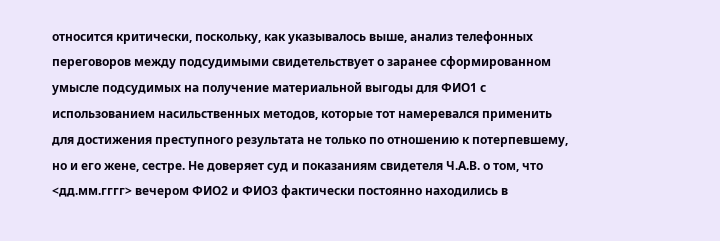относится критически, поскольку, как указывалось выше, анализ телефонных переговоров между подсудимыми свидетельствует о заранее сформированном умысле подсудимых на получение материальной выгоды для ФИО1 с использованием насильственных методов, которые тот намеревался применить для достижения преступного результата не только по отношению к потерпевшему, но и его жене, сестре. Не доверяет суд и показаниям свидетеля Ч.А.В. о том, что <дд.мм.гггг> вечером ФИО2 и ФИО3 фактически постоянно находились в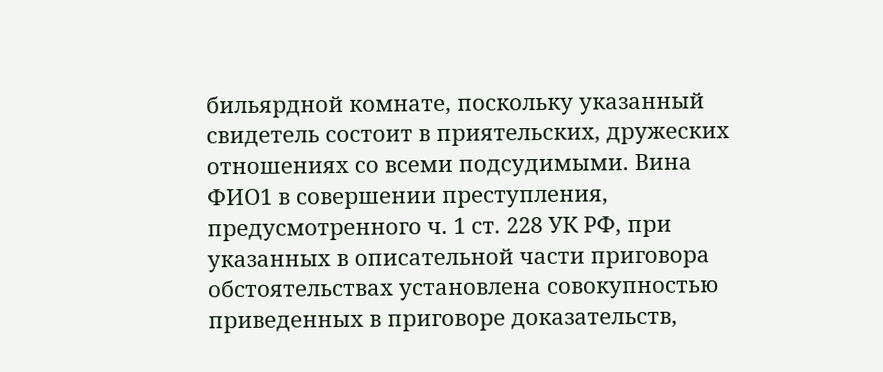бильярдной комнате, поскольку указанный свидетель состоит в приятельских, дружеских отношениях со всеми подсудимыми. Вина ФИО1 в совершении преступления, предусмотренного ч. 1 ст. 228 УК РФ, при указанных в описательной части приговора обстоятельствах установлена совокупностью приведенных в приговоре доказательств,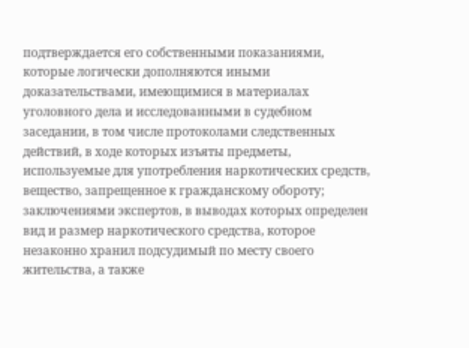подтверждается его собственными показаниями, которые логически дополняются иными доказательствами, имеющимися в материалах уголовного дела и исследованными в судебном заседании, в том числе протоколами следственных действий, в ходе которых изъяты предметы, используемые для употребления наркотических средств, вещество, запрещенное к гражданскому обороту; заключениями экспертов, в выводах которых определен вид и размер наркотического средства, которое незаконно хранил подсудимый по месту своего жительства, а также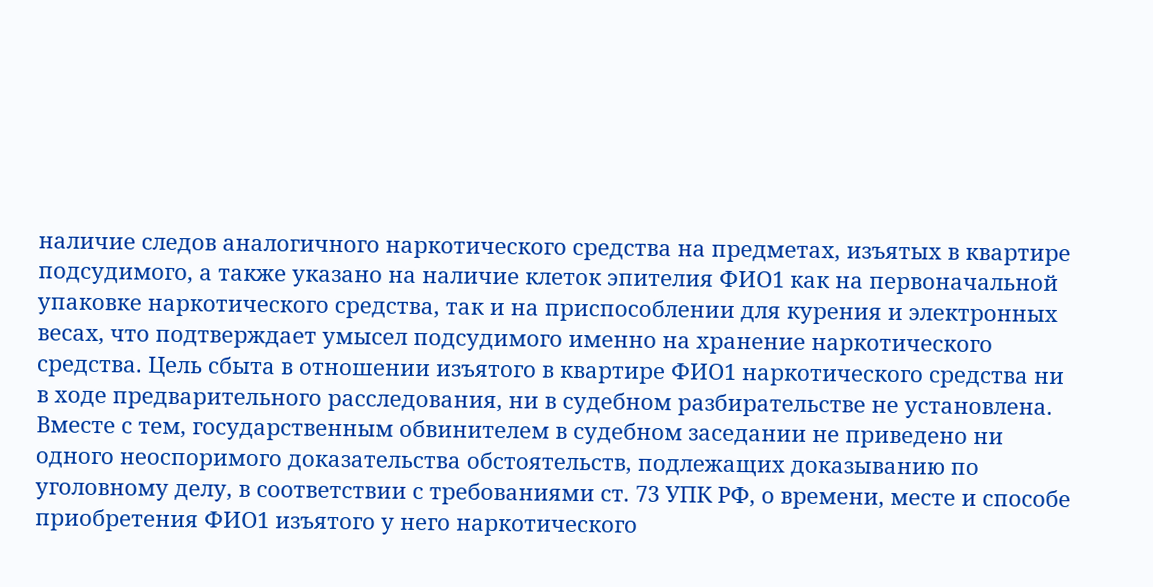наличие следов аналогичного наркотического средства на предметах, изъятых в квартире подсудимого, а также указано на наличие клеток эпителия ФИО1 как на первоначальной упаковке наркотического средства, так и на приспособлении для курения и электронных весах, что подтверждает умысел подсудимого именно на хранение наркотического средства. Цель сбыта в отношении изъятого в квартире ФИО1 наркотического средства ни в ходе предварительного расследования, ни в судебном разбирательстве не установлена. Вместе с тем, государственным обвинителем в судебном заседании не приведено ни одного неоспоримого доказательства обстоятельств, подлежащих доказыванию по уголовному делу, в соответствии с требованиями ст. 73 УПК РФ, о времени, месте и способе приобретения ФИО1 изъятого у него наркотического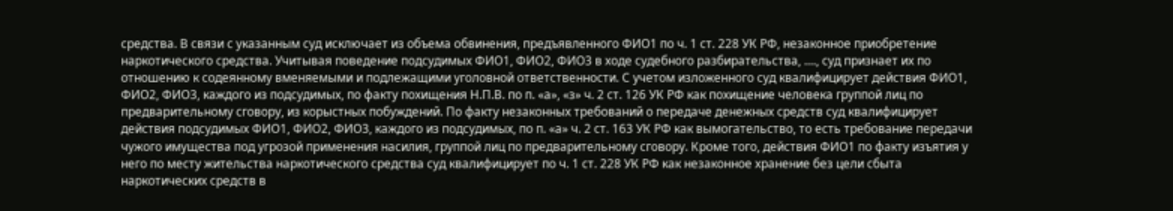средства. В связи с указанным суд исключает из объема обвинения, предъявленного ФИО1 по ч. 1 ст. 228 УК РФ, незаконное приобретение наркотического средства. Учитывая поведение подсудимых ФИО1, ФИО2, ФИО3 в ходе судебного разбирательства, ...., суд признает их по отношению к содеянному вменяемыми и подлежащими уголовной ответственности. С учетом изложенного суд квалифицирует действия ФИО1, ФИО2, ФИО3, каждого из подсудимых, по факту похищения Н.П.В. по п. «а», «з» ч. 2 ст. 126 УК РФ как похищение человека группой лиц по предварительному сговору, из корыстных побуждений. По факту незаконных требований о передаче денежных средств суд квалифицирует действия подсудимых ФИО1, ФИО2, ФИО3, каждого из подсудимых, по п. «а» ч. 2 ст. 163 УК РФ как вымогательство, то есть требование передачи чужого имущества под угрозой применения насилия, группой лиц по предварительному сговору. Кроме того, действия ФИО1 по факту изъятия у него по месту жительства наркотического средства суд квалифицирует по ч. 1 ст. 228 УК РФ как незаконное хранение без цели сбыта наркотических средств в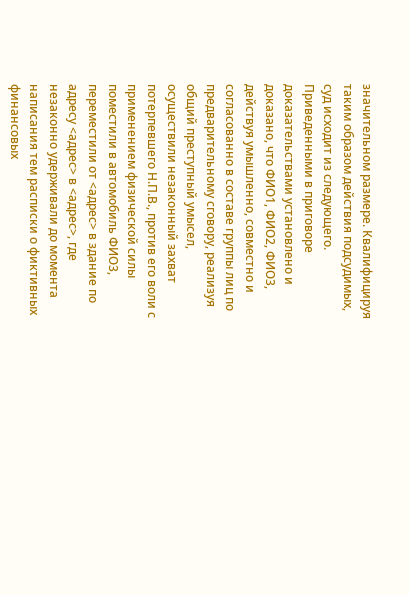значительном размере. Квалифицируя таким образом действия подсудимых, суд исходит из следующего. Приведенными в приговоре доказательствами установлено и доказано, что ФИО1, ФИО2, ФИО3, действуя умышленно, совместно и согласованно в составе группы лиц по предварительному сговору, реализуя общий преступный умысел, осуществили незаконный захват потерпевшего Н.П.В., против его воли с применением физической силы поместили в автомобиль ФИО3, переместили от <адрес> в здание по адресу <адрес> в <адрес>, где незаконно удерживали до момента написания тем расписки о фиктивных финансовых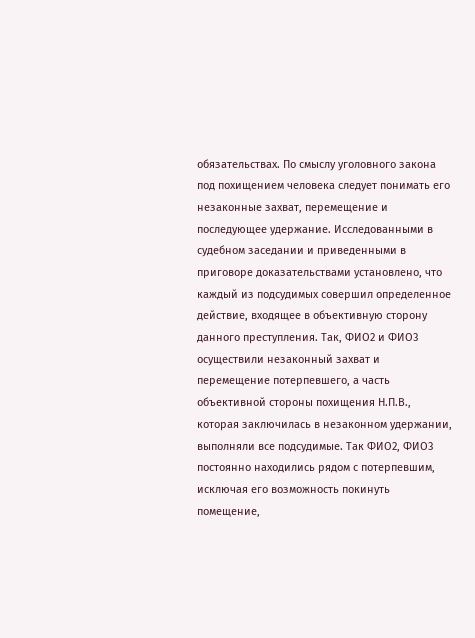обязательствах. По смыслу уголовного закона под похищением человека следует понимать его незаконные захват, перемещение и последующее удержание. Исследованными в судебном заседании и приведенными в приговоре доказательствами установлено, что каждый из подсудимых совершил определенное действие, входящее в объективную сторону данного преступления. Так, ФИО2 и ФИО3 осуществили незаконный захват и перемещение потерпевшего, а часть объективной стороны похищения Н.П.В., которая заключилась в незаконном удержании, выполняли все подсудимые. Так ФИО2, ФИО3 постоянно находились рядом с потерпевшим, исключая его возможность покинуть помещение,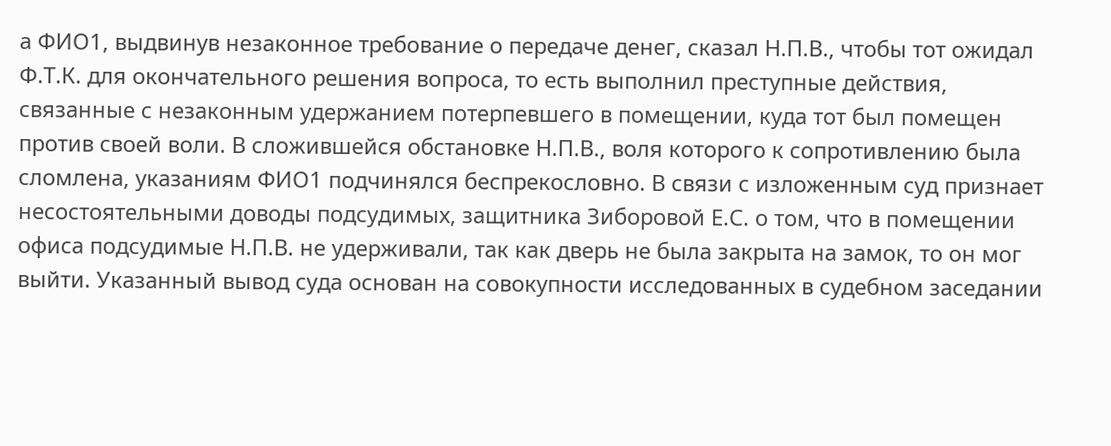а ФИО1, выдвинув незаконное требование о передаче денег, сказал Н.П.В., чтобы тот ожидал Ф.Т.К. для окончательного решения вопроса, то есть выполнил преступные действия, связанные с незаконным удержанием потерпевшего в помещении, куда тот был помещен против своей воли. В сложившейся обстановке Н.П.В., воля которого к сопротивлению была сломлена, указаниям ФИО1 подчинялся беспрекословно. В связи с изложенным суд признает несостоятельными доводы подсудимых, защитника Зиборовой Е.С. о том, что в помещении офиса подсудимые Н.П.В. не удерживали, так как дверь не была закрыта на замок, то он мог выйти. Указанный вывод суда основан на совокупности исследованных в судебном заседании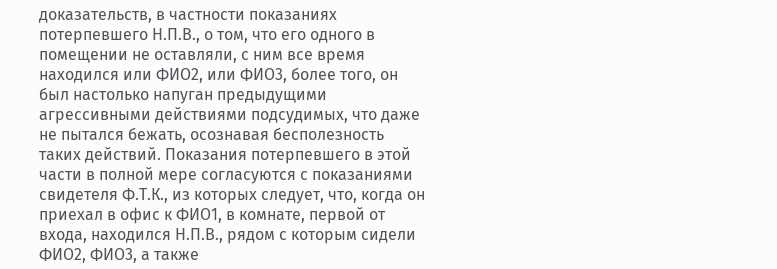доказательств, в частности показаниях потерпевшего Н.П.В., о том, что его одного в помещении не оставляли, с ним все время находился или ФИО2, или ФИО3, более того, он был настолько напуган предыдущими агрессивными действиями подсудимых, что даже не пытался бежать, осознавая бесполезность таких действий. Показания потерпевшего в этой части в полной мере согласуются с показаниями свидетеля Ф.Т.К., из которых следует, что, когда он приехал в офис к ФИО1, в комнате, первой от входа, находился Н.П.В., рядом с которым сидели ФИО2, ФИО3, а также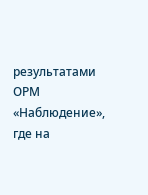результатами ОРМ «Наблюдение», где на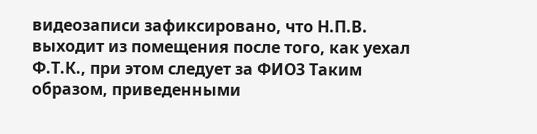видеозаписи зафиксировано, что Н.П.В. выходит из помещения после того, как уехал Ф.Т.К., при этом следует за ФИО3 Таким образом, приведенными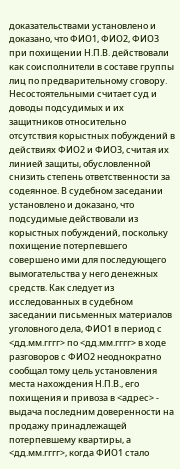доказательствами установлено и доказано, что ФИО1, ФИО2, ФИО3 при похищении Н.П.В. действовали как соисполнители в составе группы лиц по предварительному сговору. Несостоятельными считает суд и доводы подсудимых и их защитников относительно отсутствия корыстных побуждений в действиях ФИО2 и ФИО3, считая их линией защиты, обусловленной снизить степень ответственности за содеянное. В судебном заседании установлено и доказано, что подсудимые действовали из корыстных побуждений, поскольку похищение потерпевшего совершено ими для последующего вымогательства у него денежных средств. Как следует из исследованных в судебном заседании письменных материалов уголовного дела, ФИО1 в период с <дд.мм.гггг> по <дд.мм.гггг> в ходе разговоров с ФИО2 неоднократно сообщал тому цель установления места нахождения Н.П.В., его похищения и привоза в <адрес> - выдача последним доверенности на продажу принадлежащей потерпевшему квартиры, а <дд.мм.гггг>, когда ФИО1 стало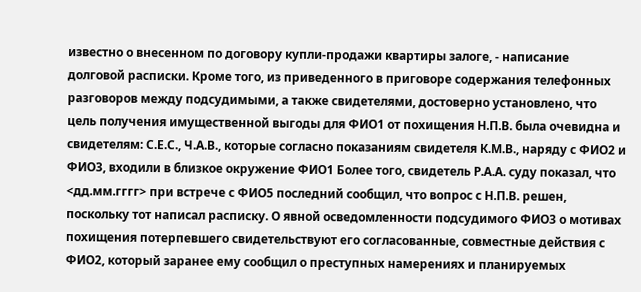известно о внесенном по договору купли-продажи квартиры залоге, - написание долговой расписки. Кроме того, из приведенного в приговоре содержания телефонных разговоров между подсудимыми, а также свидетелями, достоверно установлено, что цель получения имущественной выгоды для ФИО1 от похищения Н.П.В. была очевидна и свидетелям: С.Е.С., Ч.А.В., которые согласно показаниям свидетеля К.М.В., наряду с ФИО2 и ФИО3, входили в близкое окружение ФИО1 Более того, свидетель Р.А.А. суду показал, что <дд.мм.гггг> при встрече с ФИО5 последний сообщил, что вопрос с Н.П.В. решен, поскольку тот написал расписку. О явной осведомленности подсудимого ФИО3 о мотивах похищения потерпевшего свидетельствуют его согласованные, совместные действия с ФИО2, который заранее ему сообщил о преступных намерениях и планируемых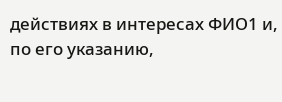действиях в интересах ФИО1 и, по его указанию,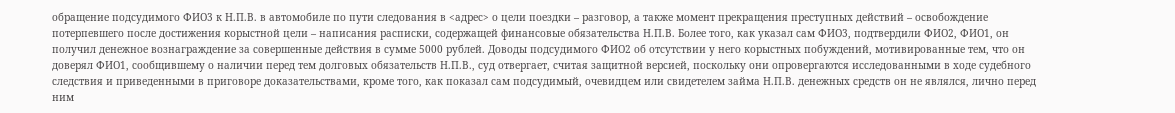обращение подсудимого ФИО3 к Н.П.В. в автомобиле по пути следования в <адрес> о цели поездки – разговор, а также момент прекращения преступных действий – освобождение потерпевшего после достижения корыстной цели – написания расписки, содержащей финансовые обязательства Н.П.В. Более того, как указал сам ФИО3, подтвердили ФИО2, ФИО1, он получил денежное вознаграждение за совершенные действия в сумме 5000 рублей. Доводы подсудимого ФИО2 об отсутствии у него корыстных побуждений, мотивированные тем, что он доверял ФИО1, сообщившему о наличии перед тем долговых обязательств Н.П.В., суд отвергает, считая защитной версией, поскольку они опровергаются исследованными в ходе судебного следствия и приведенными в приговоре доказательствами, кроме того, как показал сам подсудимый, очевидцем или свидетелем займа Н.П.В. денежных средств он не являлся, лично перед ним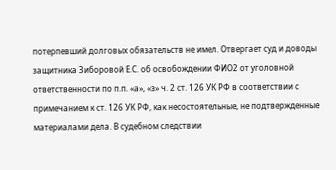потерпевший долговых обязательств не имел. Отвергает суд и доводы защитника Зиборовой Е.С. об освобождении ФИО2 от уголовной ответственности по п.п. «а», «з» ч. 2 ст. 126 УК РФ в соответствии с примечанием к ст. 126 УК РФ, как несостоятельные, не подтвержденные материалами дела. В судебном следствии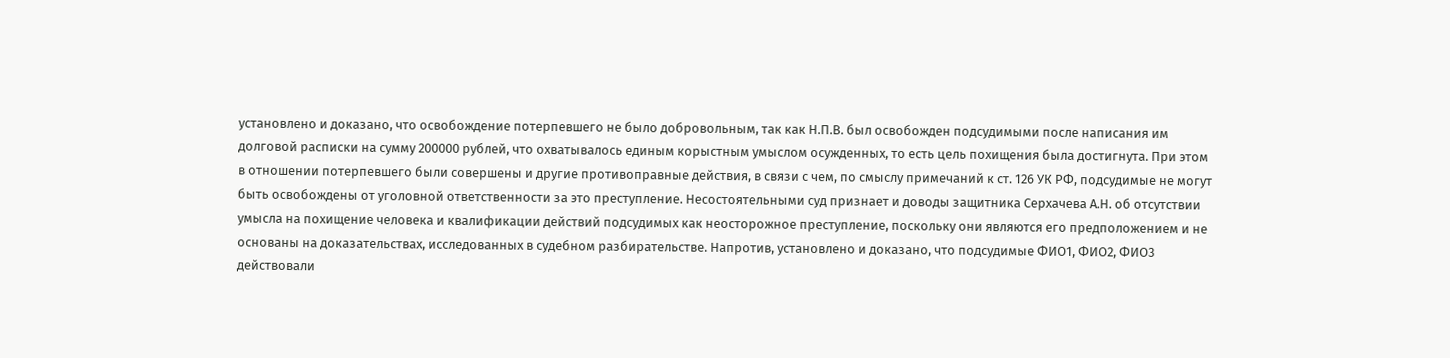установлено и доказано, что освобождение потерпевшего не было добровольным, так как Н.П.В. был освобожден подсудимыми после написания им долговой расписки на сумму 200000 рублей, что охватывалось единым корыстным умыслом осужденных, то есть цель похищения была достигнута. При этом в отношении потерпевшего были совершены и другие противоправные действия, в связи с чем, по смыслу примечаний к ст. 126 УК РФ, подсудимые не могут быть освобождены от уголовной ответственности за это преступление. Несостоятельными суд признает и доводы защитника Серхачева А.Н. об отсутствии умысла на похищение человека и квалификации действий подсудимых как неосторожное преступление, поскольку они являются его предположением и не основаны на доказательствах, исследованных в судебном разбирательстве. Напротив, установлено и доказано, что подсудимые ФИО1, ФИО2, ФИО3 действовали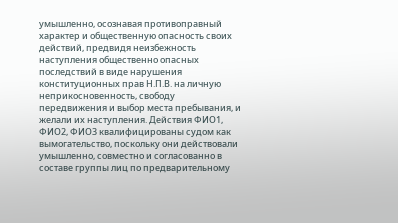умышленно, осознавая противоправный характер и общественную опасность своих действий, предвидя неизбежность наступления общественно опасных последствий в виде нарушения конституционных прав Н.П.В. на личную неприкосновенность, свободу передвижения и выбор места пребывания, и желали их наступления. Действия ФИО1, ФИО2, ФИО3 квалифицированы судом как вымогательство, поскольку они действовали умышленно, совместно и согласованно в составе группы лиц по предварительному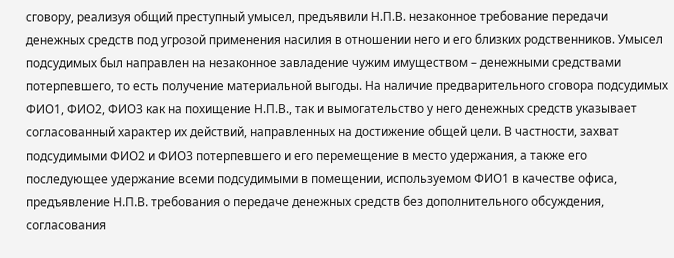сговору, реализуя общий преступный умысел, предъявили Н.П.В. незаконное требование передачи денежных средств под угрозой применения насилия в отношении него и его близких родственников. Умысел подсудимых был направлен на незаконное завладение чужим имуществом – денежными средствами потерпевшего, то есть получение материальной выгоды. На наличие предварительного сговора подсудимых ФИО1, ФИО2, ФИО3 как на похищение Н.П.В., так и вымогательство у него денежных средств указывает согласованный характер их действий, направленных на достижение общей цели. В частности, захват подсудимыми ФИО2 и ФИО3 потерпевшего и его перемещение в место удержания, а также его последующее удержание всеми подсудимыми в помещении, используемом ФИО1 в качестве офиса, предъявление Н.П.В. требования о передаче денежных средств без дополнительного обсуждения, согласования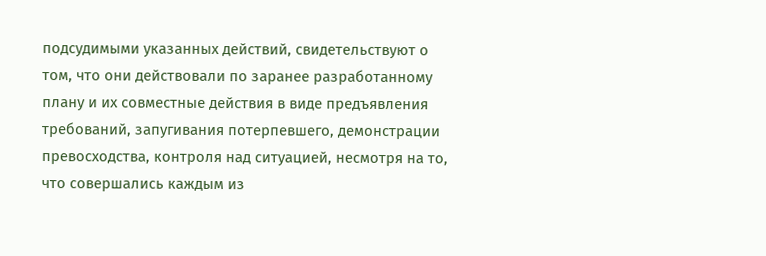подсудимыми указанных действий, свидетельствуют о том, что они действовали по заранее разработанному плану и их совместные действия в виде предъявления требований, запугивания потерпевшего, демонстрации превосходства, контроля над ситуацией, несмотря на то, что совершались каждым из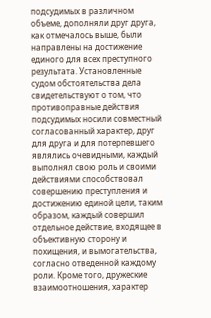подсудимых в различном объеме, дополняли друг друга, как отмечалось выше, были направлены на достижение единого для всех преступного результата. Установленные судом обстоятельства дела свидетельствуют о том, что противоправные действия подсудимых носили совместный согласованный характер, друг для друга и для потерпевшего являлись очевидными, каждый выполнял свою роль и своими действиями способствовал совершению преступления и достижению единой цели, таким образом, каждый совершил отдельное действие, входящее в объективную сторону и похищения, и вымогательства, согласно отведенной каждому роли. Кроме того, дружеские взаимоотношения, характер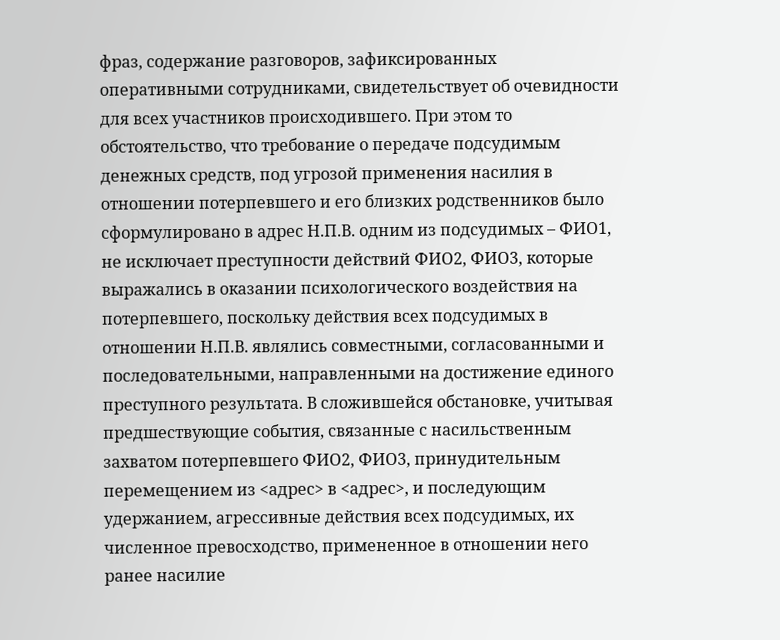фраз, содержание разговоров, зафиксированных оперативными сотрудниками, свидетельствует об очевидности для всех участников происходившего. При этом то обстоятельство, что требование о передаче подсудимым денежных средств, под угрозой применения насилия в отношении потерпевшего и его близких родственников было сформулировано в адрес Н.П.В. одним из подсудимых – ФИО1, не исключает преступности действий ФИО2, ФИО3, которые выражались в оказании психологического воздействия на потерпевшего, поскольку действия всех подсудимых в отношении Н.П.В. являлись совместными, согласованными и последовательными, направленными на достижение единого преступного результата. В сложившейся обстановке, учитывая предшествующие события, связанные с насильственным захватом потерпевшего ФИО2, ФИО3, принудительным перемещением из <адрес> в <адрес>, и последующим удержанием, агрессивные действия всех подсудимых, их численное превосходство, примененное в отношении него ранее насилие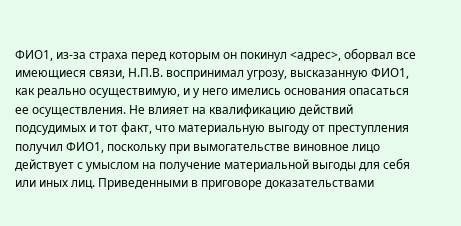ФИО1, из-за страха перед которым он покинул <адрес>, оборвал все имеющиеся связи, Н.П.В. воспринимал угрозу, высказанную ФИО1, как реально осуществимую, и у него имелись основания опасаться ее осуществления. Не влияет на квалификацию действий подсудимых и тот факт, что материальную выгоду от преступления получил ФИО1, поскольку при вымогательстве виновное лицо действует с умыслом на получение материальной выгоды для себя или иных лиц. Приведенными в приговоре доказательствами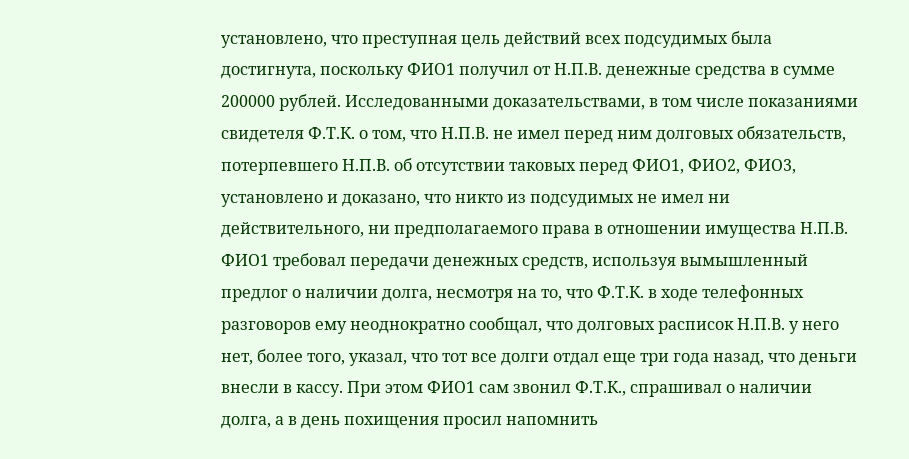установлено, что преступная цель действий всех подсудимых была достигнута, поскольку ФИО1 получил от Н.П.В. денежные средства в сумме 200000 рублей. Исследованными доказательствами, в том числе показаниями свидетеля Ф.Т.К. о том, что Н.П.В. не имел перед ним долговых обязательств, потерпевшего Н.П.В. об отсутствии таковых перед ФИО1, ФИО2, ФИО3, установлено и доказано, что никто из подсудимых не имел ни действительного, ни предполагаемого права в отношении имущества Н.П.В. ФИО1 требовал передачи денежных средств, используя вымышленный предлог о наличии долга, несмотря на то, что Ф.Т.К. в ходе телефонных разговоров ему неоднократно сообщал, что долговых расписок Н.П.В. у него нет, более того, указал, что тот все долги отдал еще три года назад, что деньги внесли в кассу. При этом ФИО1 сам звонил Ф.Т.К., спрашивал о наличии долга, а в день похищения просил напомнить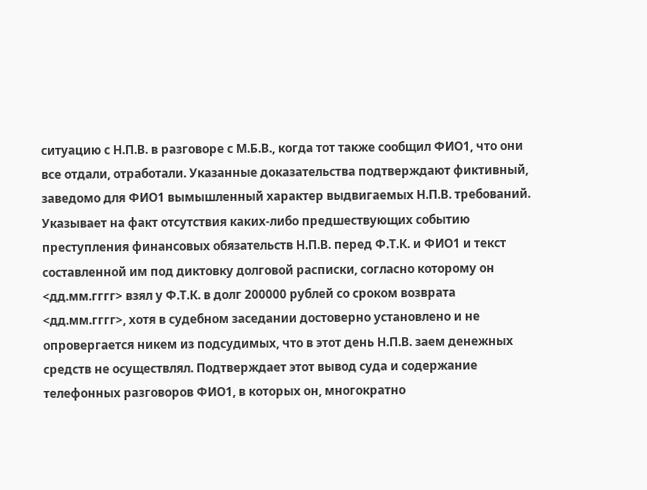ситуацию с Н.П.В. в разговоре с М.Б.В., когда тот также сообщил ФИО1, что они все отдали, отработали. Указанные доказательства подтверждают фиктивный, заведомо для ФИО1 вымышленный характер выдвигаемых Н.П.В. требований. Указывает на факт отсутствия каких-либо предшествующих событию преступления финансовых обязательств Н.П.В. перед Ф.Т.К. и ФИО1 и текст составленной им под диктовку долговой расписки, согласно которому он <дд.мм.гггг> взял у Ф.Т.К. в долг 200000 рублей со сроком возврата <дд.мм.гггг>, хотя в судебном заседании достоверно установлено и не опровергается никем из подсудимых, что в этот день Н.П.В. заем денежных средств не осуществлял. Подтверждает этот вывод суда и содержание телефонных разговоров ФИО1, в которых он, многократно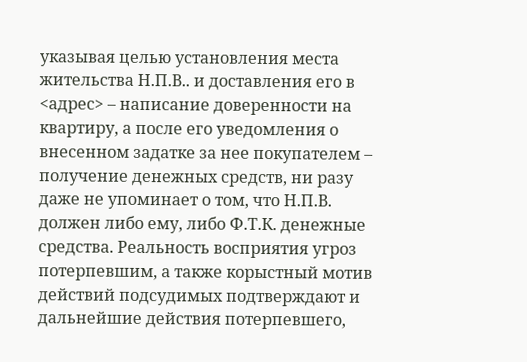указывая целью установления места жительства Н.П.В.. и доставления его в <адрес> – написание доверенности на квартиру, а после его уведомления о внесенном задатке за нее покупателем – получение денежных средств, ни разу даже не упоминает о том, что Н.П.В. должен либо ему, либо Ф.Т.К. денежные средства. Реальность восприятия угроз потерпевшим, а также корыстный мотив действий подсудимых подтверждают и дальнейшие действия потерпевшего,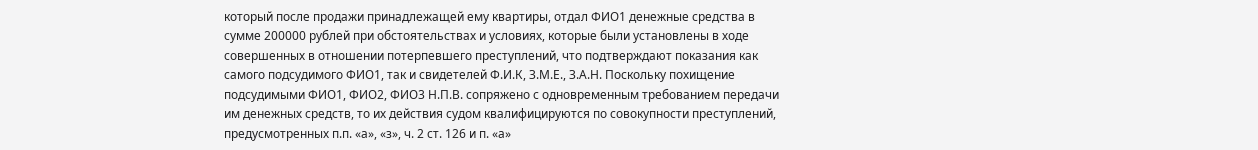который после продажи принадлежащей ему квартиры, отдал ФИО1 денежные средства в сумме 200000 рублей при обстоятельствах и условиях, которые были установлены в ходе совершенных в отношении потерпевшего преступлений, что подтверждают показания как самого подсудимого ФИО1, так и свидетелей Ф.И.К, З.М.Е., З.А.Н. Поскольку похищение подсудимыми ФИО1, ФИО2, ФИО3 Н.П.В. сопряжено с одновременным требованием передачи им денежных средств, то их действия судом квалифицируются по совокупности преступлений, предусмотренных п.п. «а», «з», ч. 2 ст. 126 и п. «а»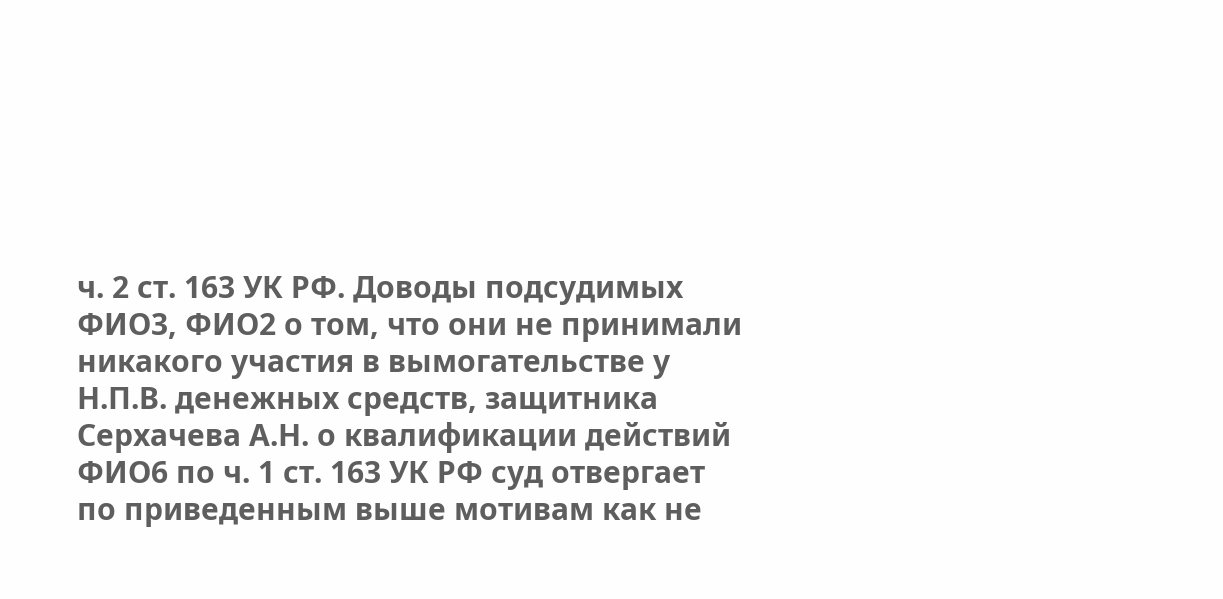ч. 2 ст. 163 УК РФ. Доводы подсудимых ФИО3, ФИО2 о том, что они не принимали никакого участия в вымогательстве у Н.П.В. денежных средств, защитника Серхачева А.Н. о квалификации действий ФИО6 по ч. 1 ст. 163 УК РФ суд отвергает по приведенным выше мотивам как не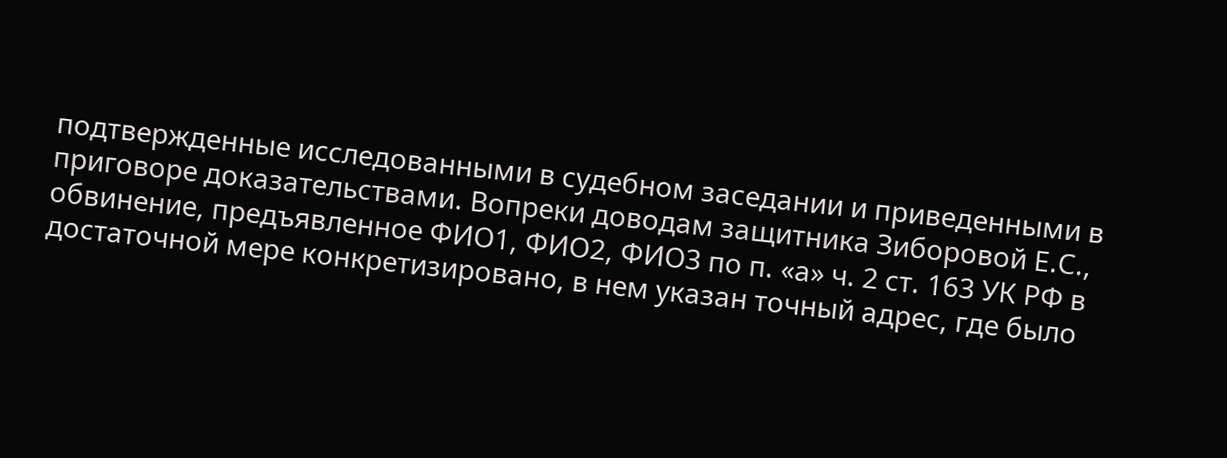подтвержденные исследованными в судебном заседании и приведенными в приговоре доказательствами. Вопреки доводам защитника Зиборовой Е.С., обвинение, предъявленное ФИО1, ФИО2, ФИО3 по п. «а» ч. 2 ст. 163 УК РФ в достаточной мере конкретизировано, в нем указан точный адрес, где было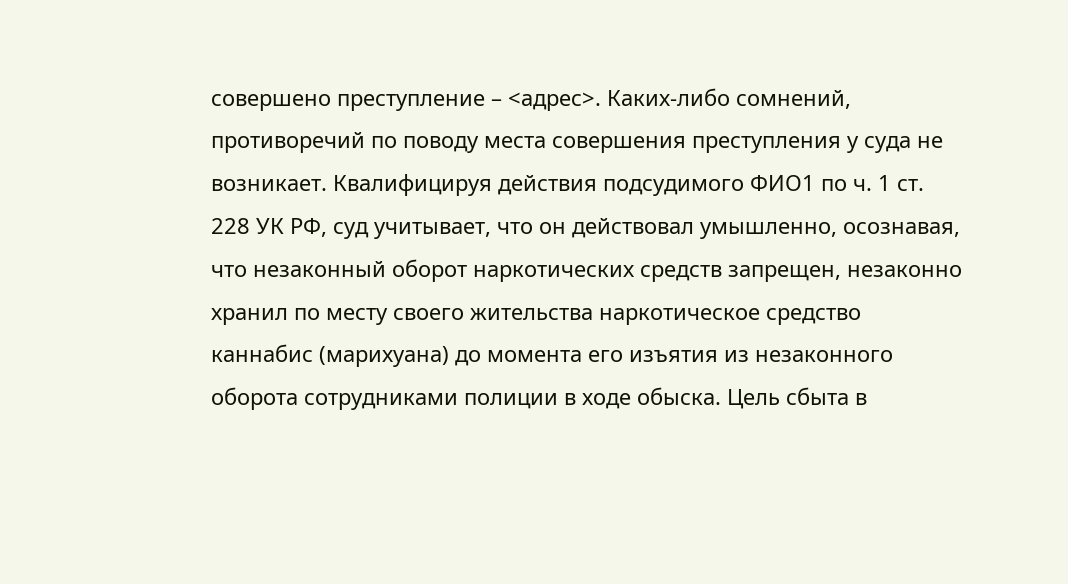совершено преступление – <адрес>. Каких-либо сомнений, противоречий по поводу места совершения преступления у суда не возникает. Квалифицируя действия подсудимого ФИО1 по ч. 1 ст. 228 УК РФ, суд учитывает, что он действовал умышленно, осознавая, что незаконный оборот наркотических средств запрещен, незаконно хранил по месту своего жительства наркотическое средство каннабис (марихуана) до момента его изъятия из незаконного оборота сотрудниками полиции в ходе обыска. Цель сбыта в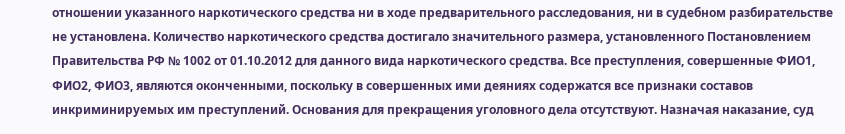отношении указанного наркотического средства ни в ходе предварительного расследования, ни в судебном разбирательстве не установлена. Количество наркотического средства достигало значительного размера, установленного Постановлением Правительства РФ № 1002 от 01.10.2012 для данного вида наркотического средства. Все преступления, совершенные ФИО1, ФИО2, ФИО3, являются оконченными, поскольку в совершенных ими деяниях содержатся все признаки составов инкриминируемых им преступлений. Основания для прекращения уголовного дела отсутствуют. Назначая наказание, суд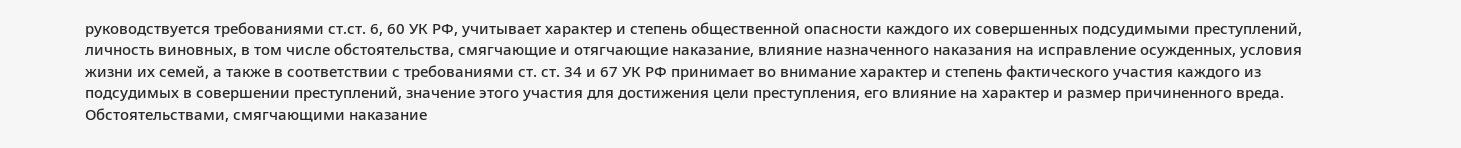руководствуется требованиями ст.ст. 6, 60 УК РФ, учитывает характер и степень общественной опасности каждого их совершенных подсудимыми преступлений, личность виновных, в том числе обстоятельства, смягчающие и отягчающие наказание, влияние назначенного наказания на исправление осужденных, условия жизни их семей, а также в соответствии с требованиями ст. ст. 34 и 67 УК РФ принимает во внимание характер и степень фактического участия каждого из подсудимых в совершении преступлений, значение этого участия для достижения цели преступления, его влияние на характер и размер причиненного вреда. Обстоятельствами, смягчающими наказание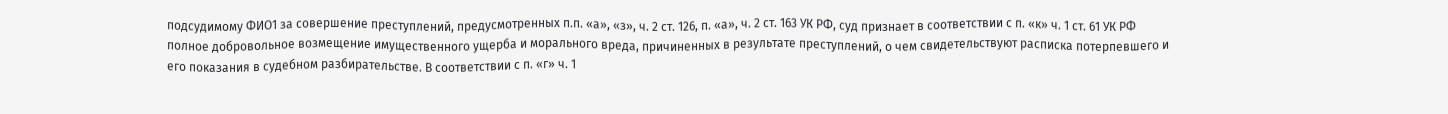подсудимому ФИО1 за совершение преступлений, предусмотренных п.п. «а», «з», ч. 2 ст. 126, п. «а», ч. 2 ст. 163 УК РФ, суд признает в соответствии с п. «к» ч. 1 ст. 61 УК РФ полное добровольное возмещение имущественного ущерба и морального вреда, причиненных в результате преступлений, о чем свидетельствуют расписка потерпевшего и его показания в судебном разбирательстве. В соответствии с п. «г» ч. 1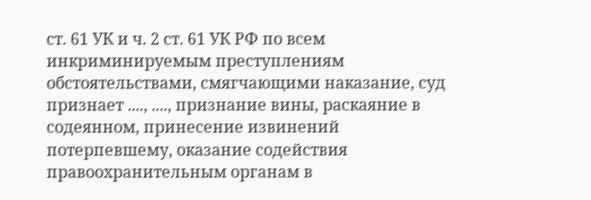ст. 61 УК и ч. 2 ст. 61 УК РФ по всем инкриминируемым преступлениям обстоятельствами, смягчающими наказание, суд признает ...., ...., признание вины, раскаяние в содеянном, принесение извинений потерпевшему, оказание содействия правоохранительным органам в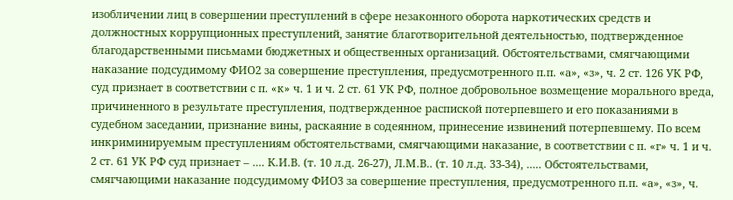изобличении лиц в совершении преступлений в сфере незаконного оборота наркотических средств и должностных коррупционных преступлений, занятие благотворительной деятельностью, подтвержденное благодарственными письмами бюджетных и общественных организаций. Обстоятельствами, смягчающими наказание подсудимому ФИО2 за совершение преступления, предусмотренного п.п. «а», «з», ч. 2 ст. 126 УК РФ, суд признает в соответствии с п. «к» ч. 1 и ч. 2 ст. 61 УК РФ, полное добровольное возмещение морального вреда, причиненного в результате преступления, подтвержденное распиской потерпевшего и его показаниями в судебном заседании, признание вины, раскаяние в содеянном, принесение извинений потерпевшему. По всем инкриминируемым преступлениям обстоятельствами, смягчающими наказание, в соответствии с п. «г» ч. 1 и ч. 2 ст. 61 УК РФ суд признает – .... К.И.В. (т. 10 л.д. 26-27), Л.М.В.. (т. 10 л.д. 33-34), ..... Обстоятельствами, смягчающими наказание подсудимому ФИО3 за совершение преступления, предусмотренного п.п. «а», «з», ч.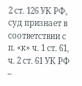2 ст. 126 УК РФ, суд признает в соответствии с п. «к» ч. 1 ст. 61, ч. 2 ст. 61 УК РФ –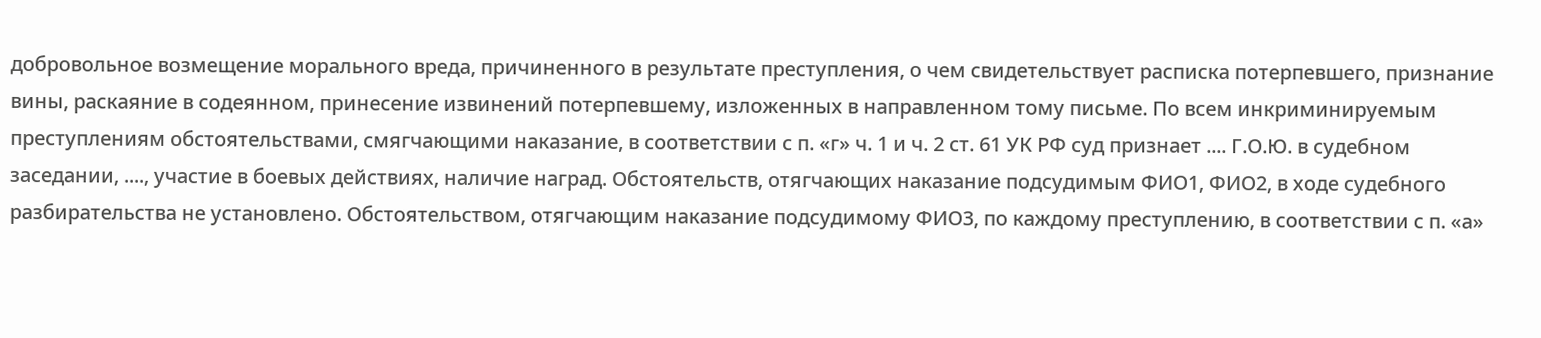добровольное возмещение морального вреда, причиненного в результате преступления, о чем свидетельствует расписка потерпевшего, признание вины, раскаяние в содеянном, принесение извинений потерпевшему, изложенных в направленном тому письме. По всем инкриминируемым преступлениям обстоятельствами, смягчающими наказание, в соответствии с п. «г» ч. 1 и ч. 2 ст. 61 УК РФ суд признает .... Г.О.Ю. в судебном заседании, ...., участие в боевых действиях, наличие наград. Обстоятельств, отягчающих наказание подсудимым ФИО1, ФИО2, в ходе судебного разбирательства не установлено. Обстоятельством, отягчающим наказание подсудимому ФИО3, по каждому преступлению, в соответствии с п. «а»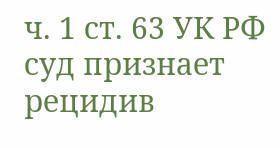ч. 1 ст. 63 УК РФ суд признает рецидив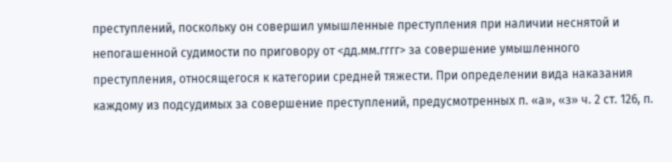преступлений, поскольку он совершил умышленные преступления при наличии неснятой и непогашенной судимости по приговору от <дд.мм.гггг> за совершение умышленного преступления, относящегося к категории средней тяжести. При определении вида наказания каждому из подсудимых за совершение преступлений, предусмотренных п. «а», «з» ч. 2 ст. 126, п.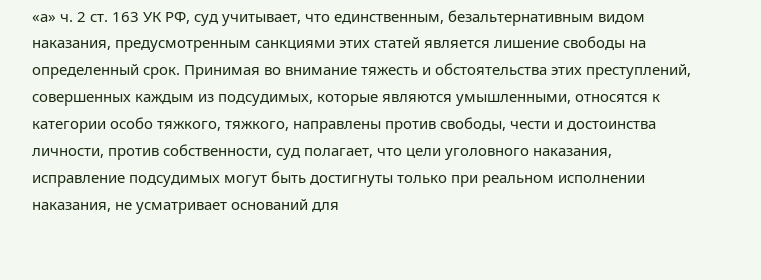«а» ч. 2 ст. 163 УК РФ, суд учитывает, что единственным, безальтернативным видом наказания, предусмотренным санкциями этих статей является лишение свободы на определенный срок. Принимая во внимание тяжесть и обстоятельства этих преступлений, совершенных каждым из подсудимых, которые являются умышленными, относятся к категории особо тяжкого, тяжкого, направлены против свободы, чести и достоинства личности, против собственности, суд полагает, что цели уголовного наказания, исправление подсудимых могут быть достигнуты только при реальном исполнении наказания, не усматривает оснований для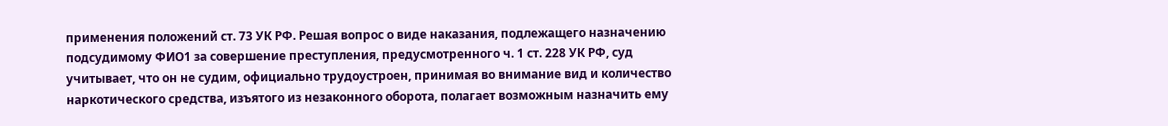применения положений ст. 73 УК РФ. Решая вопрос о виде наказания, подлежащего назначению подсудимому ФИО1 за совершение преступления, предусмотренного ч. 1 ст. 228 УК РФ, суд учитывает, что он не судим, официально трудоустроен, принимая во внимание вид и количество наркотического средства, изъятого из незаконного оборота, полагает возможным назначить ему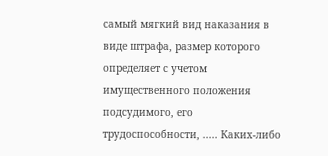самый мягкий вид наказания в виде штрафа, размер которого определяет с учетом имущественного положения подсудимого, его трудоспособности, ..... Каких-либо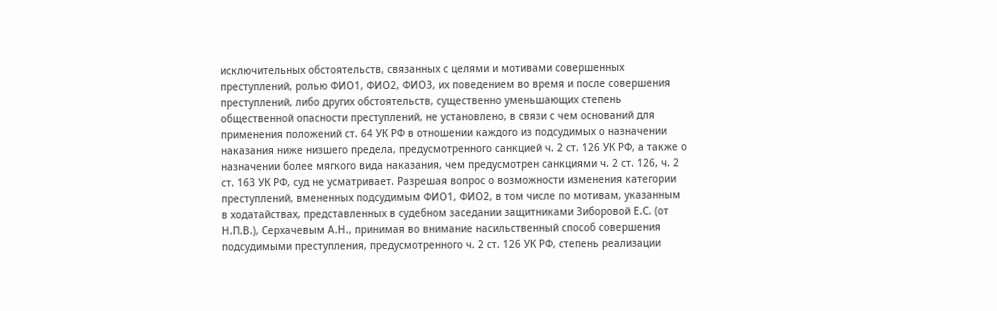исключительных обстоятельств, связанных с целями и мотивами совершенных преступлений, ролью ФИО1, ФИО2, ФИО3, их поведением во время и после совершения преступлений, либо других обстоятельств, существенно уменьшающих степень общественной опасности преступлений, не установлено, в связи с чем оснований для применения положений ст. 64 УК РФ в отношении каждого из подсудимых о назначении наказания ниже низшего предела, предусмотренного санкцией ч. 2 ст. 126 УК РФ, а также о назначении более мягкого вида наказания, чем предусмотрен санкциями ч. 2 ст. 126, ч. 2 ст. 163 УК РФ, суд не усматривает. Разрешая вопрос о возможности изменения категории преступлений, вмененных подсудимым ФИО1, ФИО2, в том числе по мотивам, указанным в ходатайствах, представленных в судебном заседании защитниками Зиборовой Е.С. (от Н.П.В.), Серхачевым А.Н., принимая во внимание насильственный способ совершения подсудимыми преступления, предусмотренного ч. 2 ст. 126 УК РФ, степень реализации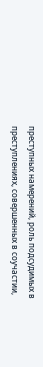преступных намерений, роль подсудимых в преступлениях, совершенных в соучастии,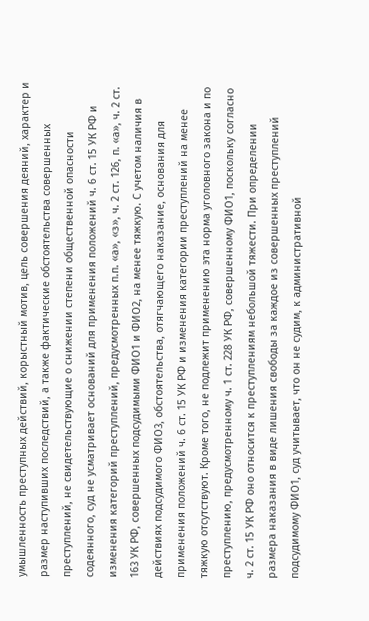умышленность преступных действий, корыстный мотив, цель совершения деяний, характер и размер наступивших последствий, а также фактические обстоятельства совершенных преступлений, не свидетельствующие о снижении степени общественной опасности содеянного, суд не усматривает оснований для применения положений ч. 6 ст. 15 УК РФ и изменения категорий преступлений, предусмотренных п.п. «а», «з», ч. 2 ст. 126, п. «а», ч. 2 ст. 163 УК РФ, совершенных подсудимыми ФИО1 и ФИО2, на менее тяжкую. С учетом наличия в действиях подсудимого ФИО3, обстоятельства, отягчающего наказание, основания для применения положений ч. 6 ст. 15 УК РФ и изменения категории преступлений на менее тяжкую отсутствуют. Кроме того, не подлежит применению эта норма уголовного закона и по преступлению, предусмотренному ч. 1 ст. 228 УК РФ, совершенному ФИО1, поскольку согласно ч. 2 ст. 15 УК РФ оно относится к преступлениям небольшой тяжести. При определении размера наказания в виде лишения свободы за каждое из совершенных преступлений подсудимому ФИО1, суд учитывает, что он не судим, к административной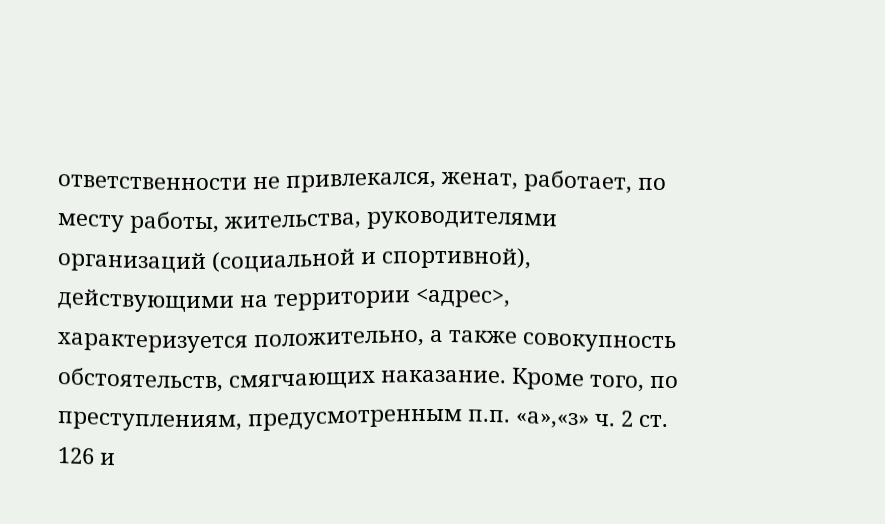ответственности не привлекался, женат, работает, по месту работы, жительства, руководителями организаций (социальной и спортивной), действующими на территории <адрес>, характеризуется положительно, а также совокупность обстоятельств, смягчающих наказание. Кроме того, по преступлениям, предусмотренным п.п. «а»,«з» ч. 2 ст. 126 и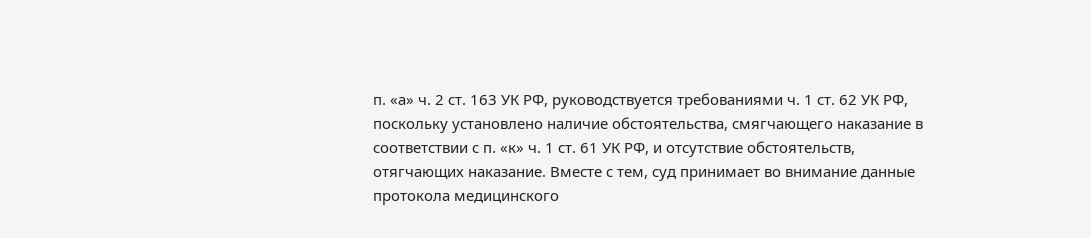п. «а» ч. 2 ст. 163 УК РФ, руководствуется требованиями ч. 1 ст. 62 УК РФ, поскольку установлено наличие обстоятельства, смягчающего наказание в соответствии с п. «к» ч. 1 ст. 61 УК РФ, и отсутствие обстоятельств, отягчающих наказание. Вместе с тем, суд принимает во внимание данные протокола медицинского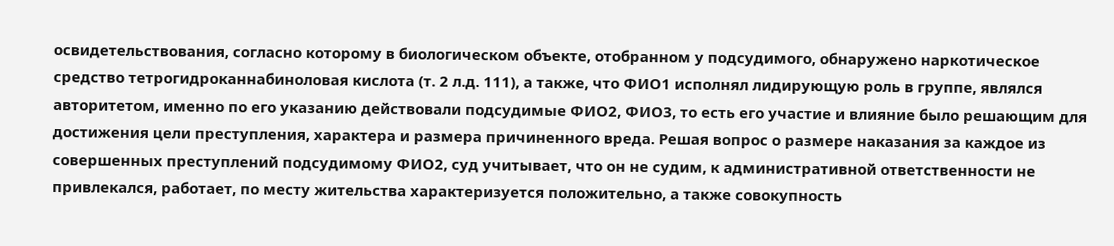освидетельствования, согласно которому в биологическом объекте, отобранном у подсудимого, обнаружено наркотическое средство тетрогидроканнабиноловая кислота (т. 2 л.д. 111), а также, что ФИО1 исполнял лидирующую роль в группе, являлся авторитетом, именно по его указанию действовали подсудимые ФИО2, ФИО3, то есть его участие и влияние было решающим для достижения цели преступления, характера и размера причиненного вреда. Решая вопрос о размере наказания за каждое из совершенных преступлений подсудимому ФИО2, суд учитывает, что он не судим, к административной ответственности не привлекался, работает, по месту жительства характеризуется положительно, а также совокупность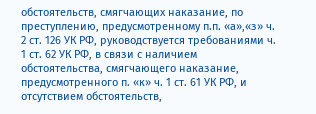обстоятельств, смягчающих наказание, по преступлению, предусмотренному п.п. «а»,«з» ч. 2 ст. 126 УК РФ, руководствуется требованиями ч. 1 ст. 62 УК РФ, в связи с наличием обстоятельства, смягчающего наказание, предусмотренного п. «к» ч. 1 ст. 61 УК РФ, и отсутствием обстоятельств,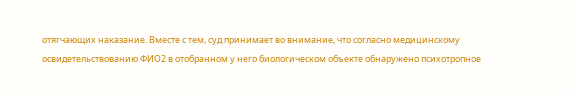отягчающих наказание. Вместе с тем, суд принимает во внимание, что согласно медицинскому освидетельствованию ФИО2 в отобранном у него биологическом объекте обнаружено психотропное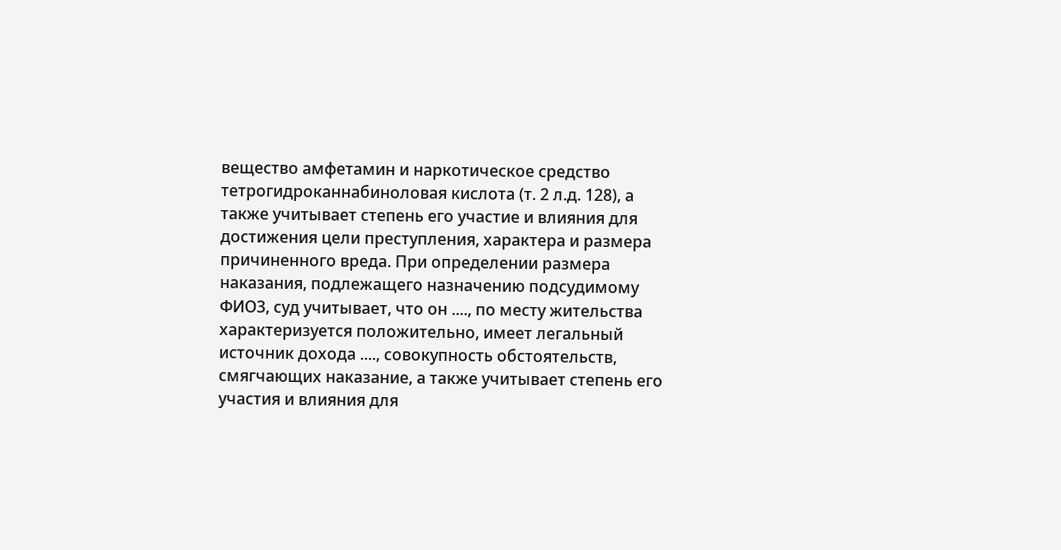вещество амфетамин и наркотическое средство тетрогидроканнабиноловая кислота (т. 2 л.д. 128), а также учитывает степень его участие и влияния для достижения цели преступления, характера и размера причиненного вреда. При определении размера наказания, подлежащего назначению подсудимому ФИО3, суд учитывает, что он ...., по месту жительства характеризуется положительно, имеет легальный источник дохода ...., совокупность обстоятельств, смягчающих наказание, а также учитывает степень его участия и влияния для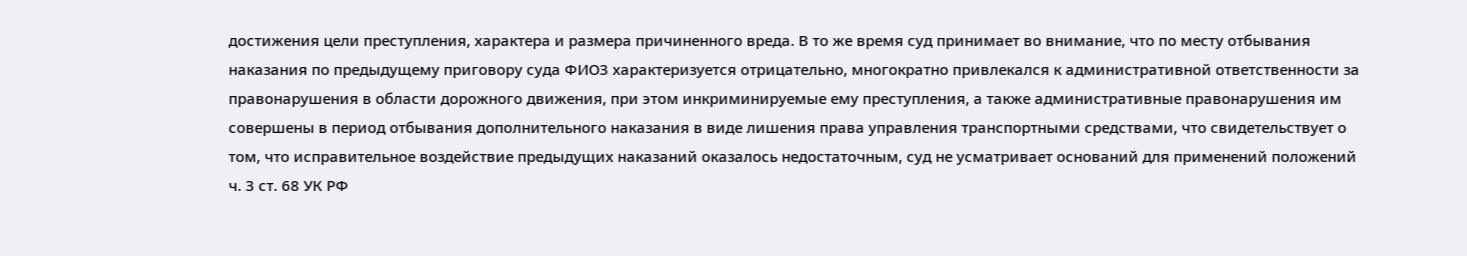достижения цели преступления, характера и размера причиненного вреда. В то же время суд принимает во внимание, что по месту отбывания наказания по предыдущему приговору суда ФИО3 характеризуется отрицательно, многократно привлекался к административной ответственности за правонарушения в области дорожного движения, при этом инкриминируемые ему преступления, а также административные правонарушения им совершены в период отбывания дополнительного наказания в виде лишения права управления транспортными средствами, что свидетельствует о том, что исправительное воздействие предыдущих наказаний оказалось недостаточным, суд не усматривает оснований для применений положений ч. 3 ст. 68 УК РФ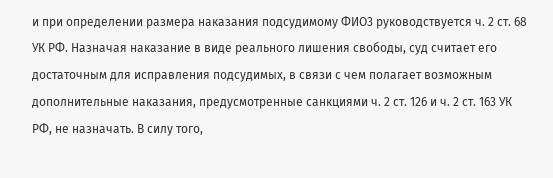и при определении размера наказания подсудимому ФИО3 руководствуется ч. 2 ст. 68 УК РФ. Назначая наказание в виде реального лишения свободы, суд считает его достаточным для исправления подсудимых, в связи с чем полагает возможным дополнительные наказания, предусмотренные санкциями ч. 2 ст. 126 и ч. 2 ст. 163 УК РФ, не назначать. В силу того,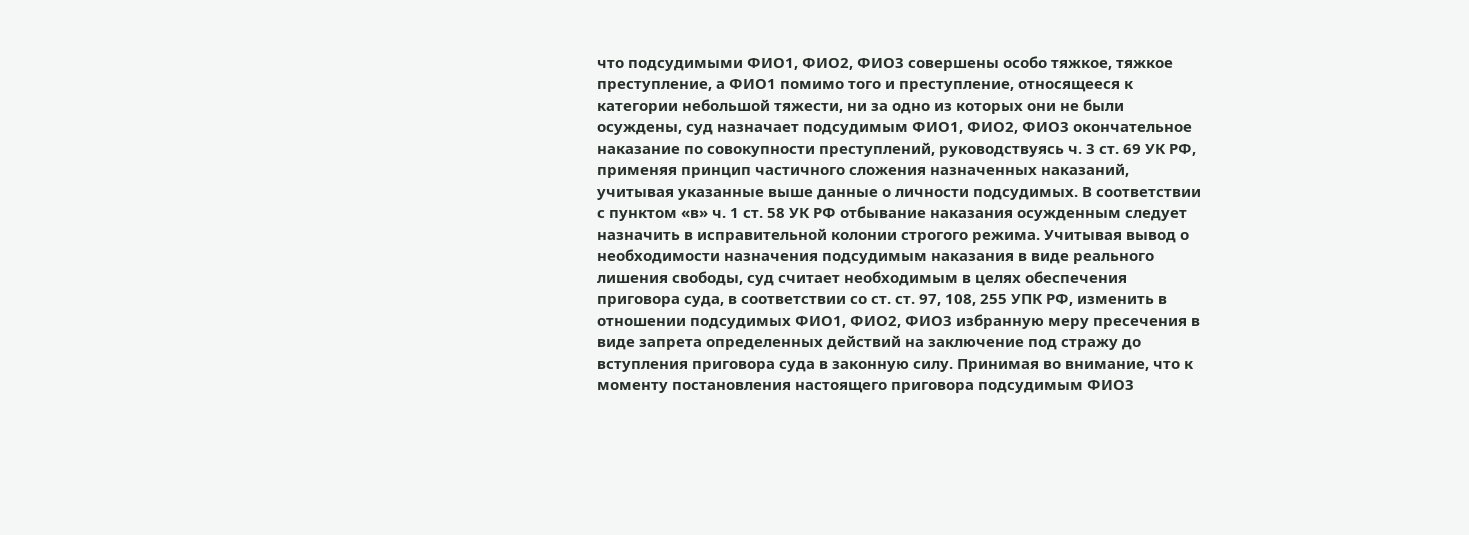что подсудимыми ФИО1, ФИО2, ФИО3 совершены особо тяжкое, тяжкое преступление, а ФИО1 помимо того и преступление, относящееся к категории небольшой тяжести, ни за одно из которых они не были осуждены, суд назначает подсудимым ФИО1, ФИО2, ФИО3 окончательное наказание по совокупности преступлений, руководствуясь ч. 3 ст. 69 УК РФ, применяя принцип частичного сложения назначенных наказаний, учитывая указанные выше данные о личности подсудимых. В соответствии с пунктом «в» ч. 1 ст. 58 УК РФ отбывание наказания осужденным следует назначить в исправительной колонии строгого режима. Учитывая вывод о необходимости назначения подсудимым наказания в виде реального лишения свободы, суд считает необходимым в целях обеспечения приговора суда, в соответствии со ст. ст. 97, 108, 255 УПК РФ, изменить в отношении подсудимых ФИО1, ФИО2, ФИО3 избранную меру пресечения в виде запрета определенных действий на заключение под стражу до вступления приговора суда в законную силу. Принимая во внимание, что к моменту постановления настоящего приговора подсудимым ФИО3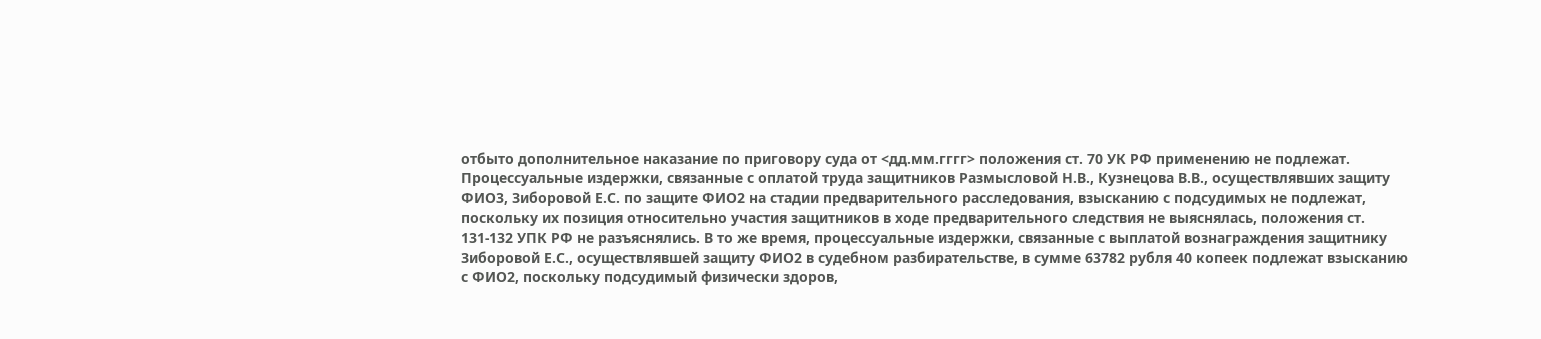отбыто дополнительное наказание по приговору суда от <дд.мм.гггг> положения ст. 70 УК РФ применению не подлежат. Процессуальные издержки, связанные с оплатой труда защитников Размысловой Н.В., Кузнецова В.В., осуществлявших защиту ФИО3, Зиборовой Е.С. по защите ФИО2 на стадии предварительного расследования, взысканию с подсудимых не подлежат, поскольку их позиция относительно участия защитников в ходе предварительного следствия не выяснялась, положения ст. 131-132 УПК РФ не разъяснялись. В то же время, процессуальные издержки, связанные с выплатой вознаграждения защитнику Зиборовой Е.С., осуществлявшей защиту ФИО2 в судебном разбирательстве, в сумме 63782 рубля 40 копеек подлежат взысканию с ФИО2, поскольку подсудимый физически здоров,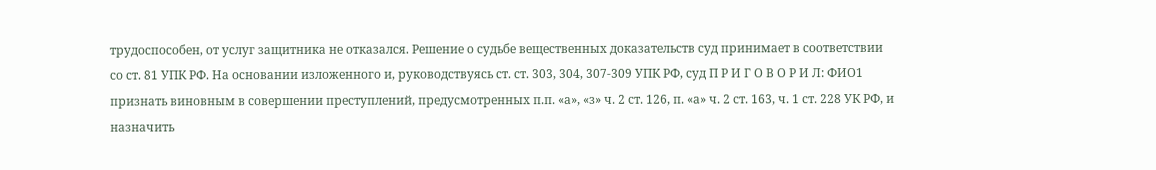трудоспособен, от услуг защитника не отказался. Решение о судьбе вещественных доказательств суд принимает в соответствии со ст. 81 УПК РФ. На основании изложенного и, руководствуясь ст. ст. 303, 304, 307-309 УПК РФ, суд П Р И Г О В О Р И Л: ФИО1 признать виновным в совершении преступлений, предусмотренных п.п. «а», «з» ч. 2 ст. 126, п. «а» ч. 2 ст. 163, ч. 1 ст. 228 УК РФ, и назначить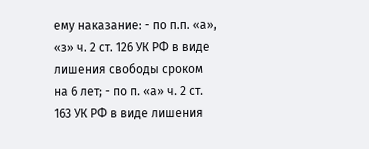ему наказание: - по п.п. «а», «з» ч. 2 ст. 126 УК РФ в виде лишения свободы сроком на 6 лет; - по п. «а» ч. 2 ст. 163 УК РФ в виде лишения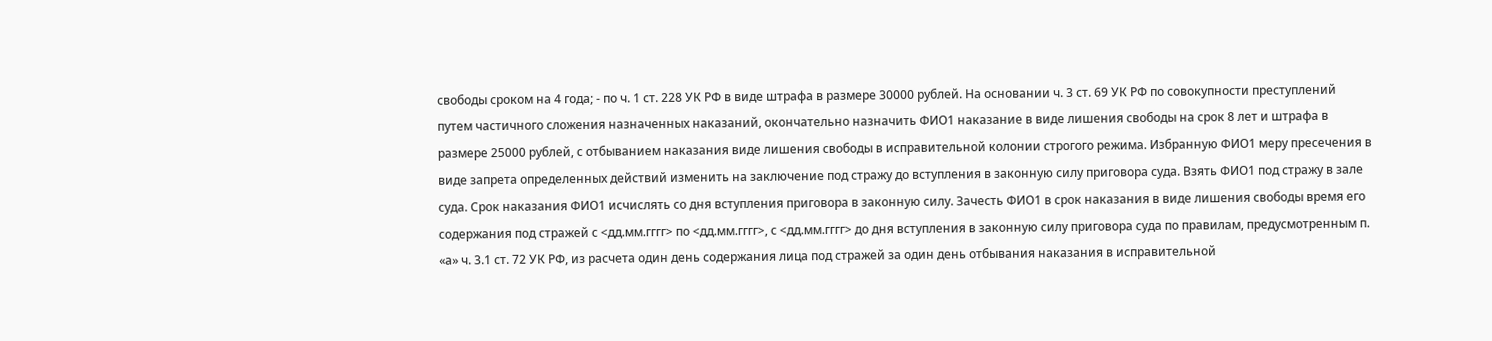свободы сроком на 4 года; - по ч. 1 ст. 228 УК РФ в виде штрафа в размере 30000 рублей. На основании ч. 3 ст. 69 УК РФ по совокупности преступлений путем частичного сложения назначенных наказаний, окончательно назначить ФИО1 наказание в виде лишения свободы на срок 8 лет и штрафа в размере 25000 рублей, с отбыванием наказания виде лишения свободы в исправительной колонии строгого режима. Избранную ФИО1 меру пресечения в виде запрета определенных действий изменить на заключение под стражу до вступления в законную силу приговора суда. Взять ФИО1 под стражу в зале суда. Срок наказания ФИО1 исчислять со дня вступления приговора в законную силу. Зачесть ФИО1 в срок наказания в виде лишения свободы время его содержания под стражей с <дд.мм.гггг> по <дд.мм.гггг>, с <дд.мм.гггг> до дня вступления в законную силу приговора суда по правилам, предусмотренным п. «а» ч. 3.1 ст. 72 УК РФ, из расчета один день содержания лица под стражей за один день отбывания наказания в исправительной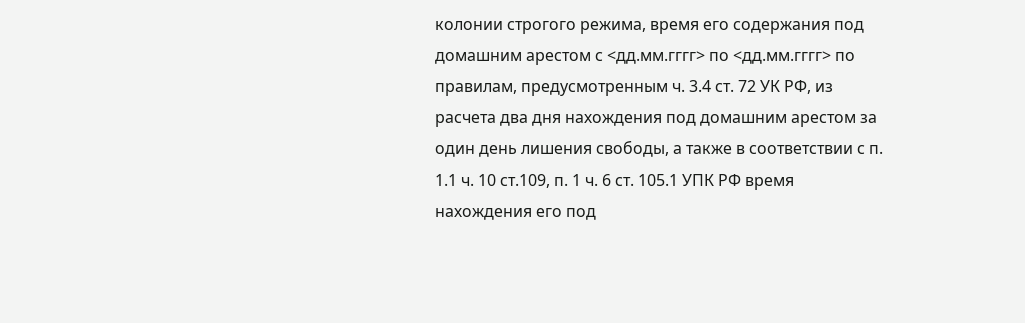колонии строгого режима, время его содержания под домашним арестом с <дд.мм.гггг> по <дд.мм.гггг> по правилам, предусмотренным ч. 3.4 ст. 72 УК РФ, из расчета два дня нахождения под домашним арестом за один день лишения свободы, а также в соответствии с п. 1.1 ч. 10 ст.109, п. 1 ч. 6 ст. 105.1 УПК РФ время нахождения его под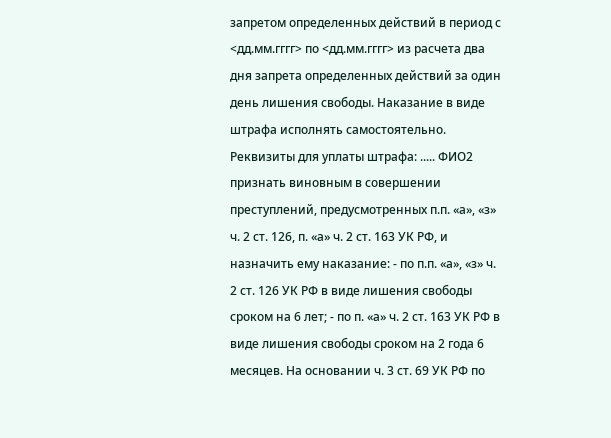запретом определенных действий в период с <дд.мм.гггг> по <дд.мм.гггг> из расчета два дня запрета определенных действий за один день лишения свободы. Наказание в виде штрафа исполнять самостоятельно. Реквизиты для уплаты штрафа: ..... ФИО2 признать виновным в совершении преступлений, предусмотренных п.п. «а», «з» ч. 2 ст. 126, п. «а» ч. 2 ст. 163 УК РФ, и назначить ему наказание: - по п.п. «а», «з» ч. 2 ст. 126 УК РФ в виде лишения свободы сроком на 6 лет; - по п. «а» ч. 2 ст. 163 УК РФ в виде лишения свободы сроком на 2 года 6 месяцев. На основании ч. 3 ст. 69 УК РФ по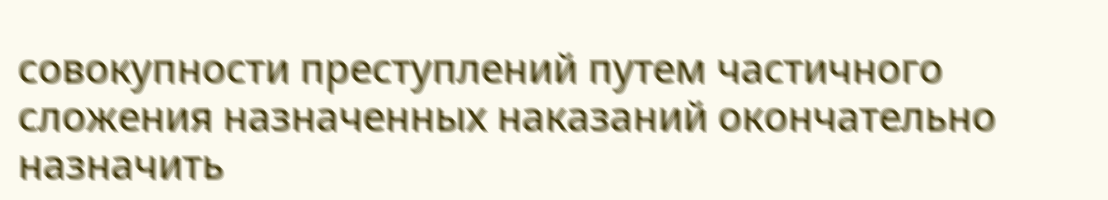совокупности преступлений путем частичного сложения назначенных наказаний окончательно назначить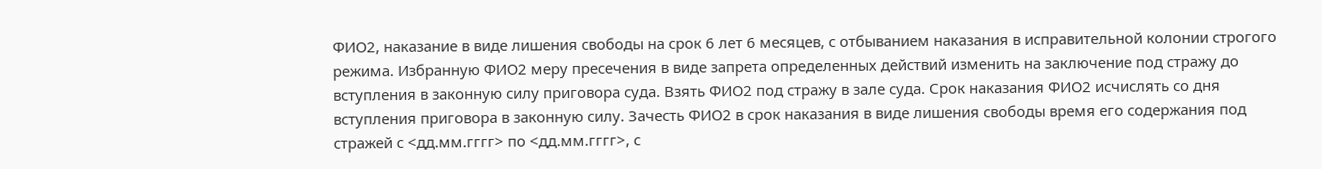ФИО2, наказание в виде лишения свободы на срок 6 лет 6 месяцев, с отбыванием наказания в исправительной колонии строгого режима. Избранную ФИО2 меру пресечения в виде запрета определенных действий изменить на заключение под стражу до вступления в законную силу приговора суда. Взять ФИО2 под стражу в зале суда. Срок наказания ФИО2 исчислять со дня вступления приговора в законную силу. Зачесть ФИО2 в срок наказания в виде лишения свободы время его содержания под стражей с <дд.мм.гггг> по <дд.мм.гггг>, с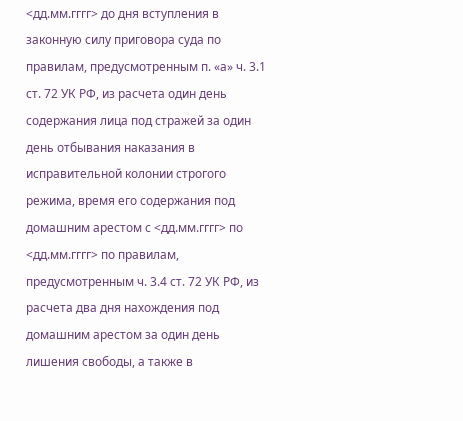<дд.мм.гггг> до дня вступления в законную силу приговора суда по правилам, предусмотренным п. «а» ч. 3.1 ст. 72 УК РФ, из расчета один день содержания лица под стражей за один день отбывания наказания в исправительной колонии строгого режима, время его содержания под домашним арестом с <дд.мм.гггг> по <дд.мм.гггг> по правилам, предусмотренным ч. 3.4 ст. 72 УК РФ, из расчета два дня нахождения под домашним арестом за один день лишения свободы, а также в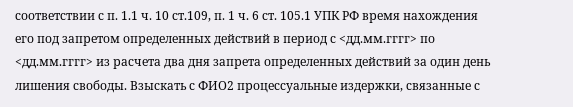соответствии с п. 1.1 ч. 10 ст.109, п. 1 ч. 6 ст. 105.1 УПК РФ время нахождения его под запретом определенных действий в период с <дд.мм.гггг> по <дд.мм.гггг> из расчета два дня запрета определенных действий за один день лишения свободы. Взыскать с ФИО2 процессуальные издержки, связанные с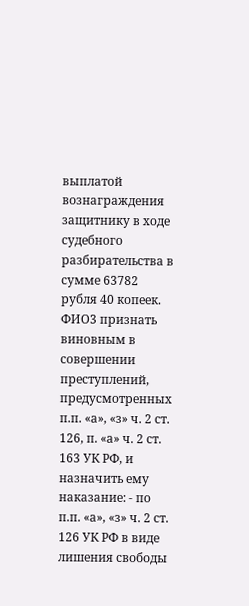выплатой вознаграждения защитнику в ходе судебного разбирательства в сумме 63782 рубля 40 копеек. ФИО3 признать виновным в совершении преступлений, предусмотренных п.п. «а», «з» ч. 2 ст. 126, п. «а» ч. 2 ст. 163 УК РФ, и назначить ему наказание: - по п.п. «а», «з» ч. 2 ст. 126 УК РФ в виде лишения свободы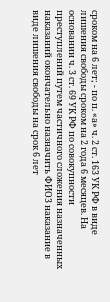сроком на 6 лет; - по п. «а» ч. 2 ст. 163 УК РФ в виде лишения свободы сроком на 2 года 6 месяцев. На основании ч. 3 ст. 69 УК РФ по совокупности преступлений путем частичного сложения назначенных наказаний окончательно назначить ФИО3 наказание в виде лишения свободы на срок 6 лет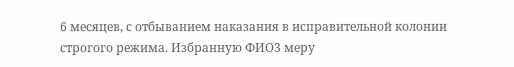6 месяцев, с отбыванием наказания в исправительной колонии строгого режима. Избранную ФИО3 меру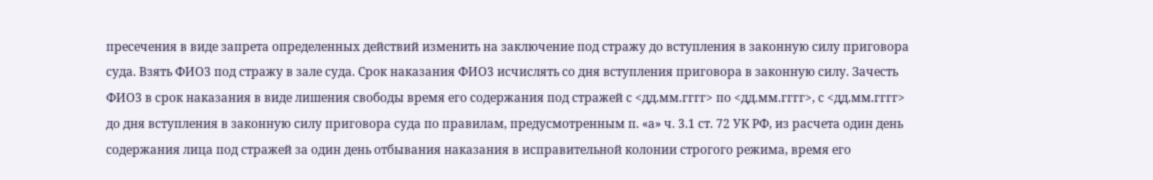пресечения в виде запрета определенных действий изменить на заключение под стражу до вступления в законную силу приговора суда. Взять ФИО3 под стражу в зале суда. Срок наказания ФИО3 исчислять со дня вступления приговора в законную силу. Зачесть ФИО3 в срок наказания в виде лишения свободы время его содержания под стражей с <дд.мм.гггг> по <дд.мм.гггг>, с <дд.мм.гггг> до дня вступления в законную силу приговора суда по правилам, предусмотренным п. «а» ч. 3.1 ст. 72 УК РФ, из расчета один день содержания лица под стражей за один день отбывания наказания в исправительной колонии строгого режима, время его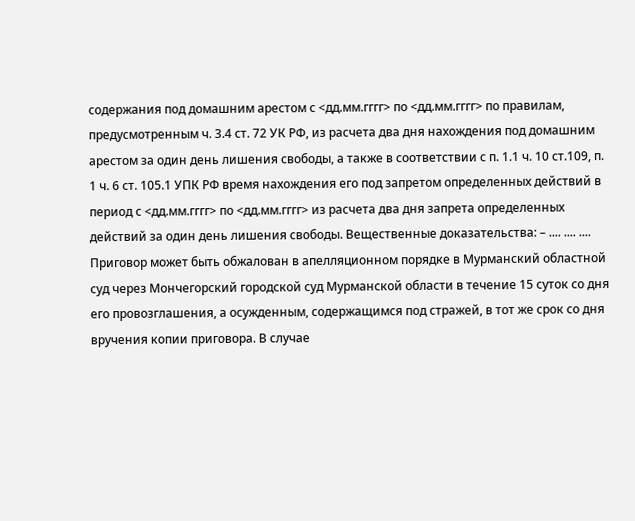содержания под домашним арестом с <дд.мм.гггг> по <дд.мм.гггг> по правилам, предусмотренным ч. 3.4 ст. 72 УК РФ, из расчета два дня нахождения под домашним арестом за один день лишения свободы, а также в соответствии с п. 1.1 ч. 10 ст.109, п. 1 ч. 6 ст. 105.1 УПК РФ время нахождения его под запретом определенных действий в период с <дд.мм.гггг> по <дд.мм.гггг> из расчета два дня запрета определенных действий за один день лишения свободы. Вещественные доказательства: – .... .... .... Приговор может быть обжалован в апелляционном порядке в Мурманский областной суд через Мончегорский городской суд Мурманской области в течение 15 суток со дня его провозглашения, а осужденным, содержащимся под стражей, в тот же срок со дня вручения копии приговора. В случае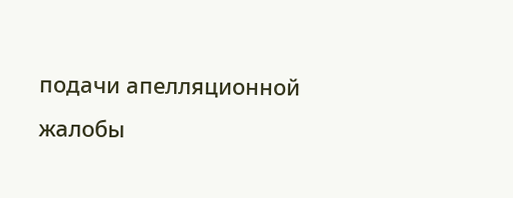подачи апелляционной жалобы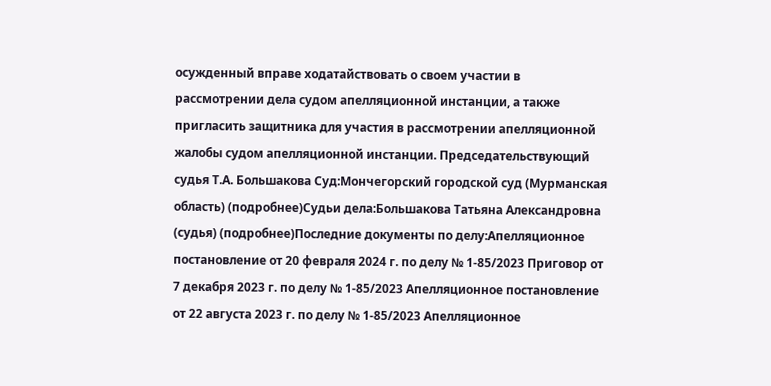осужденный вправе ходатайствовать о своем участии в рассмотрении дела судом апелляционной инстанции, а также пригласить защитника для участия в рассмотрении апелляционной жалобы судом апелляционной инстанции. Председательствующий судья Т.А. Большакова Суд:Мончегорский городской суд (Мурманская область) (подробнее)Судьи дела:Большакова Татьяна Александровна (судья) (подробнее)Последние документы по делу:Апелляционное постановление от 20 февраля 2024 г. по делу № 1-85/2023 Приговор от 7 декабря 2023 г. по делу № 1-85/2023 Апелляционное постановление от 22 августа 2023 г. по делу № 1-85/2023 Апелляционное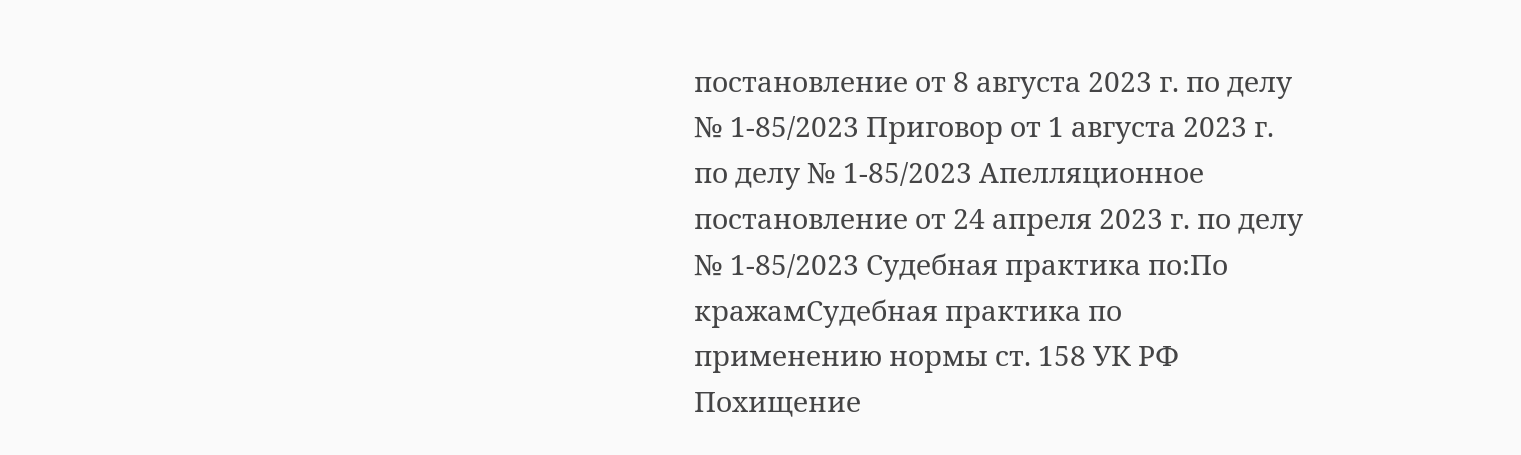постановление от 8 августа 2023 г. по делу № 1-85/2023 Приговор от 1 августа 2023 г. по делу № 1-85/2023 Апелляционное постановление от 24 апреля 2023 г. по делу № 1-85/2023 Судебная практика по:По кражамСудебная практика по применению нормы ст. 158 УК РФ Похищение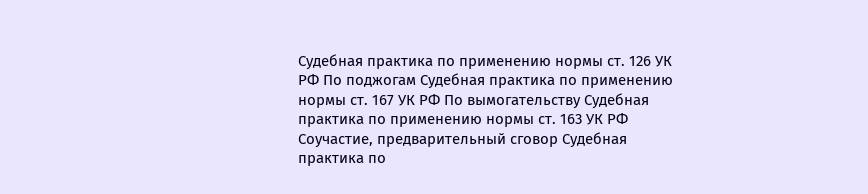Судебная практика по применению нормы ст. 126 УК РФ По поджогам Судебная практика по применению нормы ст. 167 УК РФ По вымогательству Судебная практика по применению нормы ст. 163 УК РФ Соучастие, предварительный сговор Судебная практика по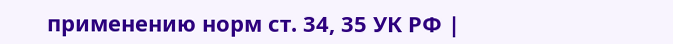применению норм ст. 34, 35 УК РФ |